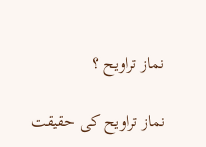نماز تراویح ؟

نماز تراویح کی حقیقت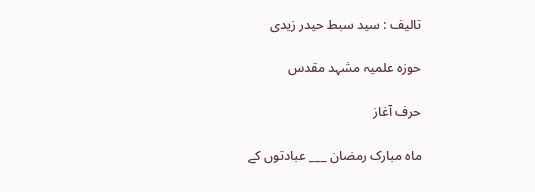تالیف : سید سبط حیدر زیدی

حوزہ علمیہ مشہد مقدس

حرف آغاز

ماہ مبارک رمضان ___ عبادتوں کے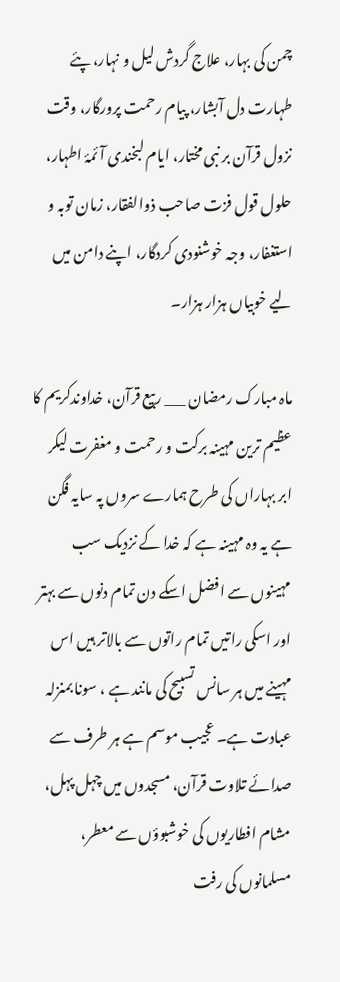چمن کی بہار، علاج گردش لیل و نہار، پئے طہارت دل آبشار، پیام رحمت پرورگار، وقت نزول قرآن بر نبی مختار، ایام لبخندی آئمۂ اطہار، حلول قول فزت صاحب ذوالفقار، زمان توبہ و استغفار، وجہ خوشنودی کردگار، اپنے دامن میں لیے خوبیاں ہزار ہزار۔

ماہ مبارک رمضان ___ ربیع قرآن، خداوندکریم کا عظیم ترین مہینہ برکت و رحمت و مغفرت لیکر ابر بہاراں کی طرح ہمارے سروں پہ سایہ فگن ہے یہ وہ مہینہ ہے کہ خدا کے نزدیک سب مہینوں سے افضل اسکے دن تمام دنوں سے بہتر اور اسکی راتیں تمام راتوں سے بالاتر ہیں اس مہینے میں ہر سانس تسبیح کی مانند ہے ، سونا بمنزلہ عبادت ہے۔ عجیب موسم ہے ہر طرف سے صدائے تلاوت قرآن، مسجدوں میں چہل پہل، مشام افطاریوں کی خوشبوؤں سے معطر، مسلمانوں کی رفت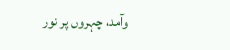وآمد، چہروں پر نور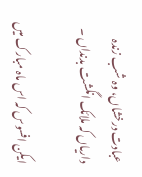عبادت درخشاں، وہ شب زندہ داریاں کہ ملائک انگشت بدنداں ۔

ایکن افسوس کہ اس ماہ مبارک میں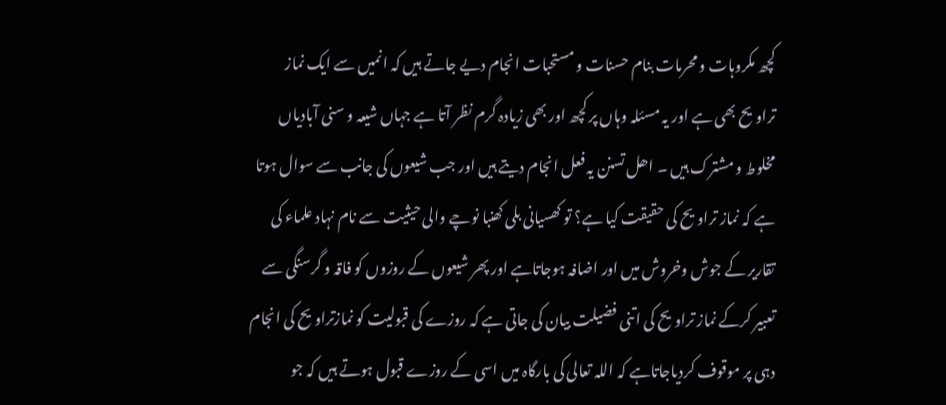کچھ مکروہات و محرمات بنام حسنات و مستحبات انجام دیے جاتے ہیں کہ انمیں سے ایک نماز تراویح بھی ہے اور یہ مسئلہ وہاں پر کچھ اور بھی زیادہ گرم نظر آتا ہے جہاں شیعہ و سنی آبادیاں مخلوط و مشترک ہیں ۔ اھل تسنن یہ فعل انجام دیتے ہیں اور جب شیعوں کی جانب سے سوال ہوتا ہے کہ نماز تراویح کی حقیقت کیا ہے؟ تو کھسیانی بلی کھنبا نوچے والی حیثیت سے نام نہاد علماء کی تقاریر کے جوش وخروش میں اور اضافہ ہوجاتاہے اور پھر شیعوں کے روزوں کو فاقہ و گرسنگی سے تعبیر کرکے نماز تراویح کی اتنی فضیلت بیان کی جاتی ہے کہ روزے کی قبولیت کو نمازتراویح کی انجام دہی پر موقوف کردیاجاتاہے کہ اللہ تعالی کی بارگاہ میں اسی کے روزے قبول ہوتے ہیں کہ جو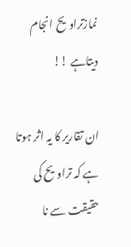نمازتراویح انجام دیتاہے !!

ان تقاریر کا یہ اثر ہوتا ہے کہ تراویح کی حقیقت سے نا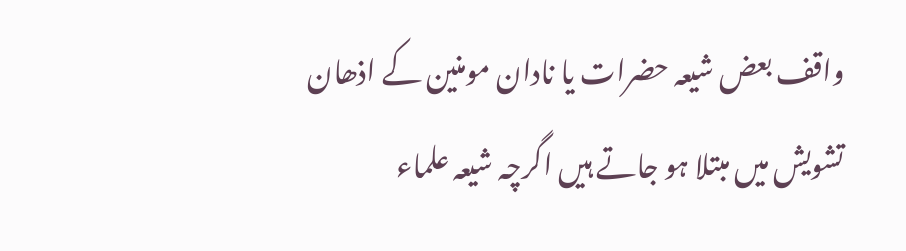واقف بعض شیعہ حضرات یا نادان مومنین کے اذھان تشویش میں مبتلا ہو جاتے ہیں اگرچہ شیعہ علماء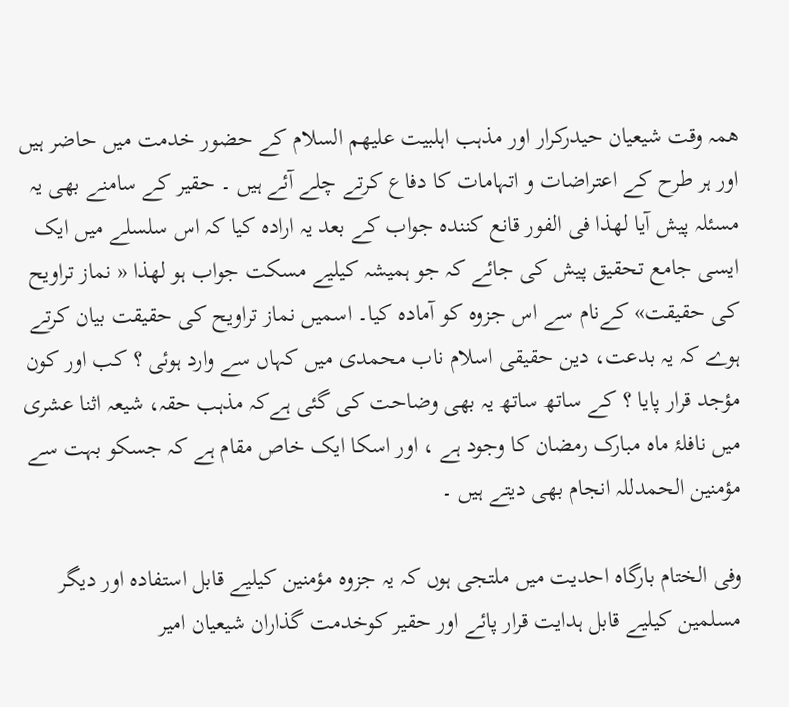ھمہ وقت شیعیان حیدرکرار اور مذہب اہلبیت علیھم السلام کے حضور خدمت میں حاضر ہیں اور ہر طرح کے اعتراضات و اتہامات کا دفاع کرتے چلے آئے ہیں ۔ حقیر کے سامنے بھی یہ مسئلہ پیش آیا لھذا فی الفور قانع کنندہ جواب کے بعد یہ ارادہ کیا کہ اس سلسلے میں ایک ایسی جامع تحقیق پیش کی جائے کہ جو ہمیشہ کیلیے مسکت جواب ہو لھذا « نماز تراویح کی حقیقت» کےنام سے اس جزوہ کو آمادہ کیا۔ اسمیں نماز تراویح کی حقیقت بیان کرتے ہوے کہ یہ بدعت، دین حقیقی اسلام ناب محمدی میں کہاں سے وارد ہوئی ؟ کب اور کون مؤجد قرار پایا ؟ کے ساتھ ساتھ یہ بھی وضاحت کی گئی ہےکہ مذہب حقہ، شیعہ اثنا عشری میں نافلۂ ماہ مبارک رمضان کا وجود ہے ، اور اسکا ایک خاص مقام ہے کہ جسکو بہت سے مؤمنین الحمدللہ انجام بھی دیتے ہیں ۔

وفی الختام بارگاہ احدیت میں ملتجی ہوں کہ یہ جزوہ مؤمنین کیلیے قابل استفادہ اور دیگر مسلمین کیلیے قابل ہدایت قرار پائے اور حقیر کوخدمت گذاران شیعیان امیر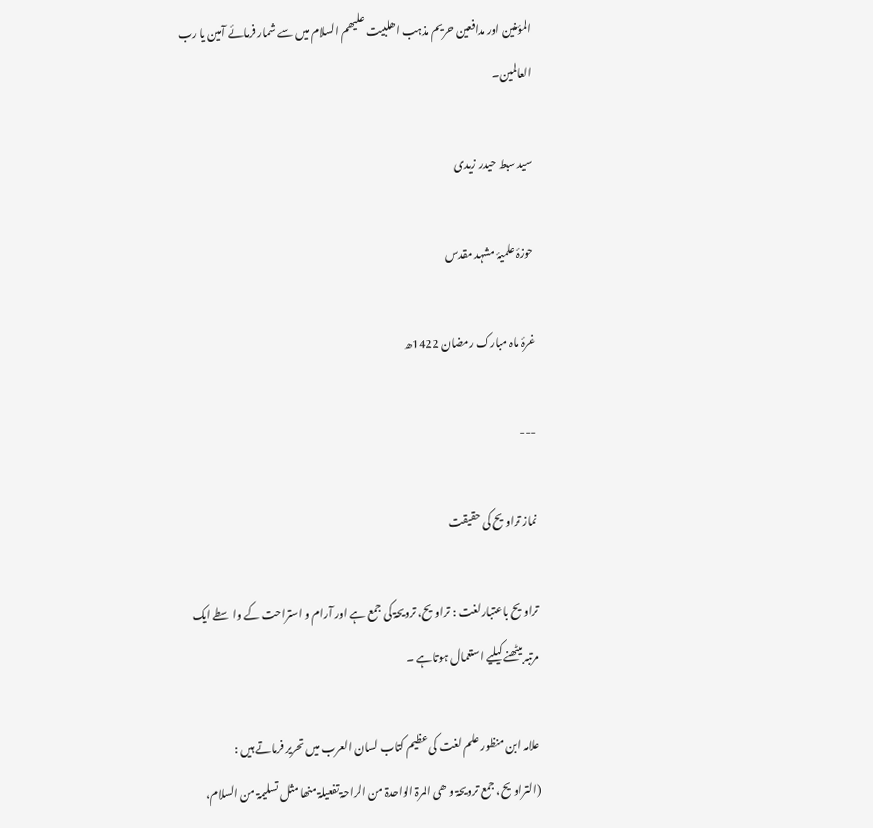المؤمنین اور مدافعین حریم مذہب اھلبیت علیھم السلام میں سے شمار فرمائے آمین یا رب العالمین۔

سید سبط حیدر زیدی

حوزۂ علمیۂ مشہد مقدس

غرۂ ماہ مبارک رمضان 1422ھ

---

نماز تراویح کی حقیقت

تراویح باعتبارلغت : تراویح، ترویحۃ کی جمع ہے اور آرام و استراحت کے واسطے ایک مرتبہ بیٹھنے کیلیے استعمال ہوتاہے ۔

علامہ ابن منظور علم لغت کی عظیم کتاب لسان العرب میں تحریر فرماتے ہیں : (التراویح، جمع ترویحۃ و ھی المرۃ الواحدۃ من الراحۃ تفعیلۃ منھا مثل تسلیمۃ من السلام،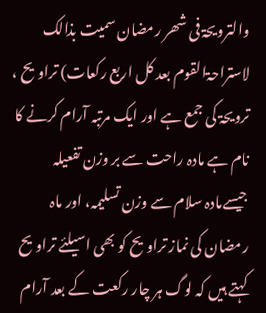والترویحۃ فی شھر رمضان سمیت بذالک لاستراحۃالقوم بعد کل اربع رکعات) تراویح ، ترویحۃ کی جمع ہے اور ایک مرتبہ آرام کرنے کا نام ہے مادہ راحت سے بر وزن تفعیلہ جیسےمادہ سلام سے وزن تسلیمہ، اور ماہ رمضان کی نماز تراویح کو بھی اسیلئے تراویح کہتے ہیں کہ لوگ ہر چار رکعت کے بعد آرام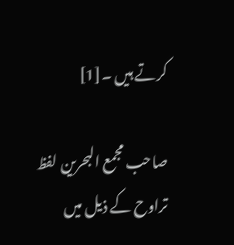کرتے ہیں ۔[1]

صاحب مجمع البحرین لفظ تراوح کے ذیل میں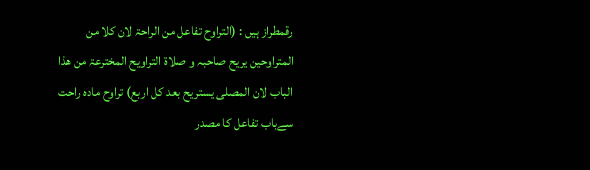رقمطراز ہیں : (التراوح تفاعل من الراحۃ لان کلا من المتراوحین یریح صاحبہ و صلاۃ التراویح المخترعۃ من ھذا الباب لان المصلی یستریح بعد کل اربع) تراوح مادہ راحت سےباب تفاعل کا مصدر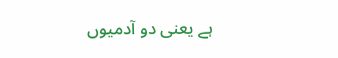ہے یعنی دو آدمیوں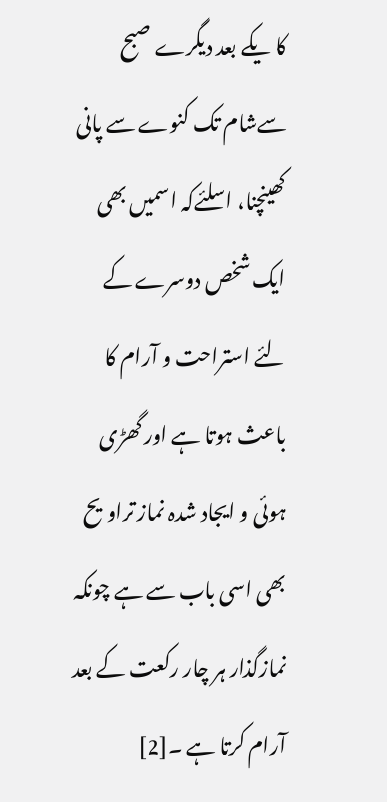کا یکے بعد دیگرے صبح سےشام تک کنوے سے پانی کھینچنا، اسلئےکہ اسمیں بھی ایک شخص دوسرے کے لئے استراحت و آرام کا باعث ہوتا ہے اور گھڑی ہوئی و ایجاد شدہ نماز تراویح بھی اسی باب سے ہے چونکہ نمازگذار ہر چار رکعت کے بعد آرام کرتا ہے ۔[2]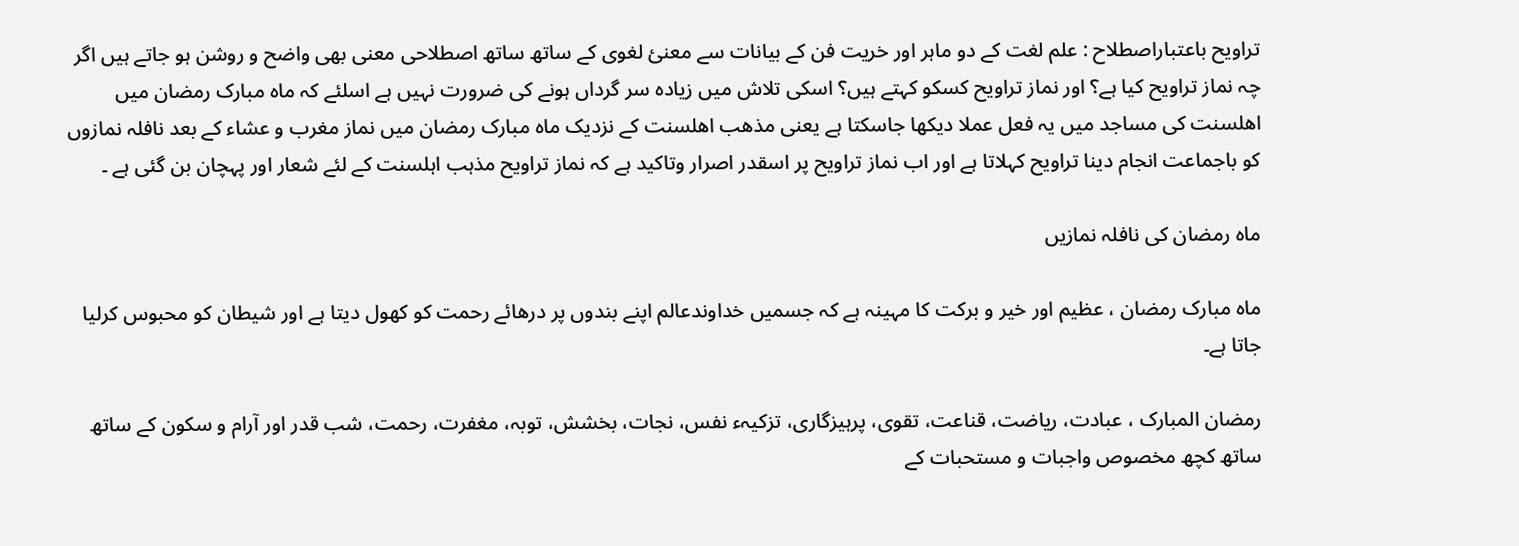تراویح باعتباراصطلاح : علم لغت کے دو ماہر اور خریت فن کے بیانات سے معنئ لغوی کے ساتھ ساتھ اصطلاحی معنی بھی واضح و روشن ہو جاتے ہیں اگر چہ نماز تراویح کیا ہے؟ اور نماز تراویح کسکو کہتے ہیں؟ اسکی تلاش میں زیادہ سر گرداں ہونے کی ضرورت نہیں ہے اسلئے کہ ماہ مبارک رمضان میں اھلسنت کی مساجد میں یہ فعل عملا دیکھا جاسکتا ہے یعنی مذھب اھلسنت کے نزدیک ماہ مبارک رمضان میں نماز مغرب و عشاء کے بعد نافلہ نمازوں کو باجماعت انجام دینا تراویح کہلاتا ہے اور اب نماز تراویح پر اسقدر اصرار وتاکید ہے کہ نماز تراویح مذہب اہلسنت کے لئے شعار اور پہچان بن گئی ہے ۔

ماہ رمضان کی نافلہ نمازیں

ماہ مبارک رمضان ، عظیم اور خیر و برکت کا مہینہ ہے کہ جسمیں خداوندعالم اپنے بندوں پر درھائے رحمت کو کھول دیتا ہے اور شیطان کو محبوس کرلیا جاتا ہے۔

رمضان المبارک ، عبادت، ریاضت، قناعت، تقوی، پرہیزگاری، تزکیہء نفس، نجات، بخشش، توبہ، مغفرت، رحمت، شب قدر اور آرام و سکون کے ساتھ ساتھ کچھ مخصوص واجبات و مستحبات کے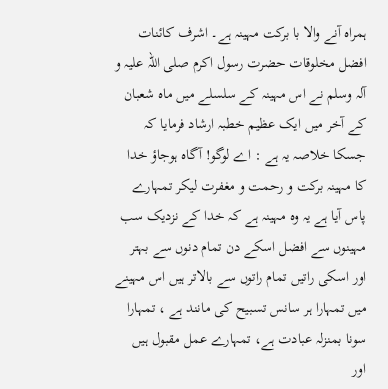ہمراہ آنے والا با برکت مہینہ ہے۔ اشرف کائنات افضل مخلوقات حضرت رسول اکرم صلی اللہ علیہ و آلہ وسلم نے اس مہینہ کے سلسلے میں ماہ شعبان کے آخر میں ایک عظیم خطبہ ارشاد فرمایا کہ جسکا خلاصہ یہ ہے : اے لوگو! آگاہ ہوجاؤ خدا کا مہینہ برکت و رحمت و مغفرت لیکر تمہارے پاس آیا ہے یہ وہ مہینہ ہے کہ خدا کے نزدیک سب مہینوں سے افضل اسکے دن تمام دنوں سے بہتر اور اسکی راتیں تمام راتوں سے بالاتر ہیں اس مہینے میں تمہارا ہر سانس تسبیح کی مانند ہے ، تمہارا سونا بمنزلہ عبادت ہے، تمہارے عمل مقبول ہیں اور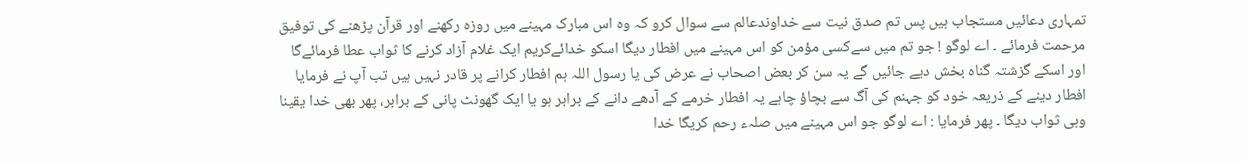تمہاری دعائیں مستجاب ہیں پس تم صدق نیت سے خداوندعالم سے سوال کرو کہ وہ اس مبارک مہینے میں روزہ رکھنے اور قرآن پڑھنے کی توفیق مرحمت فرمائے ۔ اے لوگو ! جو تم میں سےکسی مؤمن کو اس مہینے میں افطار دیگا اسکو خدائےکریم ایک غلام آزاد کرنے کا ثواب عطا فرمائےگا اور اسکے گزشتہ گناہ بخش دیے جائیں گے یہ سن کر بعض اصحاب نے عرض کی یا رسول اللہ ہم افطار کرانے پر قادر نہیں ہیں تب آپ نے فرمایا افطار دینے کے ذریعہ خود کو جہنم کی آگ سے بچاؤ چاہے یہ افطار خرمے کے آدھے دانے کے برابر ہو یا ایک گھونٹ پانی کے برابر، پھر بھی خدا یقینا وہی ثواب دیگا ۔ پھر فرمایا : اے لوگو جو اس مہینے میں صلہء رحم کریگا خدا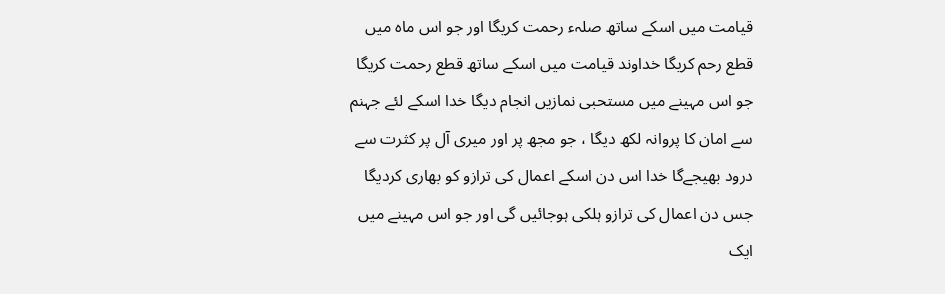قیامت میں اسکے ساتھ صلہء رحمت کریگا اور جو اس ماہ میں قطع رحم کریگا خداوند قیامت میں اسکے ساتھ قطع رحمت کریگا جو اس مہینے میں مستحبی نمازیں انجام دیگا خدا اسکے لئے جہنم سے امان کا پروانہ لکھ دیگا ، جو مجھ پر اور میری آل پر کثرت سے درود بھیجےگا خدا اس دن اسکے اعمال کی ترازو کو بھاری کردیگا جس دن اعمال کی ترازو ہلکی ہوجائیں گی اور جو اس مہینے میں ایک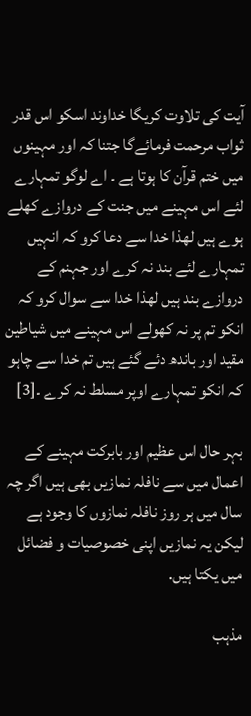آیت کی تلاوت کریگا خداوند اسکو اس قدر ثواب مرحمت فرمائےگا جتنا کہ اور مہینوں میں ختم قرآن کا ہوتا ہے ۔ اے لوگو تمہارے لئے اس مہینے میں جنت کے دروازے کھلے ہوے ہیں لھذا خدا سے دعا کرو کہ انہیں تمہارے لئے بند نہ کرے اور جہنم کے دروازے بند ہیں لھذا خدا سے سوال کرو کہ انکو تم پر نہ کھولے اس مہینے میں شیاطین مقید اور باندھ دئے گئے ہیں تم خدا سے چاہو کہ انکو تمہارے اوپر مسلط نہ کرے ۔[3]

بہر حال اس عظیم اور بابرکت مہینے کے اعمال میں سے نافلہ نمازیں بھی ہیں اگر چہ سال میں ہر روز نافلہ نمازوں کا وجود ہے لیکن یہ نمازیں اپنی خصوصیات و فضائل میں یکتا ہیں.

مذہب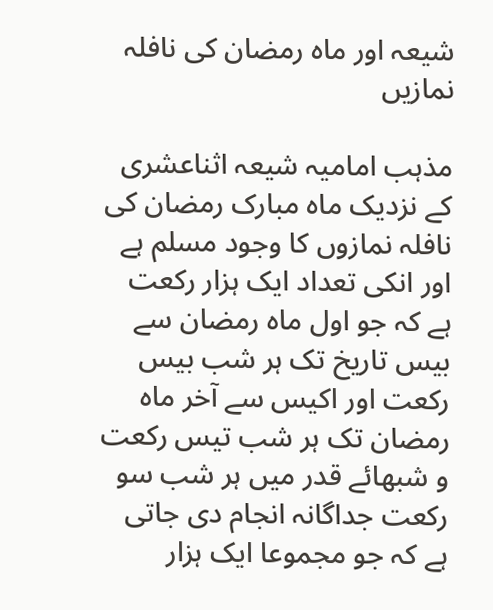شیعہ اور ماہ رمضان کی نافلہ نمازیں

مذہب امامیہ شیعہ اثناعشری کے نزدیک ماہ مبارک رمضان کی نافلہ نمازوں کا وجود مسلم ہے اور انکی تعداد ایک ہزار رکعت ہے کہ جو اول ماہ رمضان سے بیس تاریخ تک ہر شب بیس رکعت اور اکیس سے آخر ماہ رمضان تک ہر شب تیس رکعت و شبھائے قدر میں ہر شب سو رکعت جداگانہ انجام دی جاتی ہے کہ جو مجموعا ایک ہزار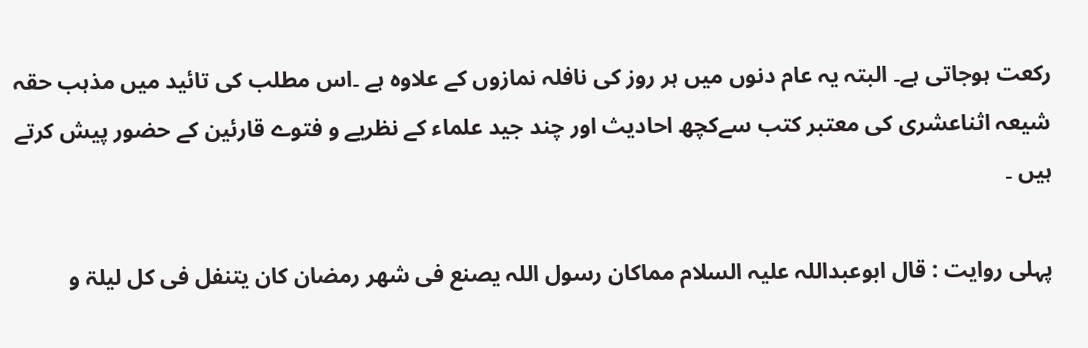رکعت ہوجاتی ہے۔ البتہ یہ عام دنوں میں ہر روز کی نافلہ نمازوں کے علاوہ ہے ۔اس مطلب کی تائید میں مذہب حقہ شیعہ اثناعشری کی معتبر کتب سےکچھ احادیث اور چند جید علماء کے نظریے و فتوے قارئین کے حضور پیش کرتے ہیں ۔

پہلی روایت : قال ابوعبداللہ علیہ السلام مماکان رسول اللہ یصنع فی شھر رمضان کان یتنفل فی کل لیلۃ و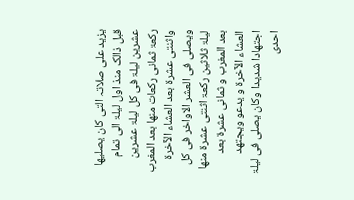یزید علی صلاتہ التی کان یصلیھا قبل ذالک منذ اول لیلۃ الی تمام عشرین لیلۃ فی کل لیلۃ عشرین رکعۃ ثمانی رکعات منھا بعد المغرب واثنتی عشرۃ بعد العشاء الآخرۃ ویصلی فی العشر الاواخر فی کل لیلۃ ثلاثین رکعۃ اثنتی عشرۃ منھا بعد المغرب و ثمانی عشرۃ بعد العشاء الآخرۃ و یدعو ویجتھد اجتھادا شدیدا وکان یصلی فی لیلۃ احدی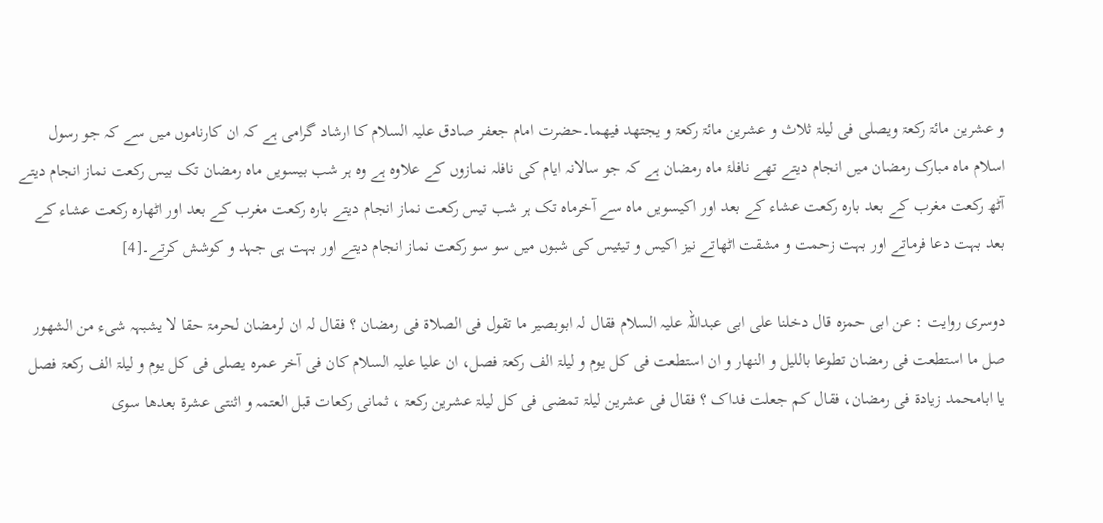و عشرین مائۃ رکعۃ ویصلی فی لیلۃ ثلاث و عشرین مائۃ رکعۃ و یجتھد فیھما۔حضرت امام جعفر صادق علیہ السلام کا ارشاد گرامی ہے کہ ان کارناموں میں سے کہ جو رسول اسلام ماہ مبارک رمضان میں انجام دیتے تھے نافلۂ ماہ رمضان ہے کہ جو سالانہ ایام کی نافلہ نمازوں کے علاوہ ہے وہ ہر شب بیسویں ماہ رمضان تک بیس رکعت نماز انجام دیتے آٹھ رکعت مغرب کے بعد بارہ رکعت عشاء کے بعد اور اکیسویں ماہ سے آخرماہ تک ہر شب تیس رکعت نماز انجام دیتے بارہ رکعت مغرب کے بعد اور اٹھارہ رکعت عشاء کے بعد بہت دعا فرماتے اور بہت زحمت و مشقت اٹھاتے نیز اکیس و تیئیس کی شبوں میں سو سو رکعت نماز انجام دیتے اور بہت ہی جہد و کوشش کرتے۔[4]

دوسری روایت : عن ابی حمزہ قال دخلنا علی ابی عبداللہ علیہ السلام فقال لہ ابوبصیر ما تقول فی الصلاۃ فی رمضان ؟ فقال لہ ان لرمضان لحرمۃ حقا لا یشبہہ شیء من الشھور صل ما استطعت فی رمضان تطوعا باللیل و النھار و ان استطعت فی کل یوم و لیلۃ الف رکعۃ فصل، ان علیا علیہ السلام کان فی آخر عمرہ یصلی فی کل یوم و لیلۃ الف رکعۃ فصل یا ابامحمد زیادۃ فی رمضان، فقال کم جعلت فداک ؟ فقال فی عشرین لیلۃ تمضی فی کل لیلۃ عشرین رکعۃ ، ثمانی رکعات قبل العتمہ و اثنتی عشرۃ بعدھا سوی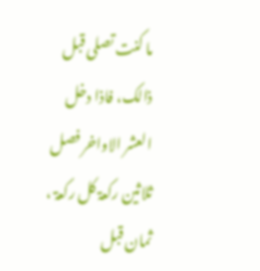ما کنت تصلی قبل ذالک، فاذا دخل العشر الاواخر فصل ثلاثین رکعۃ کل رکعۃ ، ثمان قبل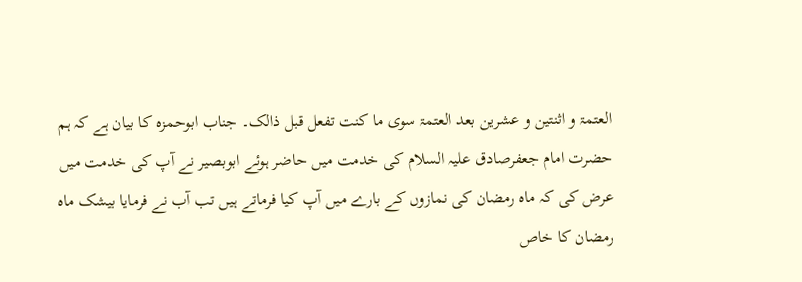العتمۃ و اثنتین و عشرین بعد العتمۃ سوی ما کنت تفعل قبل ذالک۔ جناب ابوحمزہ کا بیان ہے کہ ہم حضرت امام جعفرصادق علیہ السلام کی خدمت میں حاضر ہوئے ابوبصیر نے آپ کی خدمت میں عرض کی کہ ماہ رمضان کی نمازوں کے بارے میں آپ کیا فرماتے ہیں تب آب نے فرمایا بیشک ماہ رمضان کا خاص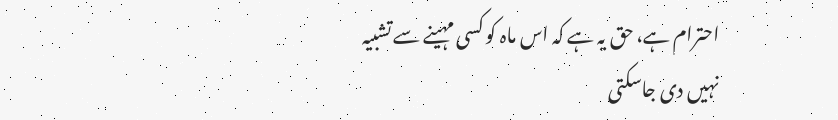احترام ہے، حق یہ ہے کہ اس ماہ کو کسی مہینے سے تشبیہ نہیں دی جاسکتی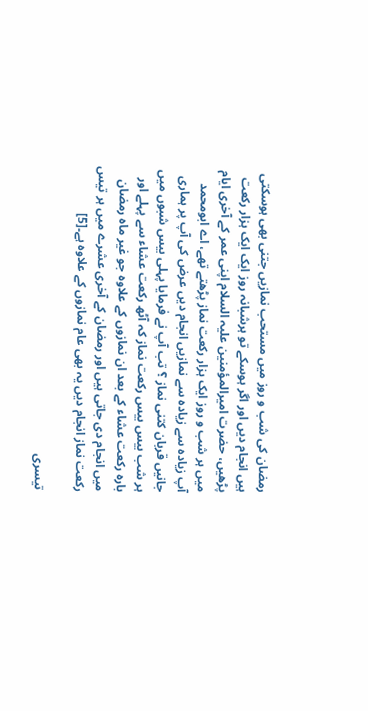رمضان کی شب و روز میں مستحب نمازیں جتنی بھی ہوسکتی ہیں انجام دیں اور اگر ہوسکے تو ہرشبانہ روز ایک ایک ہزار رکعت پڑھیں، حضرت امیرالمؤمنین علیہ السلام اپنی عمر کے آخری ایام میں ہر شب و روز ایک ہزار رکعت نماز پڑھتے تھے، اے ابومحمد آپ زیادہ سے زیادہ سے نمازیں انجام دیں عرض کی آپ پر ہماری جانیں قربان کتنی نماز ؟ تب آپ نے فرمایا پہلی بیس شبوں میں ہر شب بیس بیس رکعت نماز کہ آٹھ رکعت عشاء سے پہلے اور بارہ رکعت عشاء کے بعد ان نمازوں کے علاوہ جو غیر ماہ رمضان میں انجام دی جاتی ہیں اور رمضان کے آخری عشرے میں ہر تیس رکعت نماز انجام دیں یہ بھی عام نمازوں کے علاوہ ہے۔[5]

تیسری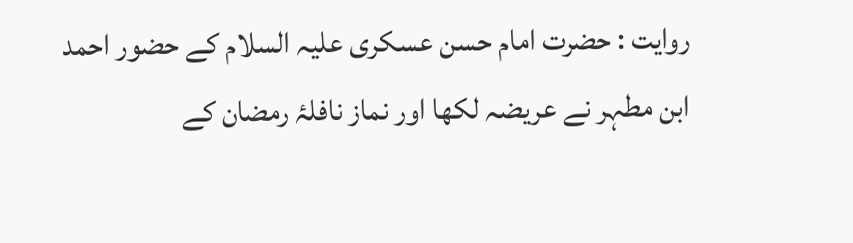روایت : حضرت امام حسن عسکری علیہ السلام کے حضور احمد ابن مطہر نے عریضہ لکھا اور نماز نافلۂ رمضان کے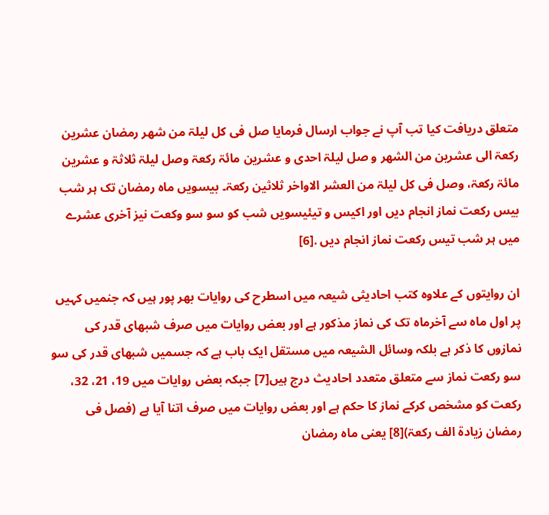متعلق دریافت کیا تب آپ نے جواب ارسال فرمایا صل فی کل لیلۃ من شھر رمضان عشرین رکعۃ الی عشرین من الشھر و صل لیلۃ احدی و عشرین مائۃ رکعۃ وصل لیلۃ ثلاثۃ و عشرین مائۃ رکعۃ، وصل فی کل لیلۃ من العشر الاواخر ثلاثین رکعۃ۔ بیسویں ماہ رمضان تک ہر شب بیس رکعت نماز انجام دیں اور اکیس و تیئیسویں شب کو سو سو وکعت نیز آخری عشرے میں ہر شب تیس رکعت نماز انجام دیں .[6]

ان روایتوں کے علاوہ کتب احادیثی شیعہ میں اسطرح کی روایات بھر پور ہیں کہ جنمیں کہیں پر اول ماہ سے آخرماہ تک کی نماز مذکور ہے اور بعض روایات میں صرف شبھای قدر کی نمازوں کا ذکر ہے بلکہ وسائل الشیعہ میں مستقل ایک باب ہے کہ جسمیں شبھای قدر کی سو سو رکعت نماز سے متعلق متعدد احادیث درج ہیں[7] جبکہ بعض روایات میں 19، 21، 32، رکعت کو مشخص کرکے نماز کا حکم ہے اور بعض روایات میں صرف اتنا آیا ہے (فصل فی رمضان زیادۃ الف رکعۃ)[8] یعنی ماہ رمضان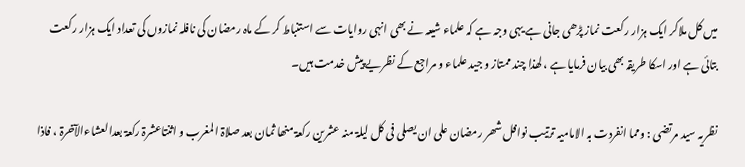میں کل ملاکر ایک ہزار رکعت نماز پڑھی جانی ہے یہی وجہ ہے کہ علماء شیعہ نے بھی انہی روایات سے استنباط کر کے ماہ رمضان کی نافلہ نمازوں کی تعداد ایک ہزار رکعت بتائی ہے اور اسکا طریقہ بھی بیان فرمایا ہے ، لھذا چند ممتاز و جید علماء و مراجع کے نظریے پیش خدمت ہیں۔

نظریہ سید مرتضی : ومما انفردت بہ الامامیہ ترتیب نوافل شھر رمضان علی ان یصلی فی کل لیلۃ منہ عشرین رکعۃ منھا ثمان بعد صلاۃ المغرب و اثنتاعشرۃ رکعۃ بعدالعشاءالآخرۃ ، فاذا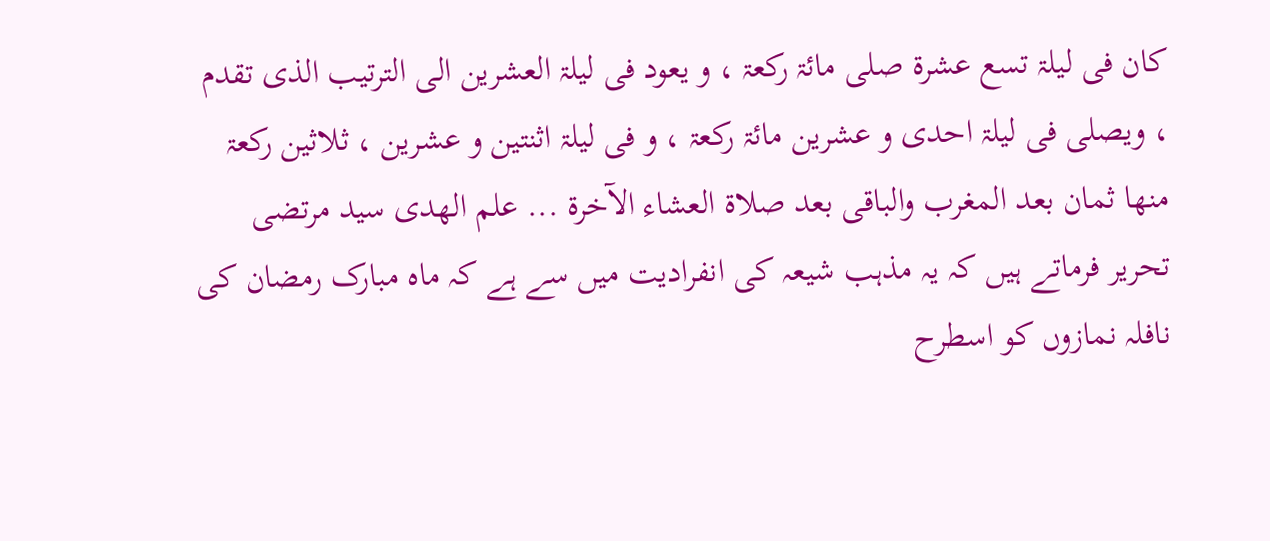کان فی لیلۃ تسع عشرۃ صلی مائۃ رکعۃ ، و یعود فی لیلۃ العشرین الی الترتیب الذی تقدم ، ویصلی فی لیلۃ احدی و عشرین مائۃ رکعۃ ، و فی لیلۃ اثنتین و عشرین ، ثلاثین رکعۃ منھا ثمان بعد المغرب والباقی بعد صلاۃ العشاء الآخرۃ ... علم الھدی سید مرتضی تحریر فرماتے ہیں کہ یہ مذہب شیعہ کی انفرادیت میں سے ہے کہ ماہ مبارک رمضان کی نافلہ نمازوں کو اسطرح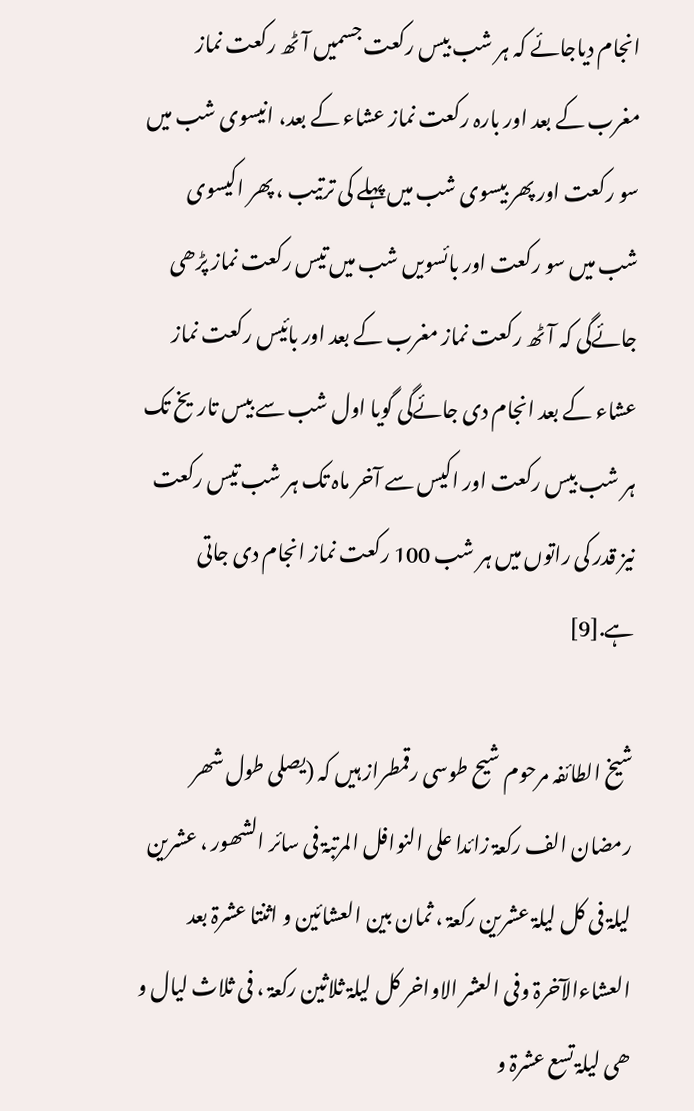انجام دیاجائے کہ ہر شب بیس رکعت جسمیں آٹھ رکعت نماز مغرب کے بعد اور بارہ رکعت نماز عشاء کے بعد، انیسوی شب میں سو رکعت اور پھر بیسوی شب میں پہلے کی ترتیب ، پھر اکیسوی شب میں سو رکعت اور بائسویں شب میں تیس رکعت نماز پڑھی جائےگی کہ آٹھ رکعت نماز مغرب کے بعد اور بائیس رکعت نماز عشاء کے بعد انجام دی جائےگی گویا اول شب سے بیس تاریخ تک ہر شب بیس رکعت اور اکیس سے آخر ماہ تک ہر شب تیس رکعت نیز قدر کی راتوں میں ہر شب 100 رکعت نماز انجام دی جاتی ہے.[9]

شیخ الطائفہ مرحوم شیح طوسی رقمطراز ہیں کہ (یصلی طول شھر رمضان الف رکعۃ زائدا علی النوافل المرتبۃ فی سائر الشھور ، عشرین لیلۃ فی کل لیلۃ عشرین رکعۃ ، ثمان بین العشائین و اثنتا عشرۃ بعد العشاءالآخرۃ وفی العشر الاواخر کل لیلۃ ثلاثین رکعۃ ، فی ثلاث لیال و ھی لیلۃ تسع عشرۃ و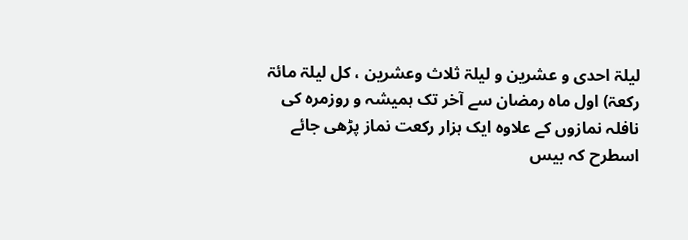لیلۃ احدی و عشرین و لیلۃ ثلاث وعشرین ، کل لیلۃ مائۃ رکعۃ) اول ماہ رمضان سے آخر تک ہمیشہ و روزمرہ کی نافلہ نمازوں کے علاوہ ایک ہزار رکعت نماز پڑھی جائے اسطرح کہ بیس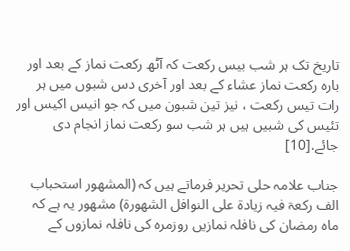تاریخ تک ہر شب بیس رکعت کہ آٹھ رکعت نماز کے بعد اور بارہ رکعت نماز عشاء کے بعد اور آخری دس شبوں میں ہر رات تیس رکعت ، نیز تین شبون میں کہ جو انیس اکیس اور تئیس کی شبیں ہیں ہر شب سو رکعت نماز انجام دی جائے.[10]

جناب علامہ حلی تحریر فرماتے ہیں کہ (المشھور استحباب الف رکعۃ فیہ زیادۃ علی النوافل الشھورۃ) مشھور یہ ہے کہ ماہ رمضان کی نافلہ نمازیں روزمرہ کی نافلہ نمازوں کے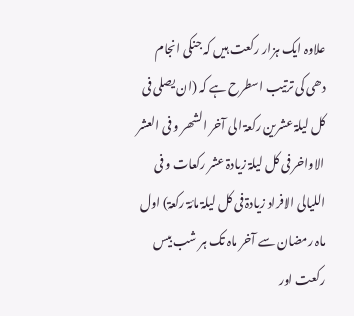علاوہ ایک ہزار رکعت ہیں کہ جنکی انجام دھی کی ترتیب اسطرح ہے کہ (ان یصلی فی کل لیلۃ عشرین رکعۃ الی آخر الشھر و فی العشر الاواخر فی کل لیلۃ زیادۃ عشر رکعات و فی اللیالی الافراد زیادۃ فی کل لیلۃ مائۃ رکعۃ) اول ماہ رمضان سے آخر ماہ تک ہر شب بیس رکعت اور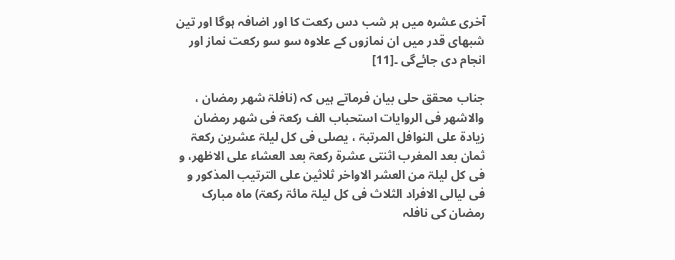آخری عشرہ میں ہر شب دس رکعت کا اور اضافہ ہوگا اور تین شبھای قدر میں ان نمازوں کے علاوہ سو سو رکعت نماز اور انجام دی جائےگی ۔[11]

جناب محقق حلی بیان فرماتے ہیں کہ (نافلۃ شھر رمضان ، والاشھر فی الروایات استحباب الف رکعۃ فی شھر رمضان زیادۃ علی النوافل المرتبۃ ، یصلی فی کل لیلۃ عشرین رکعۃ ثمان بعد المغرب اثنتی عشرۃ رکعۃ بعد العشاء علی الاظھر، و فی کل لیلۃ من العشر الاواخر ثلاثین علی الترتیب المذکور و فی لیالی الافراد الثلاث فی کل لیلۃ مائۃ رکعۃ) ماہ مبارک رمضان کی نافلہ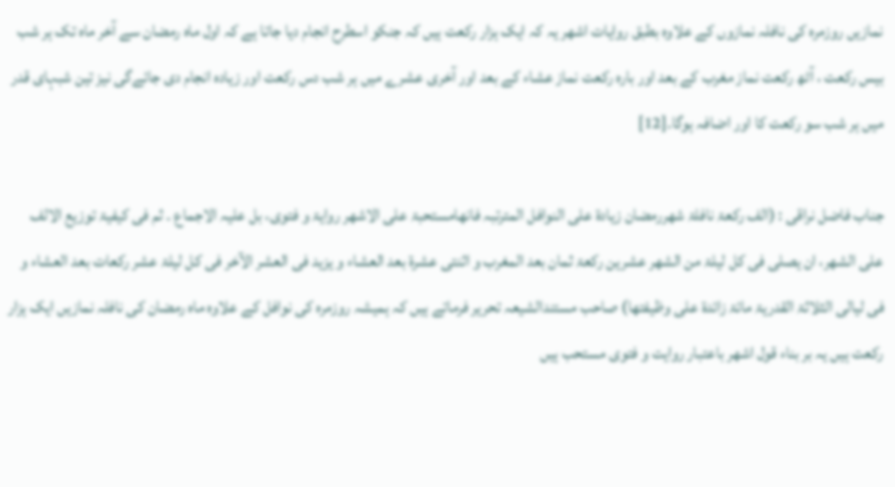نمازیں روزمرہ کی نافلہ نمازوں کے علاوہ بطبق روایات اشھر یہ کہ ایک ہزار رکعت ہیں کہ جنکو اسطرح انجام دیا جاتا ہے کہ اول ماہ رمضان سے آخر ماہ تک ہر شب بیس رکعت ، آٹھ رکعت نماز مغرب کے بعد اور بارہ رکعت نماز عشاء کے بعد اور آخری عشرے میں ہر شب دس رکعت اور زیادہ انجام دی جائےگی نیز تین شبہای قدر میں ہر شب سو رکعت کا اور اضافہ ہوگا۔[12]

جناب فاضل نراقی : (الف رکعۃ نافلۃ شھررمضان زیادۃ علی النوافل المترتبہ فانھامستحبۃ علی الاشھر روایۃ و فتوی، بل علیہ الاجماع ۔ ثم فی کیفیۃ توزیع الالف علی الشھر، ان یصلی فی کل لیلۃ من الشھر عشرین رکعۃ ثمان بعد المغرب و اثنتی عشرۃ بعد العشاء و یزید فی العشر الآخر فی کل لیلۃ عشر رکعات بعد العشاء و فی لیالی الثلاثۃ القدریۃ مائۃ زائدۃ علی وظیفتھا) صاحب مستندالشیعہ تحریر فرماتے ہیں کہ ہمیشہ روزمرہ کی نوافل کے علاوہ ماہ رمضان کی نافلہ نمازیں ایک ہزار رکعت ہیں یہ بر بناء قول اشھر باعتبار روایت و فتوی مستحب ہیں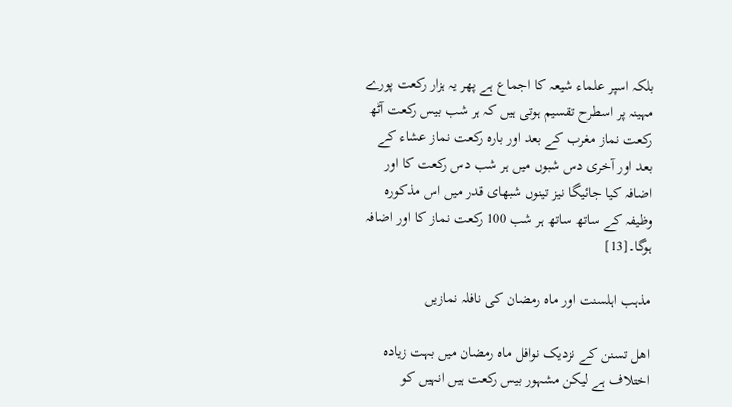بلکہ اسپر علماء شیعہ کا اجماع ہے پھر یہ ہزار رکعت پورے مہینہ پر اسطرح تقسیم ہوتی ہیں کہ ہر شب بیس رکعت آٹھ رکعت نماز مغرب کے بعد اور بارہ رکعت نماز عشاء کے بعد اور آخری دس شبوں میں ہر شب دس رکعت کا اور اضافہ کیا جائیگا نیز تینوں شبھای قدر میں اس مذکورہ وظیفہ کے ساتھ ساتھ ہر شب 100 رکعت نماز کا اور اضافہ ہوگا۔[13]

مذہب اہلسنت اور ماہ رمضان کی نافلہ نمازیں

اھل تسنن کے نزدیک نوافل ماہ رمضان میں بہت زیادہ اختلاف ہے لیکن مشہور بیس رکعت ہیں انہیں کو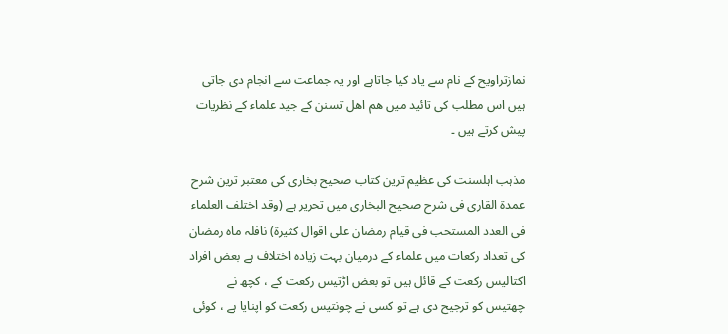نمازتراویح کے نام سے یاد کیا جاتاہے اور یہ جماعت سے انجام دی جاتی ہیں اس مطلب کی تائید میں ھم اھل تسنن کے جید علماء کے نظریات پیش کرتے ہیں ۔

مذہب اہلسنت کی عظیم ترین کتاب صحیح بخاری کی معتبر ترین شرح عمدۃ القاری فی شرح صحیح البخاری میں تحریر ہے (وقد اختلف العلماء فی العدد المستحب فی قیام رمضان علی اقوال کثیرۃ) نافلہ ماہ رمضان کی تعداد رکعات میں علماء کے درمیان بہت زیادہ اختلاف ہے بعض افراد اکتالیس رکعت کے قائل ہیں تو بعض اڑتیس رکعت کے ، کچھ نے چھتیس کو ترجیح دی ہے تو کسی نے چونتیس رکعت کو اپنایا ہے ، کوئی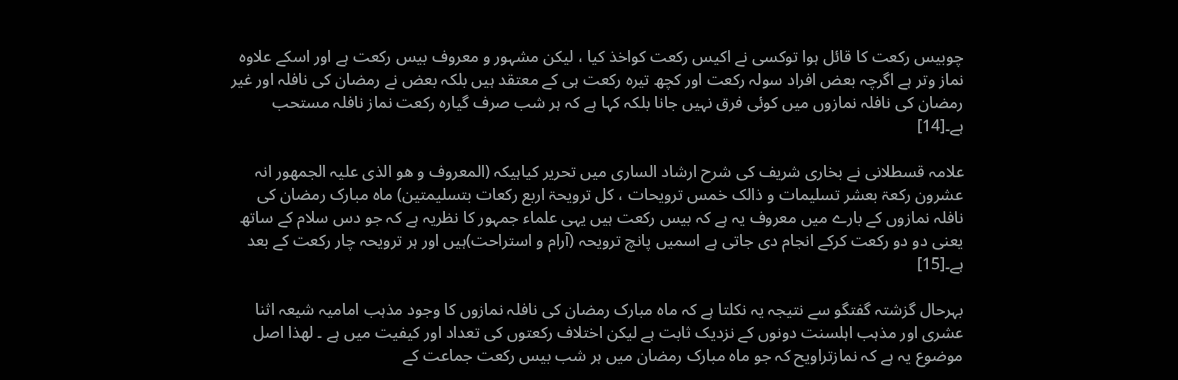چوبیس رکعت کا قائل ہوا توکسی نے اکیس رکعت کواخذ کیا ، لیکن مشہور و معروف بیس رکعت ہے اور اسکے علاوہ نماز وتر ہے اگرچہ بعض افراد سولہ رکعت اور کچھ تیرہ رکعت ہی کے معتقد ہیں بلکہ بعض نے رمضان کی نافلہ اور غیر رمضان کی نافلہ نمازوں میں کوئی فرق نہیں جانا بلکہ کہا ہے کہ ہر شب صرف گیارہ رکعت نماز نافلہ مستحب ہے۔[14]

علامہ قسطلانی نے بخاری شریف کی شرح ارشاد الساری میں تحریر کیاہیکہ (المعروف و ھو الذی علیہ الجمھور انہ عشرون رکعۃ بعشر تسلیمات و ذالک خمس ترویحات ، کل ترویحۃ اربع رکعات بتسلیمتین) ماہ مبارک رمضان کی نافلہ نمازوں کے بارے میں معروف یہ ہے کہ بیس رکعت ہیں یہی علماء جمہور کا نظریہ ہے کہ جو دس سلام کے ساتھ یعنی دو دو رکعت کرکے انجام دی جاتی ہے اسمیں پانچ ترویحہ (آرام و استراحت)ہیں اور ہر ترویحہ چار رکعت کے بعد ہے۔[15]

بہرحال گزشتہ گفتگو سے نتیجہ یہ نکلتا ہے کہ ماہ مبارک رمضان کی نافلہ نمازوں کا وجود مذہب امامیہ شیعہ اثنا عشری اور مذہب اہلسنت دونوں کے نزدیک ثابت ہے لیکن اختلاف رکعتوں کی تعداد اور کیفیت میں ہے ۔ لھذا اصل موضوع یہ ہے کہ نمازتراویح کہ جو ماہ مبارک رمضان میں ہر شب بیس رکعت جماعت کے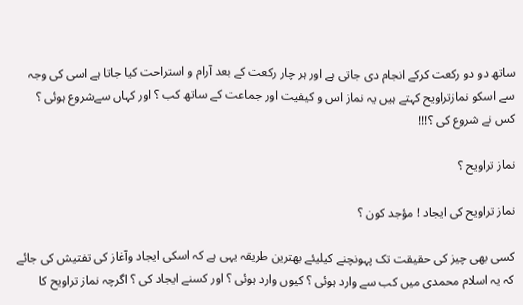ساتھ دو دو رکعت کرکے انجام دی جاتی ہے اور ہر چار رکعت کے بعد آرام و استراحت کیا جاتا ہے اسی کی وجہ سے اسکو نمازتراویح کہتے ہیں یہ نماز اس و کیفیت اور جماعت کے ساتھ کب ؟ اور کہاں سےشروع ہوئی ؟ کس نے شروع کی ؟!!!

نماز تراویح ؟

نماز تراویح کی ایجاد ! مؤجد کون ؟

کسی بھی چیز کی حقیقت تک پہونچنے کیلیئے بھترین طریقہ یہی ہے کہ اسکی ایجاد وآغاز کی تفتیش کی جائے کہ یہ اسلام محمدی میں کب سے وارد ہوئی ؟ کیوں وارد ہوئی ؟ اور کسنے ایجاد کی ؟ اگرچہ نماز تراویح کا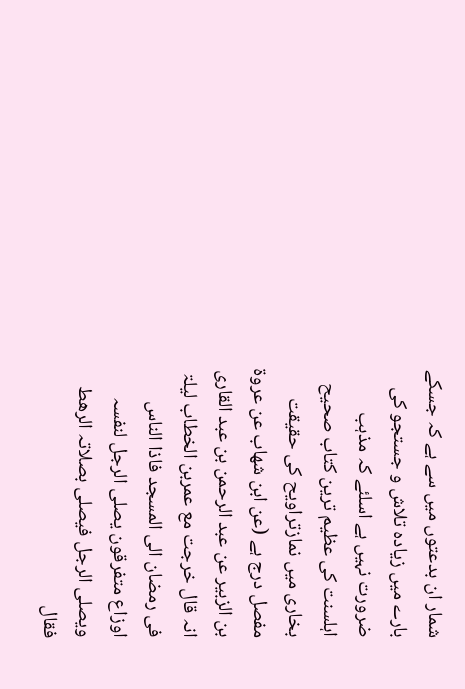شمار ان بدعتوں میں سے ہے کہ جسکے بارے میں زیادہ تلاش و جستجو کی ضرورت نہیں ہے اسلئے کہ مذہب اہلسنت کی عظیم ترین کتاب صحیح بخاری میں نمازتراویح کی حقیقت مفصل درج ہے (عن ابن شھاب عن عروۃ بن الزبیر عن عبد الرحمن بن عبد القاری انہ قال خرجت مع عمربن الخطاب لیلۃ فی رمضان الی المسجد فاذا الناس اوزاع متفرقون یصلی الرجل لنفسہ ویصلی الرجل فیصلی بصلاتہ الرھط فقال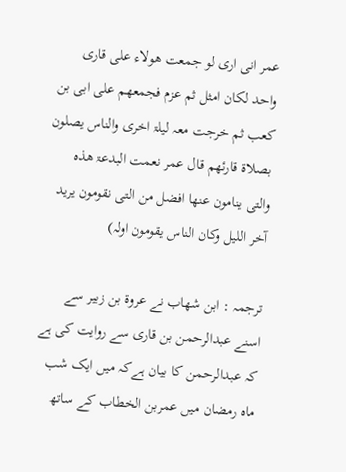عمر انی اری لو جمعت ھولاء علی قاری واحد لکان امثل ثم عزم فجمعھم علی ابی بن کعب ثم خرجت معہ لیلۃ اخری والناس یصلون بصلاۃ قارئھم قال عمر نعمت البدعۃ ھذہ والتی ینامون عنھا افضل من التی نقومون یرید آخر اللیل وکان الناس یقومون اولہ)

ترجمہ : ابن شھاب نے عروۃ بن زبیر سے اسنے عبدالرحمن بن قاری سے روایت کی ہے کہ عبدالرحمن کا بیان ہےکہ میں ایک شب ماہ رمضان میں عمربن الخطاب کے ساتھ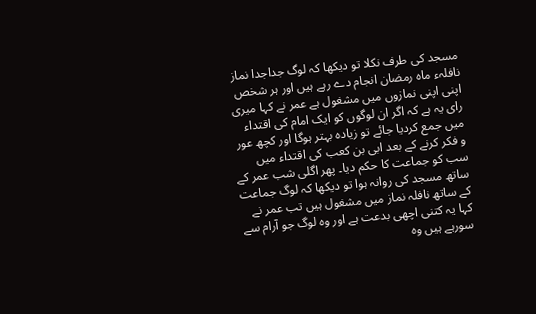مسجد کی طرف نکلا تو دیکھا کہ لوگ جداجدا نماز نافلہء ماہ رمضان انجام دے رہے ہیں اور ہر شخص اپنی اپنی نمازوں میں مشغول ہے عمر نے کہا میری رای یہ ہے کہ اگر ان لوگوں کو ایک امام کی اقتداء میں جمع کردیا جائے تو زیادہ بہتر ہوگا اور کچھ عور و فکر کرنے کے بعد ابی بن کعب کی اقتداء میں سب کو جماعت کا حکم دیا۔ پھر اگلی شب عمر کے ساتھ مسجد کی روانہ ہوا تو دیکھا کہ لوگ جماعت کے ساتھ نافلہ نماز میں مشغول ہیں تب عمر نے کہا یہ کتنی اچھی بدعت ہے اور وہ لوگ جو آرام سے سورہے ہیں وہ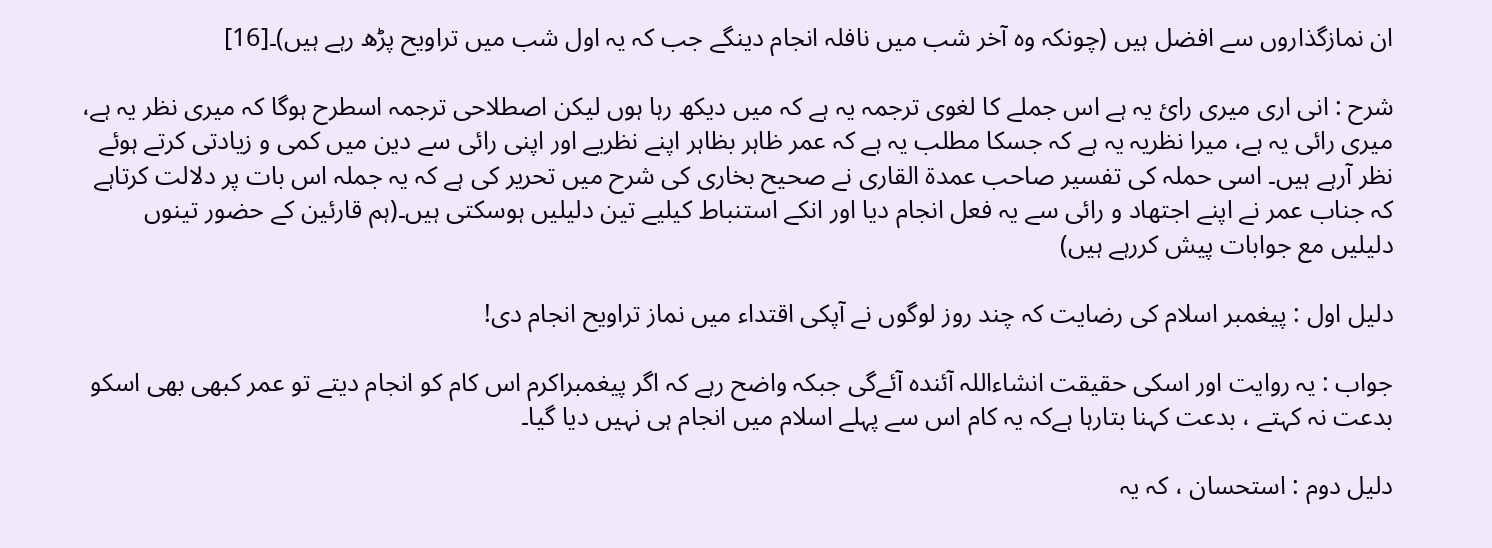ان نمازگذاروں سے افضل ہیں (چونکہ وہ آخر شب میں نافلہ انجام دینگے جب کہ یہ اول شب میں تراویح پڑھ رہے ہیں)۔[16]

شرح : انی اری میری رائ یہ ہے اس جملے کا لغوی ترجمہ یہ ہے کہ میں دیکھ رہا ہوں لیکن اصطلاحی ترجمہ اسطرح ہوگا کہ میری نظر یہ ہے، میری رائی یہ ہے، میرا نظریہ یہ ہے کہ جسکا مطلب یہ ہے کہ عمر ظاہر بظاہر اپنے نظریے اور اپنی رائی سے دین میں کمی و زیادتی کرتے ہوئے نظر آرہے ہیں۔ اسی حملہ کی تفسیر صاحب عمدۃ القاری نے صحیح بخاری کی شرح میں تحریر کی ہے کہ یہ جملہ اس بات پر دلالت کرتاہے کہ جناب عمر نے اپنے اجتھاد و رائی سے یہ فعل انجام دیا اور انکے استنباط کیلیے تین دلیلیں ہوسکتی ہیں۔(ہم قارئین کے حضور تینوں دلیلیں مع جوابات پیش کررہے ہیں)

دلیل اول : پیغمبر اسلام کی رضایت کہ چند روز لوگوں نے آپکی اقتداء میں نماز تراویح انجام دی!

جواب : یہ روایت اور اسکی حقیقت انشاءاللہ آئندہ آئےگی جبکہ واضح رہے کہ اگر پیغمبراکرم اس کام کو انجام دیتے تو عمر کبھی بھی اسکو بدعت نہ کہتے ، بدعت کہنا بتارہا ہےکہ یہ کام اس سے پہلے اسلام میں انجام ہی نہیں دیا گیا۔

دلیل دوم : استحسان ، کہ یہ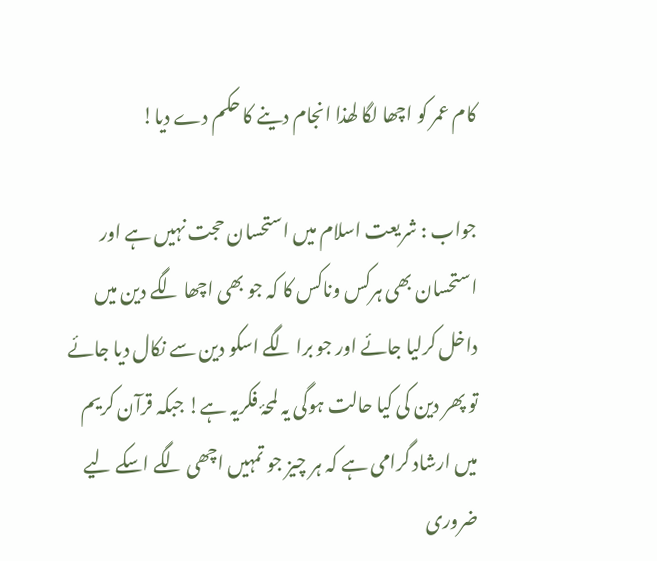کام عمر کو اچھا لگا لھذا انجام دینے کا حکم دے دیا!

جواب : شریعت اسلام میں استحسان حجت نہیں ہے اور استحسان بھی ہرکس وناکس کا کہ جو بھی اچھا لگے دین میں داخل کرلیا جائے اور جو برا لگے اسکو دین سے نکال دیا جائے تو پھر دین کی کیا حالت ہوگی یہ لمحۂ فکریہ ہے! جبکہ قرآن کریم میں ارشاد گرامی ہے کہ ہر چیز جو تمہیں اچھی لگے اسکے لیے ضروری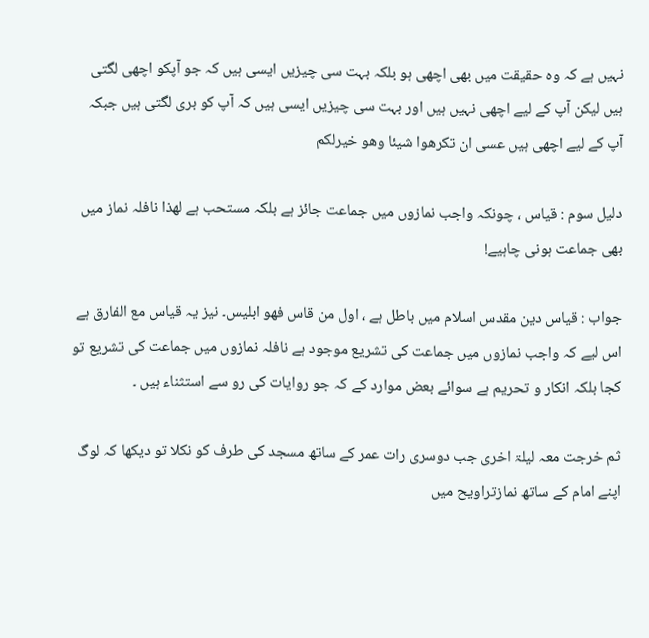نہیں ہے کہ وہ حقیقت میں بھی اچھی ہو بلکہ بہت سی چیزیں ایسی ہیں کہ جو آپکو اچھی لگتی ہیں لیکن آپ کے لیے اچھی نہیں ہیں اور بہت سی چیزیں ایسی ہیں کہ آپ کو بری لگتی ہیں جبکہ آپ کے لیے اچھی ہیں عسی ان تکرھوا شیئا وھو خیرلکم

دلیل سوم : قیاس ، چونکہ واجب نمازوں میں جماعت جائز ہے بلکہ مستحب ہے لھذا نافلہ نماز میں بھی جماعت ہونی چاہیے!

جواب : قیاس دین مقدس اسلام میں باطل ہے ، اول من قاس فھو ابلیس۔ نیز یہ قیاس مع الفارق ہے اس لیے کہ واجب نمازوں میں جماعت کی تشریع موجود ہے نافلہ نمازوں میں جماعت کی تشریع تو کجا بلکہ انکار و تحریم ہے سوائے بعض موارد کے کہ جو روایات کی رو سے استثناء ہیں ۔

ثم خرجت معہ لیلۃ اخری جب دوسری رات عمر کے ساتھ مسجد کی طرف کو نکلا تو دیکھا کہ لوگ اپنے امام کے ساتھ نمازتراویح میں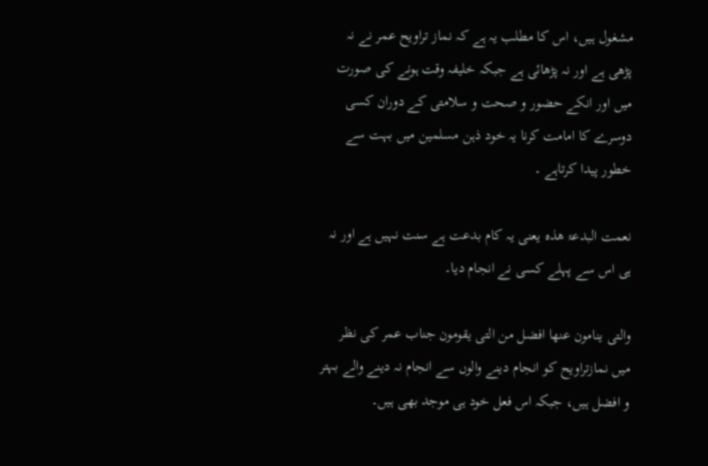مشغول ہیں، اس کا مطلب یہ ہے کہ نماز تراویح عمر نے نہ پڑھی ہے اور نہ پڑھائی ہے جبکہ خلیفہ وقت ہونے کی صورت میں اور انکے حضور و صحت و سلامتی کے دوران کسی دوسرے کا امامت کرنا یہ خود ذہن مسلمین میں بہت سے خطور پیدا کرتاہے ۔

نعمت البدعۃ ھذہ یعنی یہ کام بدعت ہے سنت نہیں ہے اور نہ ہی اس سے پہلے کسی نے انجام دیا۔

والتی ینامون عنھا افضل من التی یقومون جناب عمر کی نظر میں نمازتراویح کو انجام دینے والوں سے انجام نہ دینے والے بہتر و افضل ہیں، جبکہ اس فعل خود ہی موجد بھی ہیں۔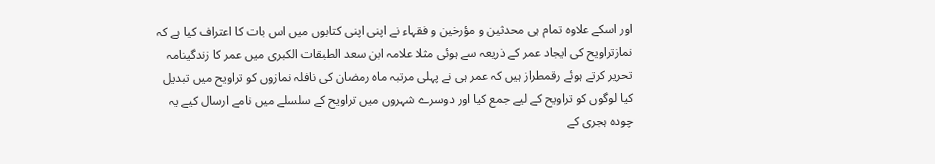اور اسکے علاوہ تمام ہی محدثین و مؤرخین و فقہاء نے اپنی اپنی کتابوں میں اس بات کا اعتراف کیا ہے کہ نمازتراویح کی ایجاد عمر کے ذریعہ سے ہوئی مثلا علامہ ابن سعد الطبقات الکبری میں عمر کا زندگینامہ تحریر کرتے ہوئے رقمطراز ہیں کہ عمر ہی نے پہلی مرتبہ ماہ رمضان کی نافلہ نمازوں کو تراویح میں تبدیل کیا لوگوں کو تراویح کے لیے جمع کیا اور دوسرے شہروں میں تراویح کے سلسلے میں نامے ارسال کیے یہ چودہ ہجری کے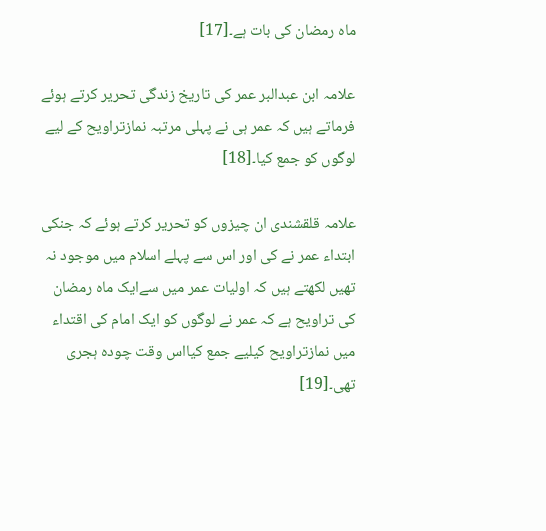ماہ رمضان کی بات ہے۔[17]

علامہ ابن عبدالبر عمر کی تاریخ زندگی تحریر کرتے ہوئے فرماتے ہیں کہ عمر ہی نے پہلی مرتبہ نمازتراویح کے لیے لوگوں کو جمع کیا۔[18]

علامہ قلقشندی ان چیزوں کو تحریر کرتے ہوئے کہ جنکی ابتداء عمر نے کی اور اس سے پہلے اسلام میں موجود نہ تھیں لکھتے ہیں کہ اولیات عمر میں سےایک ماہ رمضان کی تراویح ہے کہ عمر نے لوگوں کو ایک امام کی اقتداء میں نمازتراویح کیلیے جمع کیااس وقت چودہ ہجری تھی۔[19]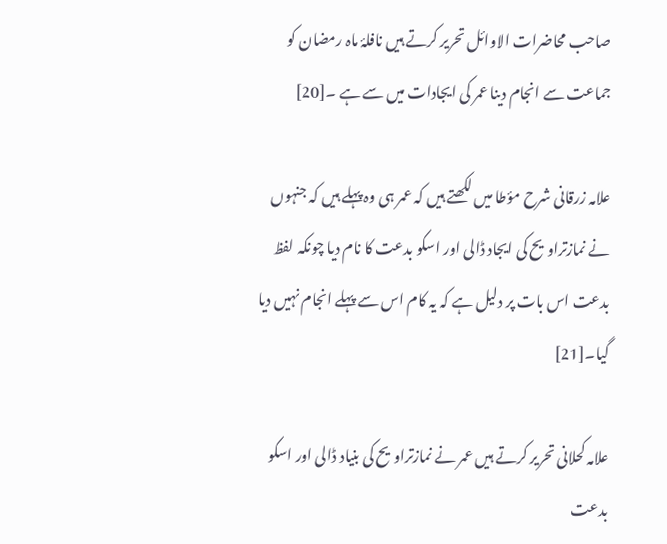صاحب محاضرات الاوائل تحریر کرتے ہیں نافلۂ ماہ رمضان کو جماعت سے انجام دینا عمر کی ایجادات میں سے ہے ۔[20]

علامہ زرقانی شرح مؤطا میں لکھتے ہیں کہ عمر ہی وہ پہلے ہیں کہ جنہوں نے نمازتراویح کی ایجاد ڈالی اور اسکو بدعت کا نام دیا چونکہ لفظ بدعت اس بات پر دلیل ہے کہ یہ کام اس سے پہلے انجام نہیں دیا گیا۔[21]

علامہ کحلانی تحریر کرتے ہیں عمر نے نمازتراویح کی بنیاد ڈالی اور اسکو بدعت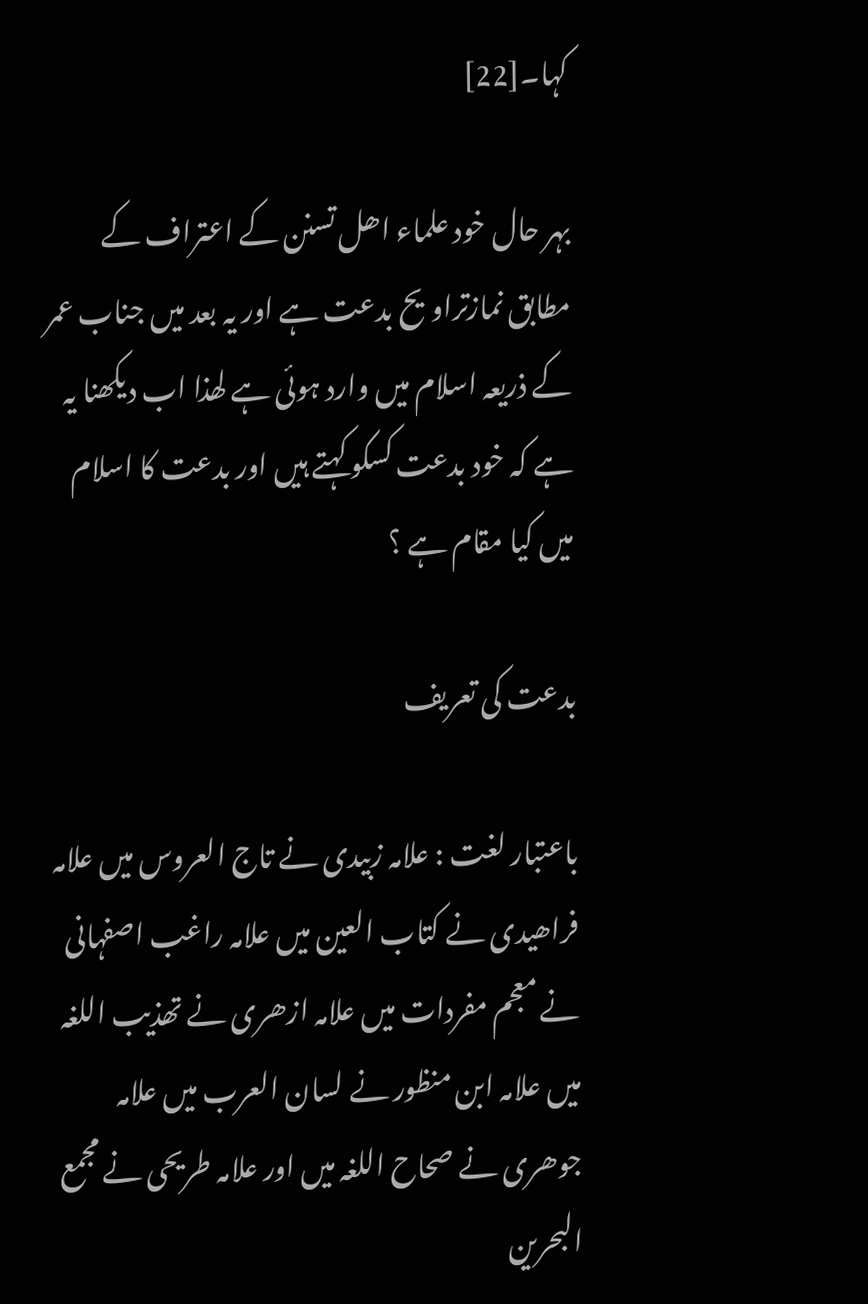کہا۔[22]

بہر حال خود علماء اھل تسنن کے اعتراف کے مطابق نمازتراویح بدعت ہے اور یہ بعد میں جناب عمر کے ذریعہ اسلام میں وارد ہوئی ہے لھذا اب دیکھنا یہ ہے کہ خود بدعت کسکو کہتے ہیں اور بدعت کا اسلام میں کیا مقام ہے ؟

بدعت کی تعریف

باعتبار لغت : علامہ زبیدی نے تاج العروس میں علامہ فراھیدی نے کتاب العین میں علامہ راغب اصفہانی نے معجم مفردات میں علامہ ازھری نے تھذیب اللغہ میں علامہ ابن منظور نے لسان العرب میں علامہ جوھری نے صحاح اللغہ میں اور علامہ طریحی نے مجمع البحرین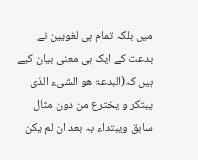میں بلکہ تمام ہی لغویین نے بدعت کے ایک ہی معنی بیان کیے ہیں کہ(البدعۃ ھو الشیء الذی یبتکر و یخترع من دون مثال سابق ویبتداء بہ بعد ان لم یکن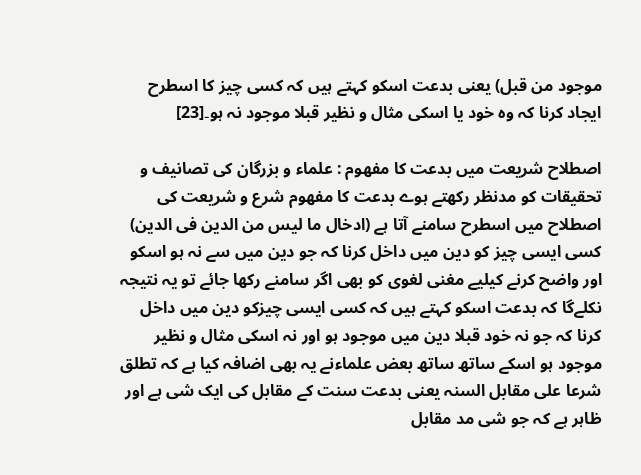موجود من قبل) یعنی بدعت اسکو کہتے ہیں کہ کسی چیز کا اسطرح ایجاد کرنا کہ وہ خود یا اسکی مثال و نظیر قبلا موجود نہ ہو۔[23]

اصطلاح شریعت میں بدعت کا مفھوم : علماء و بزرگان کی تصانیف و تحقیقات کو مدنظر رکھتے ہوے بدعت کا مفھوم شرع و شریعت کی اصطلاح میں اسطرح سامنے آتا ہے (ادخال ما لیس من الدین فی الدین) کسی ایسی چیز کو دین میں داخل کرنا کہ جو دین میں سے نہ ہو اسکو اور واضح کرنے کیلیے مغنی لغوی کو بھی اگر سامنے رکھا جائے تو یہ نتیجہ نکلےگا کہ بدعت اسکو کہتے ہیں کہ کسی ایسی چیزکو دین میں داخل کرنا کہ جو نہ خود قبلا دین میں موجود ہو اور نہ اسکی مثال و نظیر موجود ہو اسکے ساتھ ساتھ بعض علماءنے یہ بھی اضافہ کیا ہے کہ تطلق شرعا علی مقابل السنہ یعنی بدعت سنت کے مقابل کی ایک شی ہے اور ظاہر ہے کہ جو شی مد مقابل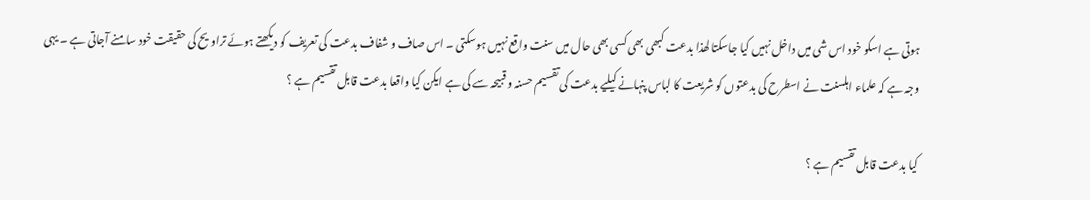ہوتی ہے اسکو خود اس شی میں داخل نہیں کیا جاسکتا لھذا بدعت کبھی بھی کسی بھی حال میں سنت واقع نہیں ہوسکتی ۔ اس صاف و شفاف بدعت کی تعریف کو دیکھتے ہوئے تراویح کی حقیقت خود سامنے آجاتی ہے ۔ یہی وجہ ہے کہ علماء اہلسنت نے اسطرح کی بدعتوں کو شریعت کا لباس پنہانے کیلیے بدعت کی تقسیم حسنہ و قبیحہ سے کی ہے ایکن کیا واقعا بدعت قابل تقسیم ہے ؟

کیا بدعت قابل تقسیم ہے ؟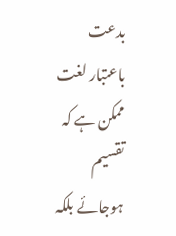بدعت باعتبار لغت ممکن ہے کہ تقسیم ہوجائے بلکہ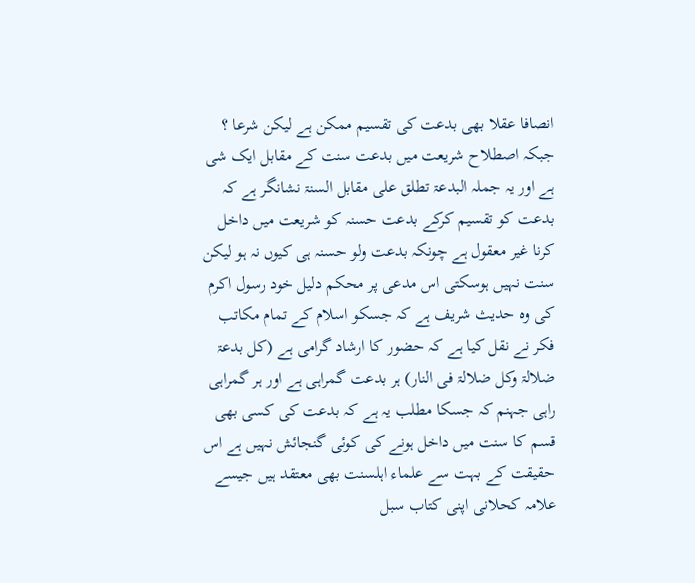انصافا عقلا بھی بدعت کی تقسیم ممکن ہے لیکن شرعا ؟ جبکہ اصطلاح شریعت میں بدعت سنت کے مقابل ایک شی ہے اور یہ جملہ البدعۃ تطلق علی مقابل السنۃ نشانگر ہے کہ بدعت کو تقسیم کرکے بدعت حسنہ کو شریعت میں داخل کرنا غیر معقول ہے چونکہ بدعت ولو حسنہ ہی کیوں نہ ہو لیکن سنت نہیں ہوسکتی اس مدعی پر محکم دلیل خود رسول اکرم کی وہ حدیث شریف ہے کہ جسکو اسلام کے تمام مکاتب فکر نے نقل کیا ہے کہ حضور کا ارشاد گرامی ہے (کل بدعۃ ضلالۃ وکل ضلالۃ فی النار) ہر بدعت گمراہی ہے اور ہر گمراہی راہی جہنم کہ جسکا مطلب یہ ہے کہ بدعت کی کسی بھی قسم کا سنت میں داخل ہونے کی کوئی گنجائش نہیں ہے اس حقیقت کے بہت سے علماء اہلسنت بھی معتقد ہیں جیسے علامہ کحلانی اپنی کتاب سبل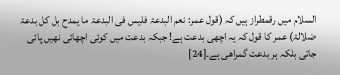السلام میں رقمطراز ہیں کہ (قول عمر: نعم البدعۃ فلیس فی البدعۃ ما یمدح بل کل بدعۃ ضلالۃ) عمر کا قول کہ یہ اچھی بدعت ہے! جبکہ بدعت میں کوئی اچھائی نھیں پائی جاتی بلکہ ہر بدعت گمراھی ہے۔[24]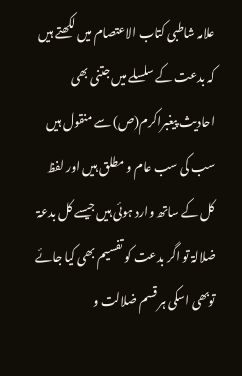علامہ شاطبی کتاب الاعتصام میں لکھتے ہیں کہ بدعت کے سلسلے میں جتنی بھی احادیث پیغبراکرم(ص) سے منقول ہیں سب کی سب عام و مطلق ہیں اور لفظ کل کے ساتھ وارد ہوئی ہیں جیسے کل بدعۃ ضلالۃ تو اگر بدعت کو تفسیم بھی کیا جائے توبھی اسکی ہر قسم ضلالت و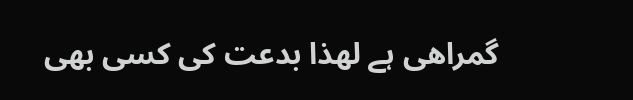گمراھی ہے لھذا بدعت کی کسی بھی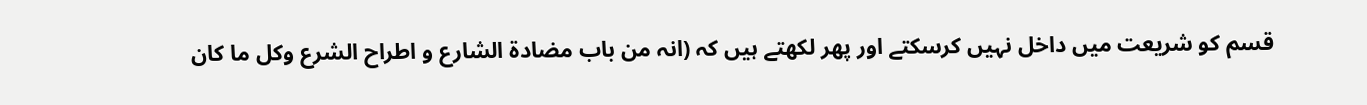قسم کو شریعت میں داخل نہیں کرسکتے اور پھر لکھتے ہیں کہ (انہ من باب مضادۃ الشارع و اطراح الشرع وکل ما کان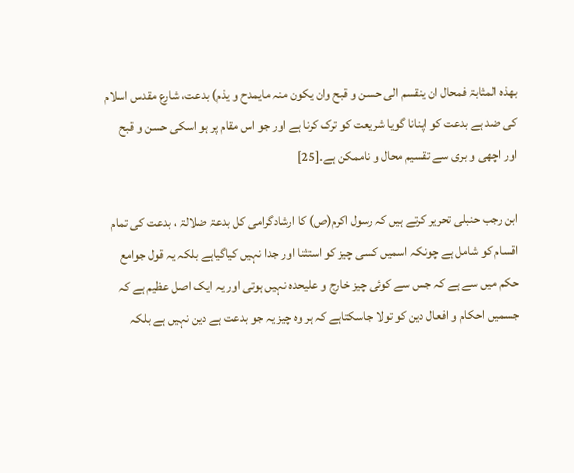بھذہ المثابۃ فمحال ان ینقسم الی حسن و قبح وان یکون منہ مایمدح و یذم) بدعت، شارع مقدس اسلام کی ضد ہے بدعت کو اپنانا گویا شریعت کو ترک کرنا ہے اور جو اس مقام پر ہو اسکی حسن و قبح اور اچھی و بری سے تقسیم محال و ناممکن ہے۔[25]

ابن رجب حنبلی تحریر کرتے ہیں کہ رسول اکرم(ص) کا ارشادگرامی کل بدعۃ ضلالۃ ، بدعت کی تمام اقسام کو شامل ہے چونکہ اسمیں کسی چیز کو استثنا اور جدا نہیں کیاگیاہے بلکہ یہ قول جوامع حکم میں سے ہے کہ جس سے کوئی چیز خارج و علیحدہ نہیں ہوتی اور یہ ایک اصل عظیم ہے کہ جسمیں احکام و افعال دین کو تولا جاسکتاہے کہ ہر وہ چیز یہ جو بدعت ہے دین نہیں ہے بلکہ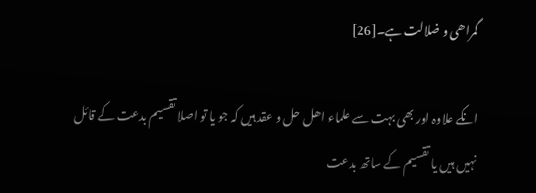گمراھی و ضلالت ہے۔[26]

انکے علاوہ اور بھی بہت سے علماء اھل حل و عقد ہیں کہ جو یا تو اصلا تقسیم بدعت کے قائل نہیں ہیں یا تقسیم کے ساتھ بدعت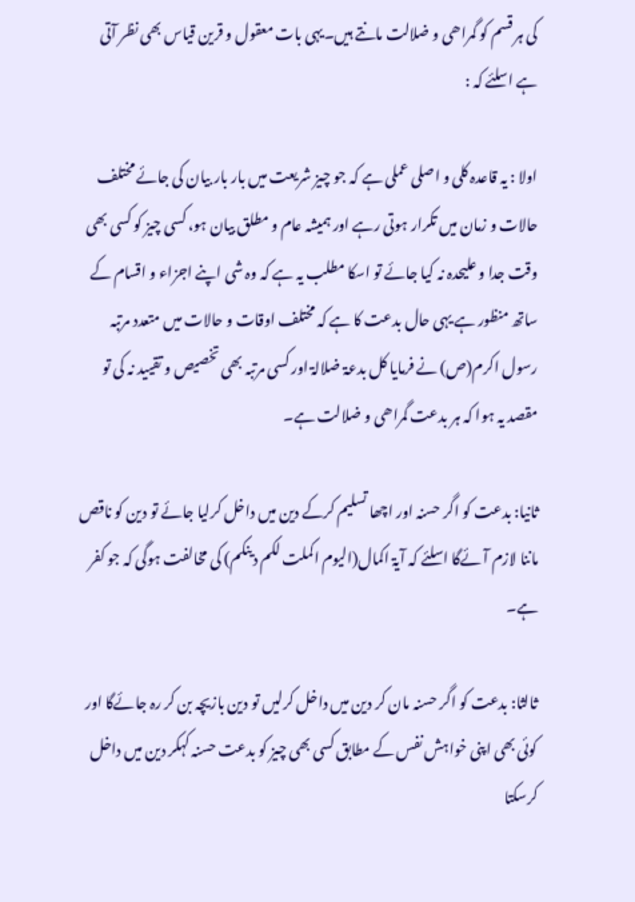کی ہر قسم کو گمراھی و ضلالت مانتے ہیں۔یہی بات معقول و قرین قیاس بھی نظر آتی ہے اسلئے کہ :

اولا : یہ قاعدہ کلی و اصلی عملی ہے کہ جو چیز شریعت میں بار بار بیان کی جائے مختلف حالات و زمان میں تکرار ہوتی رہے اور ہمیشہ عام و مطلق بیان ہو، کسی چیز کو کسی بھی وقت جدا و علیحدہ نہ کیا جائے تو اسکا مطلب یہ ہے کہ وہ شی اپنے اجزاء و اقسام کے ساتھ منظور ہے یہی حال بدعت کا ہے کہ مختلف اوقات و حالات میں متعدد مرتبہ رسول اکرم(ص) نے فرمایا کل بدعۃ ضلالۃ اور کسی مرتبہ بھی تخصیص و تقیید نہ کی تو مقصد یہ ہوا کہ ہر بدعت گمراھی و ضلالت ہے۔

ثانیا: بدعت کو اگر حسنہ اور اچھا تسلیم کرکے دین میں داخل کرلیا جائے تو دین کو ناقص ماننا لازم آئےگا اسلئے کہ آیۃ اکمال(الیوم اکملت لکم دینکم) کی مخالفت ہوگی کہ جو کفر ہے۔

ثالثا: بدعت کو اگر حسنہ مان کر دین میں داخل کرلیں تو دین بازیچہ بن کر رہ جائےگا اور کوئی بھی اپنی خواہش نفس کے مطابق کسی بھی چیز کو بدعت حسنہ کہکر دین میں داخل کرسکتا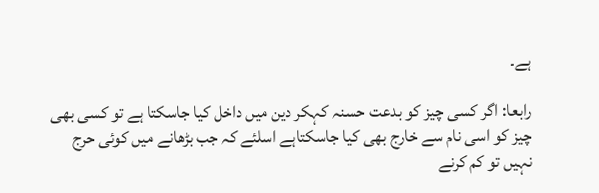ہے۔

رابعا: اگر کسی چیز کو بدعت حسنہ کہکر دین میں داخل کیا جاسکتا ہے تو کسی بھی چیز کو اسی نام سے خارج بھی کیا جاسکتاہے اسلئے کہ جب بڑھانے میں کوئی حرج نہیں تو کم کرنے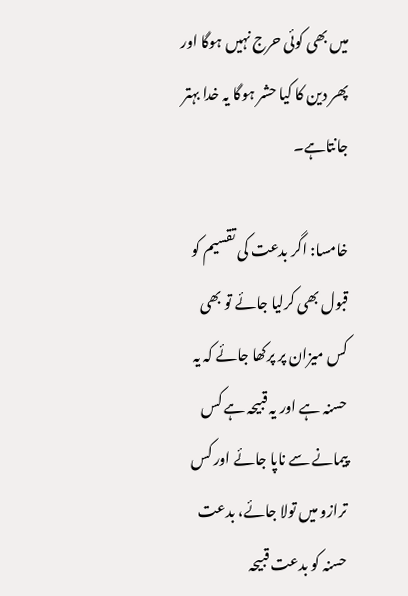میں بھی کوئی حرج نہیں ہوگا اور پھر دین کا کیا حشر ہوگا یہ خدا بہتر جانتاہے۔

خامسا: اگر بدعت کی تقسیم کو قبول بھی کرلیا جائے تو بھی کس میزان پر پرکھا جائے کہ یہ حسنہ ہے اور یہ قبیحہ ہے کس پیمانے سے ناپا جائے اور کس ترازو میں تولا جائے، بدعت حسنہ کو بدعت قبیحہ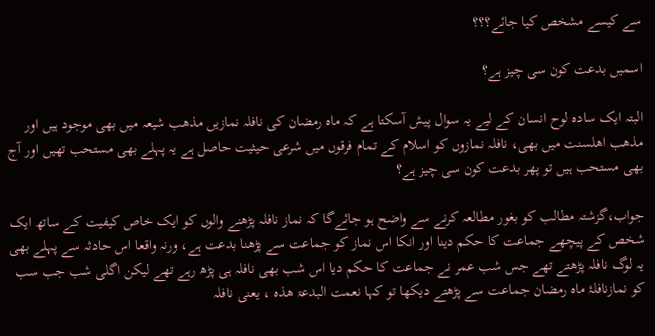سے کیسے مشخص کیا جائے؟؟؟

اسمیں بدعت کون سی چیز ہے؟

البتہ ایک سادہ لوح انسان کے لیے یہ سوال پیش آسکتا ہے کہ ماہ رمضان کی نافلہ نمازیں مذھب شیعہ میں بھی موجود ہیں اور مذھب اھلسنت میں بھی، نافلہ نمازوں کو اسلام کے تمام فرقوں میں شرعی حیثیت حاصل ہے یہ پہلے بھی مستحب تھیں اور آج بھی مستحب ہیں تو پھر بدعت کون سی چیز ہے؟

جواب،گزشتہ مطالب کو بغور مطالعہ کرنے سے واضح ہو جائےگا کہ نماز نافلہ پڑھنے والوں کو ایک خاص کیفیت کے ساتھ ایک شخص کے پیچھے جماعت کا حکم دینا اور انکا اس نماز کو جماعت سے پڑھنا بدعت ہے، ورنہ واقعا اس حادثہ سے پہلے بھی یہ لوگ نافلہ پڑھتے تھے جس شب عمر نے جماعت کا حکم دیا اس شب بھی نافلہ ہی پڑھ رہے تھے لیکن اگلی شب جب سب کو نمازنافلۂ ماہ رمضان جماعت سے پڑھتے دیکھا تو کہا نعمت البدعۃ ھذہ ، یعنی نافلہ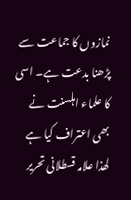نمازوں کا جماعت سے پڑھنا بدعت ہے۔ اسی کا علماء اہلسنت نے بھی اعتراف کیا ہے لھذا علامہ قسطلانی تحریر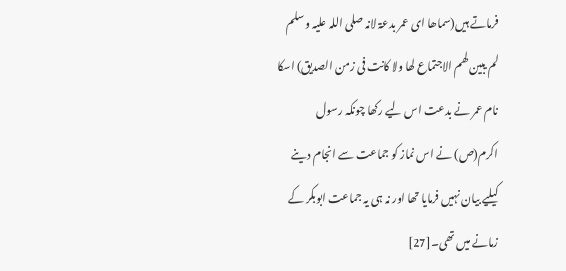فرماتے ہیں(سماھا ای عمر بدعۃ لانہ صلی اللہ علیہ وسلم لم یبین لھم الاجتماع لھا ولا کانت فی زمن الصدیق) اسکا نام عمر نے بدعت اس لیے رکھا چونکہ رسول اکرم(ص) نے اس نماز کو جماعت سے انجام دینے کیلیے بیان نہیں فرمایا تھا اور نہ ہی یہ جماعت ابوبکر کے زمانے میں تھی۔[27]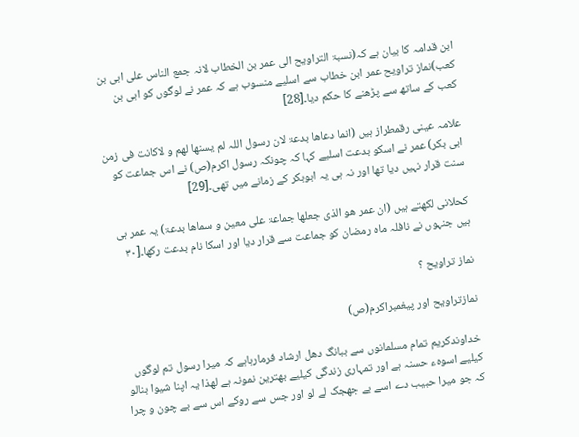ابن قدامہ کا بیان ہے کہ(نسبۃ التراویح الی عمر بن الخطاب لانہ جمع الناس علی ابی بن کعب)نماز تراویح عمر ابن خطاب سے اسلیے منسوب ہے کہ عمر نے لوگوں کو ابی بن کعب کے ساتھ سے پڑھنے کا حکم دیا۔[28]

علامہ عینی رقمطراز ہیں (انما دعاھا بدعۃ لان رسول اللہ لم یسنھا لھم و لاکانت فی زمن ابی بکر) عمر نے اسکو بدعت اسلیے کہا کہ چونکہ رسول اکرم(ص) نے اس جماعت کو سنت قرار نہیں دیا تھا اور نہ ہی یہ ابوبکر کے زمانے میں تھی۔[29]

کحلانی لکھتے ہیں (ان عمر ھو الذی جعلھا جماعۃ علی معین و سماھا بدعۃ) یہ عمر ہی ہیں جنہوں نے نافلہ ماہ رمضان کو جماعت سے قرار دیا اور اسکا نام بدعت رکھا۔[۳۰

نماز تراویح ؟

نمازتراویح اور پیغمبراکرم(ص)

خداوندکریم تمام مسلمانوں سے ببانگ دھل ارشاد فرمارہاہے کہ میرا رسول تم لوگوں کیلیے اسوہء حسنہ ہے اور تمہاری زندگی کیلیے بھترین نمونہ ہے لھذا یہ اپنا شیوا بنالو کہ جو میرا حبیب دے اسے بے جھجک لے لو اور جس سے روکے اس سے بے چون و چرا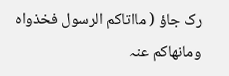رک جاؤ ( مااتاکم الرسول فخذواہ ومانھاکم عنہ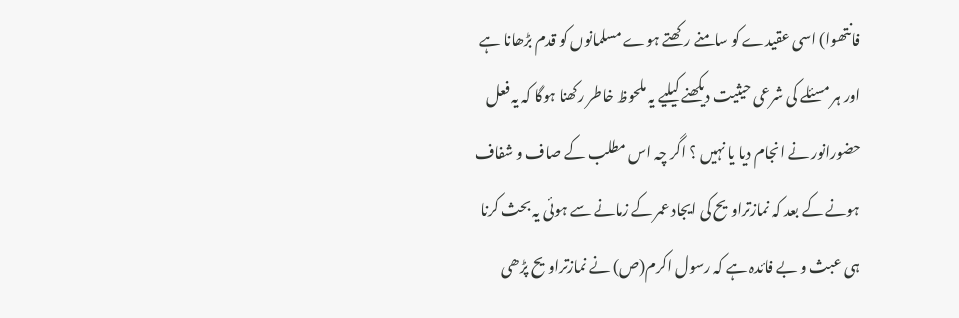فانتھوا) اسی عقیدے کو سامنے رکھتے ہوے مسلمانوں کو قدم بڑھانا ہے اور ہر مسئلے کی شرعی حیثیت دیکھنے کیلیے یہ ملحوظ خاطر رکھنا ہوگا کہ یہ فعل حضورانور نے انجام دیا یا نہیں ؟ اگر چہ اس مطلب کے صاف و شفاف ہونے کے بعد کہ نمازتراویح کی ایجاد عمر کے زمانے سے ہوئی یہ بحث کرنا ہی عبث و بے فائدہ ہے کہ رسول اکرم(ص) نے نمازتراویح پڑھی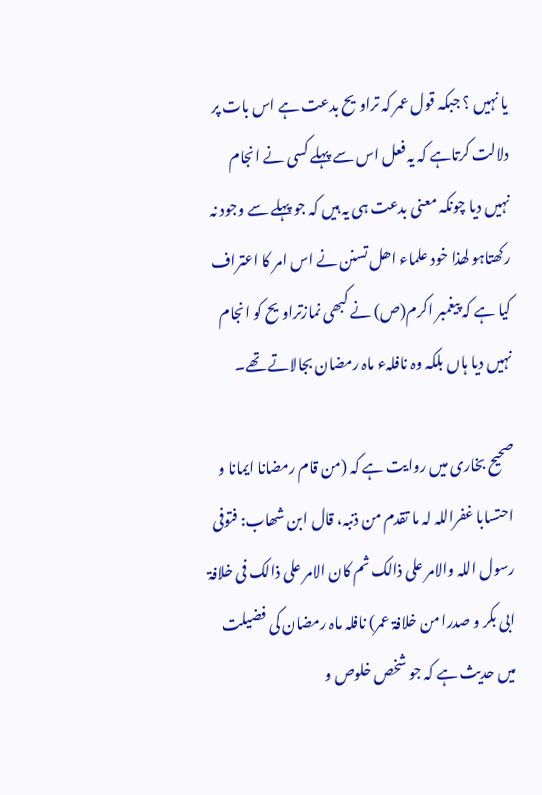یا نہیں ؟ جبکہ قول عمر کہ تراویح بدعت ہے اس بات پر دلالت کرتاہے کہ یہ فعل اس سے پہلے کسی نے انجام نہیں دیا چونکہ معنی بدعت ہی یہ ہیں کہ جو پہلے سے وجود نہ رکھتاہو لھذا خود علماء اھل تسنن نے اس امر کا اعتراف کیا ہے کہ پیغمبر اکرم(ص) نے کبھی نمازتراویح کو انجام نہیں دیا ہاں بلکہ وہ نافلہء ماہ رمضان بجالاتے تھے۔

صحیح بخاری میں روایت ہے کہ (من قام رمضانا ایمانا و احتسابا غفراللہ لہ ما تقدم من ذنبہ، قال ابن شھاب: فتوفی رسول اللہ والامر علی ذالک ثم کان الامر علی ذالک فی خلافۃ ابی بکر و صدرا من خلافۃ عمر) نافلہ ماہ رمضان کی فضیلت میں حدیث ہے کہ جو شخص خلوص و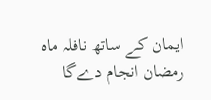ایمان کے ساتھ نافلہ ماہ رمضان انجام دےگا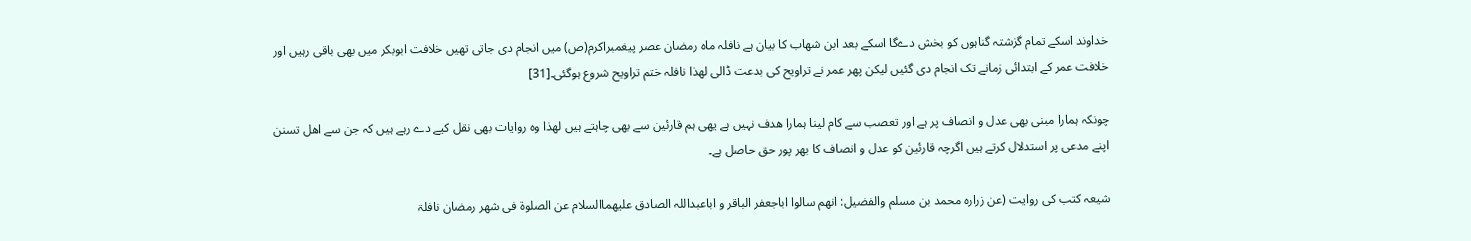خداوند اسکے تمام گزشتہ گناہوں کو بخش دےگا اسکے بعد ابن شھاب کا بیان ہے نافلہ ماہ رمضان عصر پیغمبراکرم(ص) میں انجام دی جاتی تھیں خلافت ابوبکر میں بھی باقی رہیں اور خلافت عمر کے ابتدائی زمانے تک انجام دی گئیں لیکن پھر عمر نے تراویح کی بدعت ڈالی لھذا نافلہ ختم تراویح شروع ہوگئی۔[31]

چونکہ ہمارا مبنی بھی عدل و انصاف پر ہے اور تعصب سے کام لینا ہمارا ھدف نہیں ہے یھی ہم قارئین سے بھی چاہتے ہیں لھذا وہ روایات بھی نقل کیے دے رہے ہیں کہ جن سے اھل تسنن اپنے مدعی پر استدلال کرتے ہیں اگرچہ قارئین کو عدل و انصاف کا بھر پور حق حاصل ہے۔

شیعہ کتب کی روایت (عن زرارہ محمد بن مسلم والفضیل: انھم سالوا اباجعفر الباقر و اباعبداللہ الصادق علیھماالسلام عن الصلوۃ فی شھر رمضان نافلۃ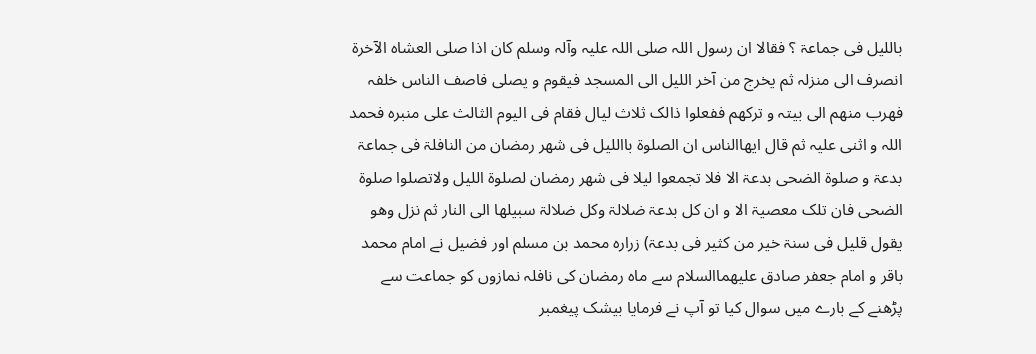باللیل فی جماعۃ ؟ فقالا ان رسول اللہ صلی اللہ علیہ وآلہ وسلم کان اذا صلی العشاہ الآخرۃ انصرف الی منزلہ ثم یخرج من آخر اللیل الی المسجد فیقوم و یصلی فاصف الناس خلفہ فھرب منھم الی بیتہ و ترکھم ففعلوا ذالک ثلاث لیال فقام فی الیوم الثالث علی منبرہ فحمد اللہ و اثنی علیہ ثم قال ایھاالناس ان الصلوۃ بااللیل فی شھر رمضان من النافلۃ فی جماعۃ بدعۃ و صلوۃ الضحی بدعۃ الا فلا تجمعوا لیلا فی شھر رمضان لصلوۃ اللیل ولاتصلوا صلوۃ الضحی فان تلک معصیۃ الا و ان کل بدعۃ ضلالۃ وکل ضلالۃ سبیلھا الی النار ثم نزل وھو یقول قلیل فی سنۃ خیر من کثیر فی بدعۃ) زرارہ محمد بن مسلم اور فضیل نے امام محمد باقر و امام جعفر صادق علیھماالسلام سے ماہ رمضان کی نافلہ نمازوں کو جماعت سے پڑھنے کے بارے میں سوال کیا تو آپ نے فرمایا بیشک پیغمبر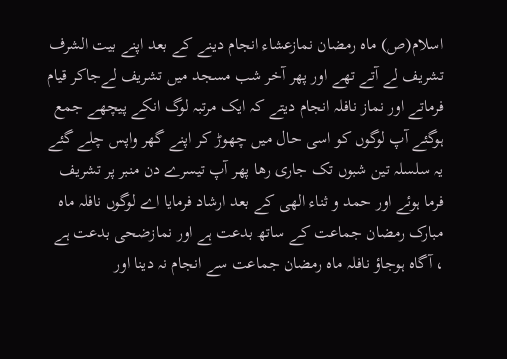اسلام(ص) ماہ رمضان نمازعشاء انجام دینے کے بعد اپنے بیت الشرف تشریف لے آتے تھے اور پھر آخر شب مسجد میں تشریف لےجاکر قیام فرماتے اور نماز نافلہ انجام دیتے کہ ایک مرتبہ لوگ انکے پیچھے جمع ہوگئے آپ لوگوں کو اسی حال میں چھوڑ کر اپنے گھر واپس چلے گئے یہ سلسلہ تین شبوں تک جاری رھا پھر آپ تیسرے دن منبر پر تشریف فرما ہوئے اور حمد و ثناء الھی کے بعد ارشاد فرمایا اے لوگوں نافلہ ماہ مبارک رمضان جماعت کے ساتھ بدعت ہے اور نمازضحی بدعت ہے ، آگاہ ہوجاؤ نافلہ ماہ رمضان جماعت سے انجام نہ دینا اور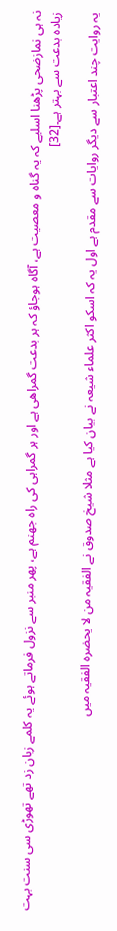نہ ہی نمازضحی پڑھنا اسلیے کہ یہ گناہ و معصیت ہے، آگاہ ہوجاؤ کہ ہر بدعت گمراھی ہے اور ہر گمراہی کی راہ جھنم ہے، پھر منبر سے نزول فرماتے ہوئے یہ کلمے زبان زد تھے تھوڑی سی سنت بہت زیادہ بدعت سے بہتر ہے۔[32]

یہ روایت چند اعتبار سے دیگر روایات سے مقدم ہے اول یہ کہ اسکو اکثر علماء شیعہ نے بیان کیا ہے مثلا شیخ صدوق نے الفقیہ من لا یحضرہ الفقیہ میں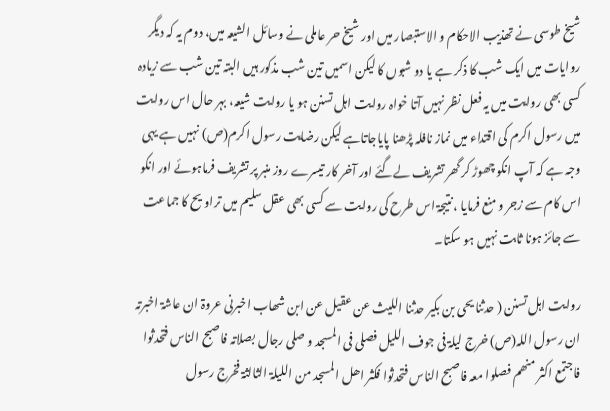شیخ طوسی نے تھذیب الاحکام و الاستبصار میں اور شیخ حر عاملی نے وسائل الشیعہ میں، دوم یہ کہ دیگر روایات میں ایک شب کا ذکر ہے یا دو شبوں کا لیکن اسمیں تین شب مذکور ہیں البتہ تین شب سے زیادہ کسی بھی روایت میں یہ فعل نظر نہیں آتا خواہ روایت اہل تسنن ہو یا روایت شیعہ، بہر حال اس روایت میں رسول اکرم کی اقتداء میں نماز نافلہ پڑھنا پایاجاتاہے لیکن رضایت رسول اکرم(ص) نہیں ہے یہی وجہ ہے کہ آپ انکو چھوڑ کر گھر تشریف لےگئے اور آخر کار تیسرے روز منبر پر تشریف فرماہوئے اور انکو اس کام سے زجر و منع فرمایا ، نتیجۃ اس طرح کی روایت سے کسی بھی عقل سلیم میں تراویح کا جماعت سے جائز ہونا ثابت نہیں ہو سکتا۔

روایت اہل تسنن ( حدثنا یحی بن بکیر حدثنا اللیث عن عقیل عن ابن شھاب اخبرنی عروۃ ان عاشۃ اخبرتہ ان رسول اللہ(ص) خرج لیلۃ فی جوف اللیل فصلی فی المسجد و صلی رجال بصلاتہ فاصبح الناس فتحدثوا فاجتمع اکثر منھم فصلوا معہ فاصبح الناس فتحدثوا فکثر اھل المسجد من اللیلۃ الثالثۃ فخرج رسول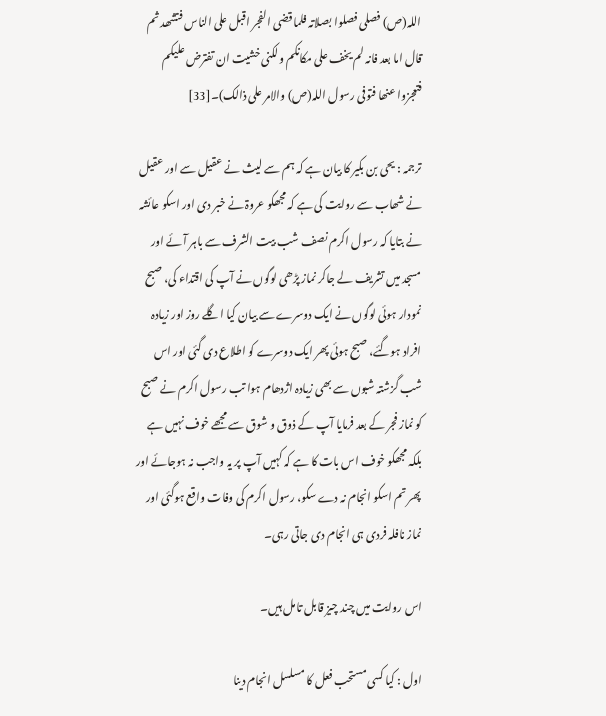اللہ(ص) فصلی فصلوا بصلاتہ فلما قضی الفجر اقبل علی الناس فتشھد ثم قال اما بعد فانہ لم یخف علی مکانکم ولکنی خشیت ان تفترض علیکم فتعجزوا عنھا فتوفی رسول اللہ(ص) والامر علی ذالک)۔[33]

ترجمہ : یحی بن بکیر کا بیان ہے کہ ہم سے لیث نے عقیل سے اور عقیل نے شھاب سے روایت کی ہے کہ مجھکو عروۃ نے خبر دی اور اسکو عائشہ نے بتایا کہ رسول اکرم نصف شب بیت الشرف سے باہر آئے اور مسجد میں تشریف لے جاکر نماز پڑھی لوگوں نے آپ کی اقتداء کی، صبح نمودار ہوئی لوگوں نے ایک دوسرے سے بیان کیا اگلے روز اور زیادہ افراد ہوگئے، صبح ہوئی پھر ایک دوسرے کو اطلاع دی گئی اور اس شب گزشتہ شبوں سے بھی زیادہ اژدھام ہوا تب رسول اکرم نے صبح کو نماز فجر کے بعد فرمایا آپ کے ذوق و شوق سے مجھے خوف نہیں ہے بلکہ مجھکو خوف اس بات کا ہے کہ کہیں آپ پر یہ واجب نہ ہوجائے اور پھر تم اسکو انجام نہ دے سکو، رسول اکرم کی وفات واقع ہوگئی اور نماز نافلہ فردی ہی انجام دی جاتی رہی۔

اس روایت میں چند چیز قابل تامل ہیں۔

اول : کیا کسی مستحب فعل کا مسلسل انجام دینا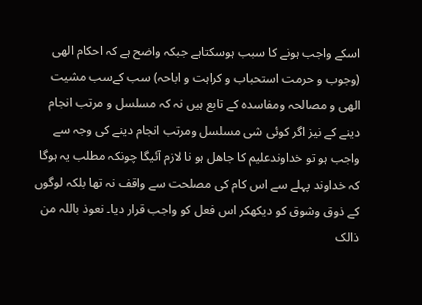اسکے واجب ہونے کا سبب ہوسکتاہے جبکہ واضح ہے کہ احکام الھی (وجوب و حرمت استحباب و کراہت و اباحہ) سب کےسب مشیت الھی و مصالحہ ومفاسدہ کے تابع ہیں نہ کہ مسلسل و مرتب انجام دینے کے نیز اگر کوئی شی مسلسل ومرتب انجام دینے کی وجہ سے واجب ہو تو خداوندعلیم کا جاھل ہو نا لازم آئیگا چونکہ مطلب یہ ہوگا کہ خداوند پہلے سے اس کام کی مصلحت سے واقف نہ تھا بلکہ لوگوں کے ذوق وشوق کو دیکھکر اس فعل کو واجب قرار دیا۔ نعوذ باللہ من ذالک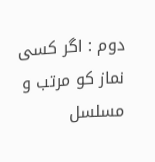دوم : اگر کسی نماز کو مرتب و مسلسل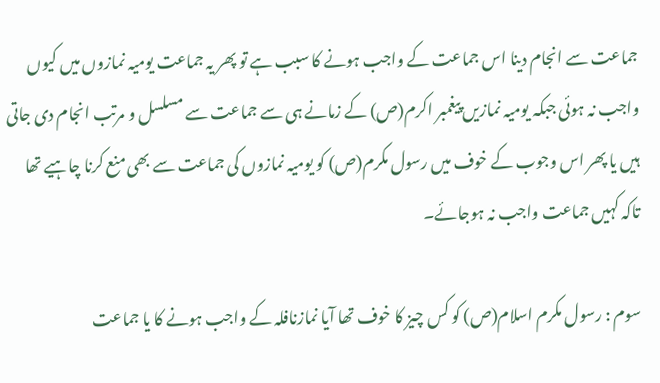جماعت سے انجام دینا اس جماعت کے واجب ہونے کا سبب ہے تو پھر یہ جماعت یومیہ نمازوں میں کیوں واجب نہ ہوئی جبکہ یومیہ نمازیں پیغمبر اکرم(ص) کے زمانے ہی سے جماعت سے مسلسل و مرتب انجام دی جاتی ہیں یا پھر اس وجوب کے خوف میں رسول مکرم(ص) کو یومیہ نمازوں کی جماعت سے بھی منع کرنا چاہیے تھا تاکہ کہیں جماعت واجب نہ ہوجائے۔

سوم : رسول مکرم اسلام(ص) کو کس چیز کا خوف تھا آیا نمازنافلہ کے واجب ہونے کا یا جماعت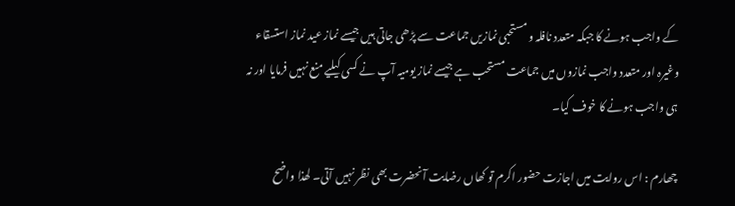کے واجب ہونے کا جبکہ متعدد نافلہ و مستحبی نمازیں جماعت سے پڑھی جاتی ہیں جیسے نماز عید نماز استسقاء وغیرہ اور متعدد واجب نمازوں میں جماعت مستحب ہے جیسے نماز یومیہ آپ نے کسی کیلیے منع نہیں فرمایا اور نہ ہی واجب ہونے کا خوف کیا۔

چھارم : اس روایت میں اجازت حضور اکرم تو کھاں رضایت آنحضرت بھی نظر نہیں آتی۔ لھذا واضح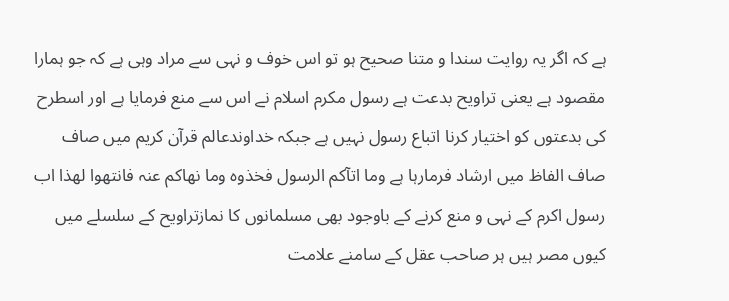ہے کہ اگر یہ روایت سندا و متنا صحیح ہو تو اس خوف و نہی سے مراد وہی ہے کہ جو ہمارا مقصود ہے یعنی تراویح بدعت ہے رسول مکرم اسلام نے اس سے منع فرمایا ہے اور اسطرح کی بدعتوں کو اختیار کرنا اتباع رسول نہیں ہے جبکہ خداوندعالم قرآن کریم میں صاف صاف الفاظ میں ارشاد فرمارہا ہے وما اتآکم الرسول فخذوہ وما نھاکم عنہ فانتھوا لھذا اب رسول اکرم کے نہی و منع کرنے کے باوجود بھی مسلمانوں کا نمازتراویح کے سلسلے میں کیوں مصر ہیں ہر صاحب عقل کے سامنے علامت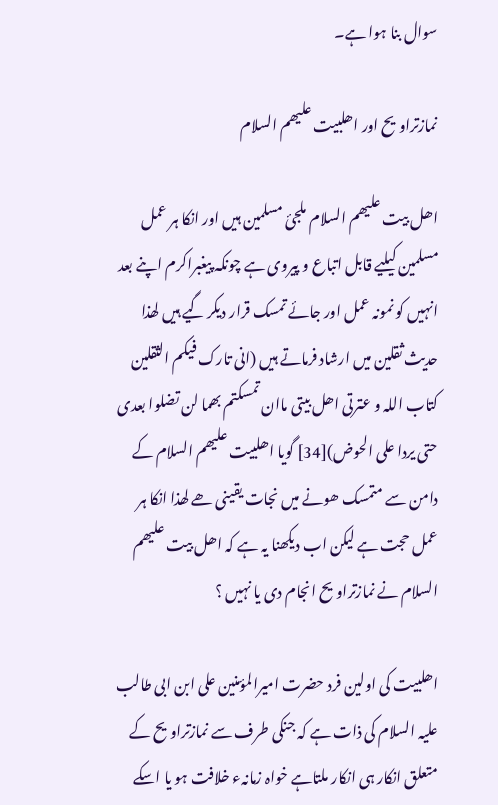سوال بنا ہوا ہے۔

نمازتراویح اور اھلبیت علیھم السلام

اھل بیت علیھم السلام ملجئ مسلمین ہیں اور انکا ہر عمل مسلمین کیلیے قابل اتباع و پیروی ہے چونکہ پیغبراکرم اپنے بعد انہیں کو نمونہ عمل اور جائے تمسک قرار دیکر گیے ہیں لھذا حدیث ثقلین میں ارشاد فرماتے ہیں (انی تارک فیکم الثقلین کتاب اللہ و عترتی اھل بیتی ماان تمسکتم بھما لن تضلوا بعدی حتی یردا علی الحوض)[34] گویا اھلبیت علیھم السلام کے دامن سے متمسک ھونے میں نجات یقینی ھے لھذا انکا ہر عمل حجت ہے لیکن اب دیکھنا یہ ہے کہ اھل بیت علیھم السلام نے نمازتراویح انجام دی یا نہیں ؟

اھلبیت کی اولین فرد حضرت امیرالمؤمنین علی ابن ابی طالب علیہ السلام کی ذات ہے کہ جنکی طرف سے نمازتراویح کے متعلق انکار ہی انکار ملتاہے خواہ زمانہء خلافت ہو یا اسکے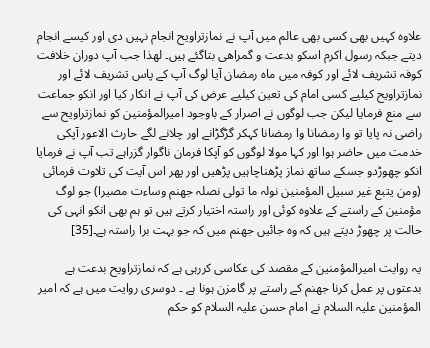علاوہ کہیں بھی کسی بھی عالم میں آپ نے نمازتراویح انجام نہیں دی اور کیسے انجام دیتے جبکہ رسول اکرم اسکو بدعت و گمراھی بتاگئے ہیں۔ لھذا جب آپ دوران خلافت کوفہ تشریف لائے اور کوفہ میں ماہ رمضان آیا لوگ آپ کے پاس تشریف لائے اور نمازتراویح کیلیے کسی امام کی تعین کیلیے عرض کی آپ نے انکار کیا اور انکو جماعت سے منع فرمایا لیکن جب لوگوں نے اصرار کے باوجود امیرالمؤمنین کو نمازتراویح سے راضی نہ پایا تو وا رمضانا وا رمضانا کہکر گڑگڑانے اور چلانے لگے حارث الاعور آپکی خدمت میں حاضر ہوا اور کہا مولا لوگوں کو آپکا فرمان ناگوار گزراہے تب آپ نے فرمایا انکو چھوڑدو جسکے ساتھ نماز پڑھناچاہیں پڑھیں اور پھر اس آیت کی تلاوت فرمائی (ومن یتبع غیر سبیل المؤمنین نولہ ما تولی نصلہ جھنم وساءت مصیرا) جو لوگ مؤمنین کے راستے کے علاوہ کوئی اور راستہ اختیار کرتے ہیں تو ہم بھی انکو انہی کی حالت پر چھوڑ دیتے ہیں کہ وہ جائیں جھنم میں کہ جو بہت برا راستہ ہے۔[35]

یہ روایت امیرالمؤمنین کے مقصد کی عکاسی کررہی ہے کہ نمازتراویح بدعت ہے بدعتوں پر عمل کرنا جھنم کے راستے پر گامزن ہونا ہے ۔ دوسری روایت میں ہے کہ امیر المؤمنین علیہ السلام نے امام حسن علیہ السلام کو حکم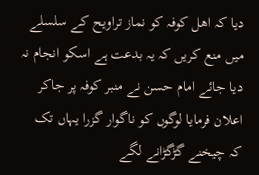دیا کہ اھل کوفہ کو نماز تراویح کے سلسلے میں منع کریں کہ یہ بدعت ہے اسکو انجام نہ دیا جائے امام حسن نے منبر کوفہ پر جاکر اعلان فرمایا لوگوں کو ناگوار گزرا یہاں تک کہ چیخنے گڑگڑانے لگے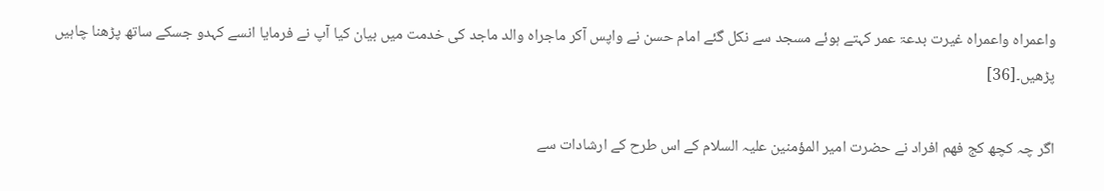واعمراہ واعمراہ غیرت بدعۃ عمر کہتے ہوئے مسجد سے نکل گئے امام حسن نے واپس آکر ماجراہ والد ماجد کی خدمت میں بیان کیا آپ نے فرمایا انسے کہدو جسکے ساتھ پڑھنا چاہیں پڑھیں۔[36]

اگر چہ کچھ کج فھم افراد نے حضرت امیر المؤمنین علیہ السلام کے اس طرح کے ارشادات سے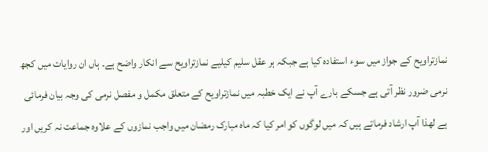نمازتراویح کے جواز میں سوء استفادہ کیا ہے جبکہ ہر عقل سلیم کیلیے نمازتراویح سے انکار واضح ہے۔ ہاں ان روایات میں کجھ نرمی ضرور نظر آتی ہے جسکے بارے آپ نے ایک خطبہ میں نمازتراویح کے متعلق مکمل و مفصل نرمی کی وجہ بیان فرمائی ہے لھذا آپ ارشاد فرماتے ہیں کہ میں لوگوں کو امر کیا کہ ماہ مبارک رمضان میں واجب نمازوں کے علاوہ جماعت نہ کریں اور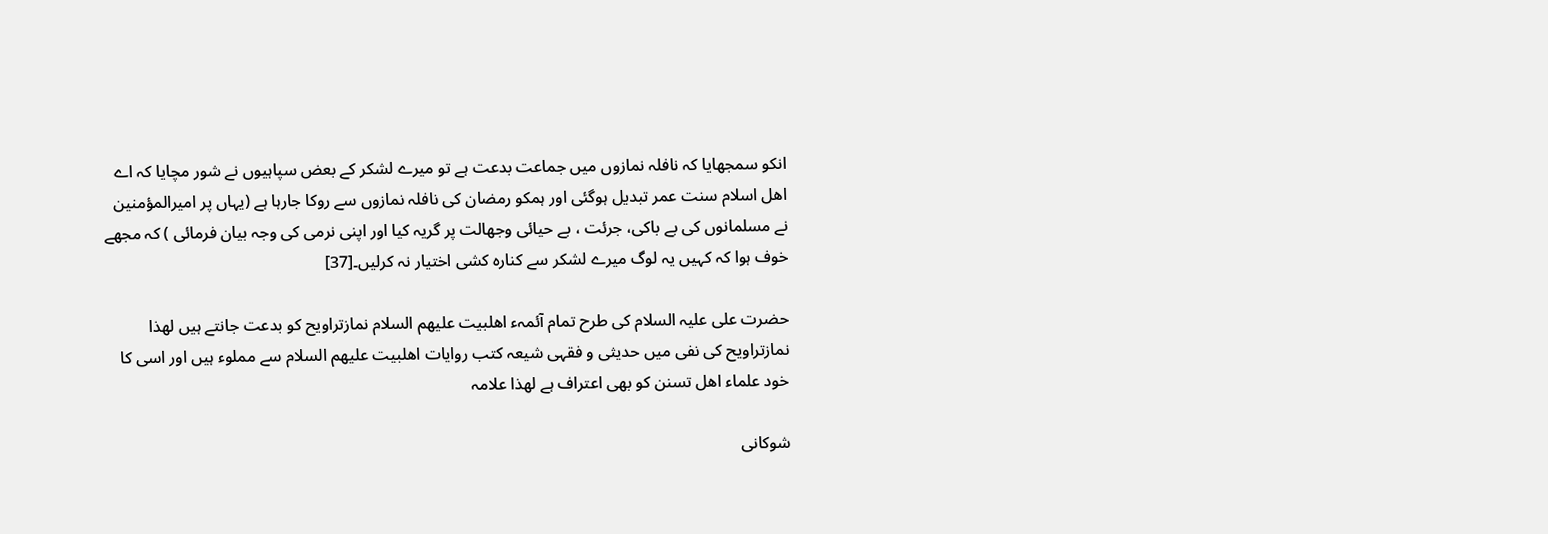انکو سمجھایا کہ نافلہ نمازوں میں جماعت بدعت ہے تو میرے لشکر کے بعض سپاہیوں نے شور مچایا کہ اے اھل اسلام سنت عمر تبدیل ہوگئی اور ہمکو رمضان کی نافلہ نمازوں سے روکا جارہا ہے (یہاں پر امیرالمؤمنین نے مسلمانوں کی بے باکی، جرئت ، بے حیائی وجھالت پر گریہ کیا اور اپنی نرمی کی وجہ بیان فرمائی ) کہ مجھے خوف ہوا کہ کہیں یہ لوگ میرے لشکر سے کنارہ کشی اختیار نہ کرلیں۔[37]

حضرت علی علیہ السلام کی طرح تمام آئمہء اھلبیت علیھم السلام نمازتراویح کو بدعت جانتے ہیں لھذا نمازتراویح کی نفی میں حدیثی و فقہی شیعہ کتب روایات اھلبیت علیھم السلام سے مملوء ہیں اور اسی کا خود علماء اھل تسنن کو بھی اعتراف ہے لھذا علامہ

شوکانی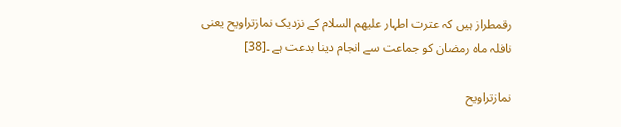رقمطراز ہیں کہ عترت اطہار علیھم السلام کے نزدیک نمازتراویح یعنی نافلہ ماہ رمضان کو جماعت سے انجام دینا بدعت ہے ۔[38]

نمازتراویح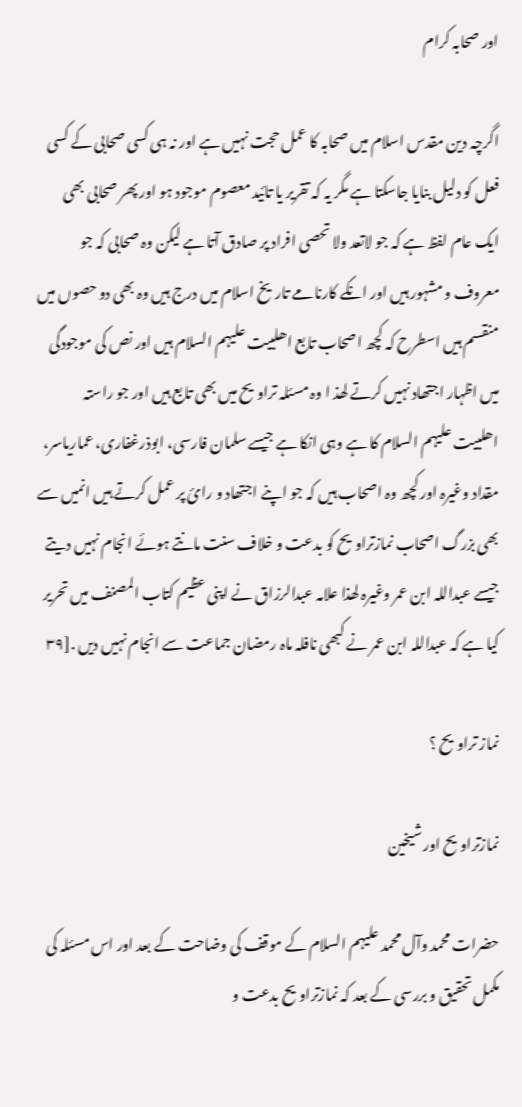اور صحابہ کرام

اگرچہ دین مقدس اسلام میں صحابہ کا عمل حجت نہیں ہے اور نہ ہی کسی صحابی کے کسی فعل کو دلیل بنایا جاسکتا ہے مگر یہ کہ تقریر یا تائید معصوم موجود ہو اور پھر صحابی بھی ایک عام لفظ ہے کہ جو لاتعد ولا تحصی افراد پر صادق آتا ہے لیکن وہ صحابی کہ جو معروف و مشہور ہیں اور انکے کارنامے تاریخ اسلام میں درج ہیں وہ بھی دو حصوں میں منقسم ہیں اسطرح کہ کچھ اصحاب تابع اھلبیت علیہم السلام ہیں اور نص کی موجودگی میں اظہار اجتھاد نہیں کرتے لھذ ا وہ مسئلہ تراویح میں بھی تابع ہیں اور جو راستہ اھلبیت علیہم السلام کا ہے وہی انکا ہے جیسے سلمان فارسی، ابوذرغفاری، عماریاسر، مقداد وغیرہ اور کچھ وہ اصحاب ہیں کہ جو اپنے اجتھاد و رائ پر عمل کرتے ہیں انمیں سے بھی بزرگ اصحاب نمازتراویح کو بدعت و خلاف سنت مانتے ہوئے انجام نہیں دیتے جیسے عبداللہ ابن عمر وغیرہ لھذا علامہ عبدالرزاق نے اپنی عظیم کتاب المصنف میں تحریر کیا ہے کہ عبداللہ ابن عمر نے کبھی نافلہ ماہ رمضان جماعت سے انجام نہیں دیں .[۳۹

نماز تراویح ؟

نمازتراویح اور شیخین

حضرات محمد وآل محمد علیہم السلام کے موقف کی وضاحت کے بعد اور اس مسئلہ کی مکمل تحقیق و بررسی کے بعد کہ نمازتراویح بدعت و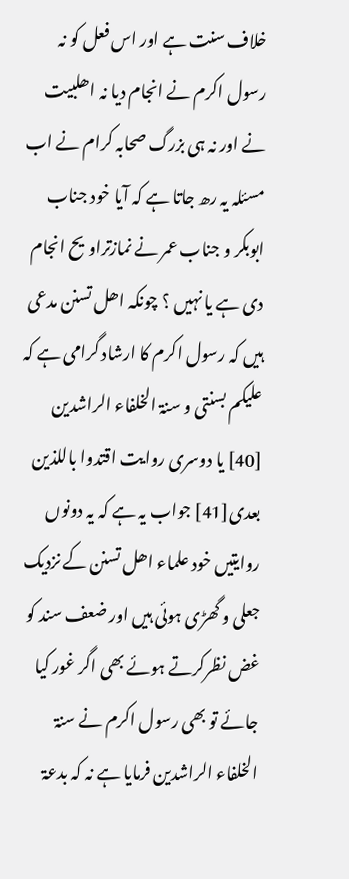خلاف سنت ہے اور اس فعل کو نہ رسول اکرم نے انجام دیا نہ اھلبیت نے اور نہ ہی بزرگ صحابہ کرام نے اب مسئلہ یہ رھ جاتا ہے کہ آیا خود جناب ابوبکر و جناب عمر نے نمازتراویح انجام دی ہے یا نہیں ؟ چونکہ اھل تسنن مدعی ہیں کہ رسول اکرم کا ارشاد گرامی ہے کہ علیکم بسنتی و سنۃ الخلفاء الراشدین [40] یا دوسری روایت اقتدوا باللذین بعدی[41] جواب یہ ہے کہ یہ دونوں روایتیں خود علماء اھل تسنن کے نزدیک جعلی و گھڑی ہوئی ہیں اور ضعف سند کو غض نظرکرتے ہوئے بھی اگر غور کیا جائے تو بھی رسول اکرم نے سنۃ الخلفاء الراشدین فرمایا ہے نہ کہ بدعۃ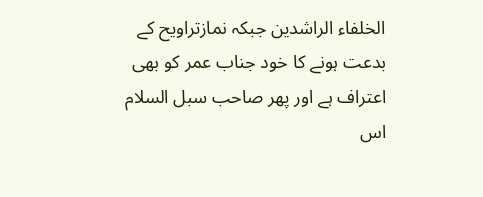الخلفاء الراشدین جبکہ نمازتراویح کے بدعت ہونے کا خود جناب عمر کو بھی اعتراف ہے اور پھر صاحب سبل السلام اس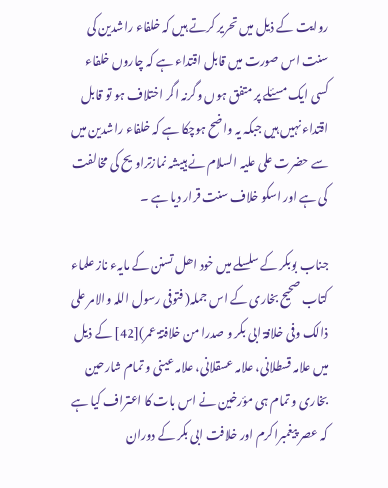روایت کے ذیل میں تحریر کرتے ہیں کہ خلفاء راشدین کی سنت اس صورت میں قابل اقتداء ہے کہ چاروں خلفاء کسی ایک مسئلے پر متفق ہوں وگرنہ اگر اختلاف ہو تو قابل اقتداء نہیں ہیں جبکہ یہ واضح ہوچکا ہے کہ خلفاء راشدین میں سے حضرت علی علیہ السلام نے ہییشہ نمازتراویح کی مخالفت کی ہے اور اسکو خلاف سنت قرار دیا ہے ۔

جناب بوبکر کے سلسلے میں خود اھل تسنن کے مایہء ناز علماء کتاب صحیح بخاری کے اس جملہ( فتوفی رسول اللہ والامر علی ذالک وفی خلافۃ ابی بکر و صدرا من خلافتۃ عمر)[42] کے ذیل میں علامہ قسطلانی، علامہ عسقلانی، علامہ عینی و تمام شارحین بخاری و تمام ہی مؤرخین نے اس بات کا اعتراف کیا ہے کہ عصر پیغمبراکرم اور خلافت ابی بکر کے دوران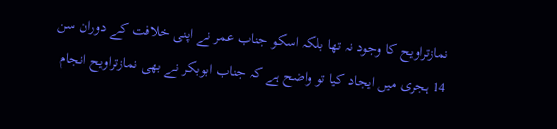نمازتراویح کا وجود نہ تھا بلکہ اسکو جناب عمر نے اپنی خلافت کے دوران سن 14 ہجری میں ایجاد کیا تو واضح ہے کہ جناب ابوبکر نے بھی نمازتراویح انجام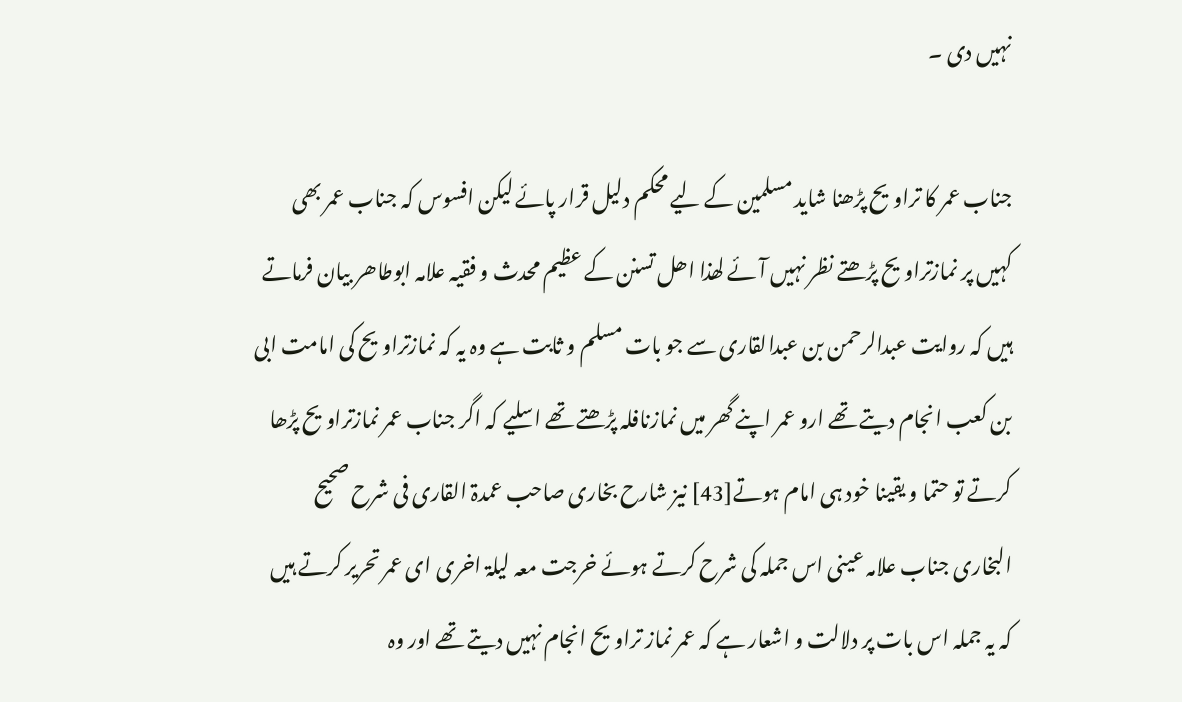نہیں دی ۔

جناب عمر کا تراویح پڑھنا شاید مسلمین کے لیے محکم دلیل قرار پائے لیکن افسوس کہ جناب عمر بھی کہیں پر نمازتراویح پڑھتے نظر نہیں آئے لھذا اھل تسنن کے عظیم محدث و فقیہ علامہ ابوطاھر بیان فرماتے ہیں کہ روایت عبدالرحمن بن عبدالقاری سے جو بات مسلم و ثابت ہے وہ یہ کہ نمازتراویح کی امامت ابی بن کعب انجام دیتے تھے ارو عمر اپنے گھر میں نمازنافلہ پڑھتے تھے اسلیے کہ اگر جناب عمر نمازتراویح پڑھا کرتے تو حتما و یقینا خود ہی امام ہوتے[43] نیز شارح بخاری صاحب عمدۃ القاری فی شرح صحیح البخاری جناب علامہ عینی اس جملہ کی شرح کرتے ہوئے خرجت معہ لیلۃ اخری ای عمر تحریر کرتے ہیں کہ یہ جملہ اس بات پر دلالت و اشعار ہے کہ عمر نماز تراویح انجام نہیں دیتے تھے اور وہ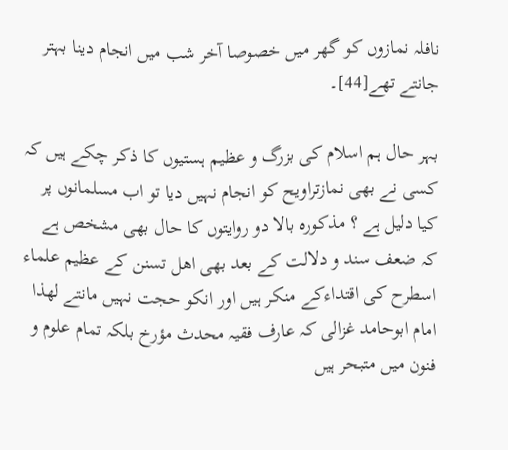نافلہ نمازوں کو گھر میں خصوصا آخر شب میں انجام دینا بہتر جانتے تھے[44]۔

بہر حال ہم اسلام کی بزرگ و عظیم ہستیوں کا ذکر چکے ہیں کہ کسی نے بھی نمازتراویح کو انجام نہیں دیا تو اب مسلمانوں پر کیا دلیل ہے ؟ مذکورہ بالا دو روایتوں کا حال بھی مشخص ہے کہ ضعف سند و دلالت کے بعد بھی اھل تسنن کے عظیم علماء اسطرح کی اقتداءکے منکر ہیں اور انکو حجت نہیں مانتے لھذا امام ابوحامد غزالی کہ عارف فقیہ محدث مؤرخ بلکہ تمام علوم و فنون میں متبحر ہیں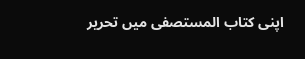اپنی کتاب المستصفی میں تحریر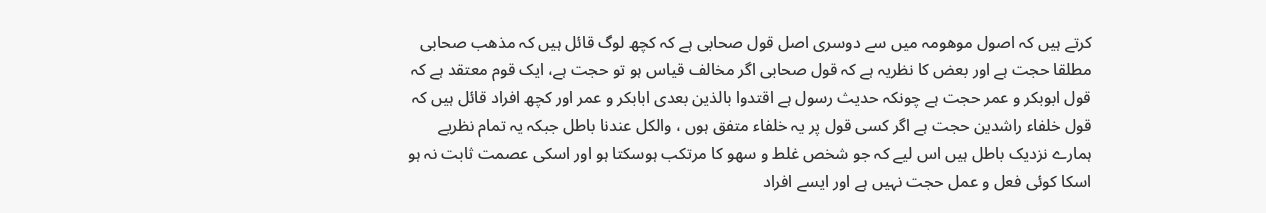کرتے ہیں کہ اصول موھومہ میں سے دوسری اصل قول صحابی ہے کہ کچھ لوگ قائل ہیں کہ مذھب صحابی مطلقا حجت ہے اور بعض کا نظریہ ہے کہ قول صحابی اگر مخالف قیاس ہو تو حجت ہے، ایک قوم معتقد ہے کہ قول ابوبکر و عمر حجت ہے چونکہ حدیث رسول ہے اقتدوا بالذین بعدی ابابکر و عمر اور کچھ افراد قائل ہیں کہ قول خلفاء راشدین حجت ہے اگر کسی قول پر یہ خلفاء متفق ہوں ، والکل عندنا باطل جبکہ یہ تمام نظریے ہمارے نزدیک باطل ہیں اس لیے کہ جو شخص غلط و سھو کا مرتکب ہوسکتا ہو اور اسکی عصمت ثابت نہ ہو اسکا کوئی فعل و عمل حجت نہیں ہے اور ایسے افراد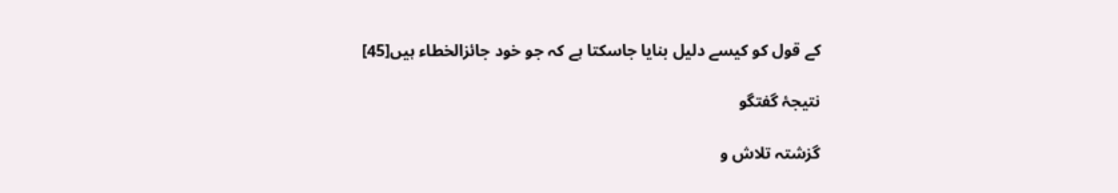کے قول کو کیسے دلیل بنایا جاسکتا ہے کہ جو خود جائزالخطاء ہیں[45]

نتیجۂ گفتگو

گزشتہ تلاش و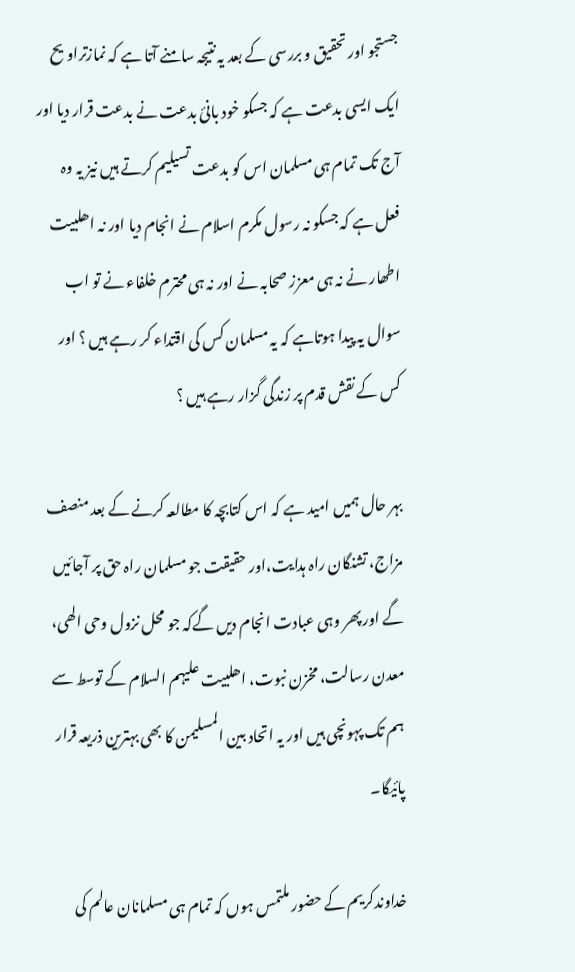جستجو اور تحقیق و بررسی کے بعد یہ نتیجہ سامنے آتا ہے کہ نمازتراویح ایک ایسی بدعت ہے کہ جسکو خود بانئ بدعت نے بدعت قرار دیا اور آج تک تمام ہی مسلمان اس کو بدعت تسیلیم کرتے ہیں نیز یہ وہ فعل ہے کہ جسکو نہ رسول مکرم اسلام نے انجام دیا اور نہ اھلبیت اطھار نے نہ ہی معزز صحابہ نے اور نہ ہی محترم خلفاء نے تو اب سوال یہ پیدا ہوتاہے کہ یہ مسلمان کس کی اقتداء کر رہے ہیں ؟ اور کس کے نقش قدم پر زندگی گزار رہے ہیں ؟

بہر حال ہمیں امید ہے کہ اس کتابچہ کا مطالعہ کرنے کے بعد منصف مزاج، تشنگان راہ ہدایت،اور حقیقت جو مسلمان راہ حق پر آجائیں گے اور پھر وہی عبادت انجام دیں گےکہ جو محل نزول وحی الھی، معدن رسالت، مخزن نبوت، اھلبیت علیہم السلام کے توسط سے ہم تک پہونچی ہیں اور یہ اتحاد بین المسلیمن کا بھی بہترین ذریعہ قرار پائیگا۔

خداوندکریم کے حضور ملتمس ہوں کہ تمام ہی مسلمانان عالم کی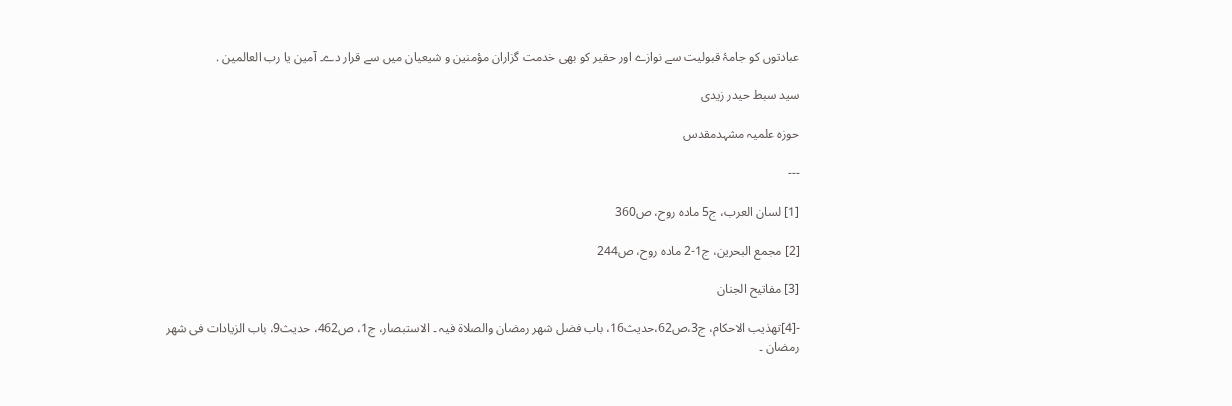عبادتوں کو جامۂ قبولیت سے نوازے اور حقیر کو بھی خدمت گزاران مؤمنین و شیعیان میں سے قرار دے۔ آمین یا رب العالمین .

سید سبط حیدر زیدی

حوزہ علمیہ مشہدمقدس

---

[1] لسان العرب، ج5 مادہ روح، ص360

[2] مجمع البحرین، ج1-2 مادہ روح، ص244

[3] مفاتیح الجنان

-[4]تھذیب الاحکام، ج3،ص62،حدیث16، باب فضل شھر رمضان والصلاۃ فیہ ۔ الاستبصار، ج1، ص462، حدیث9، باب الزیادات فی شھر رمضان ۔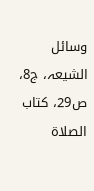وسائل الشیعہ، ج8، ص29، کتاب الصلاۃ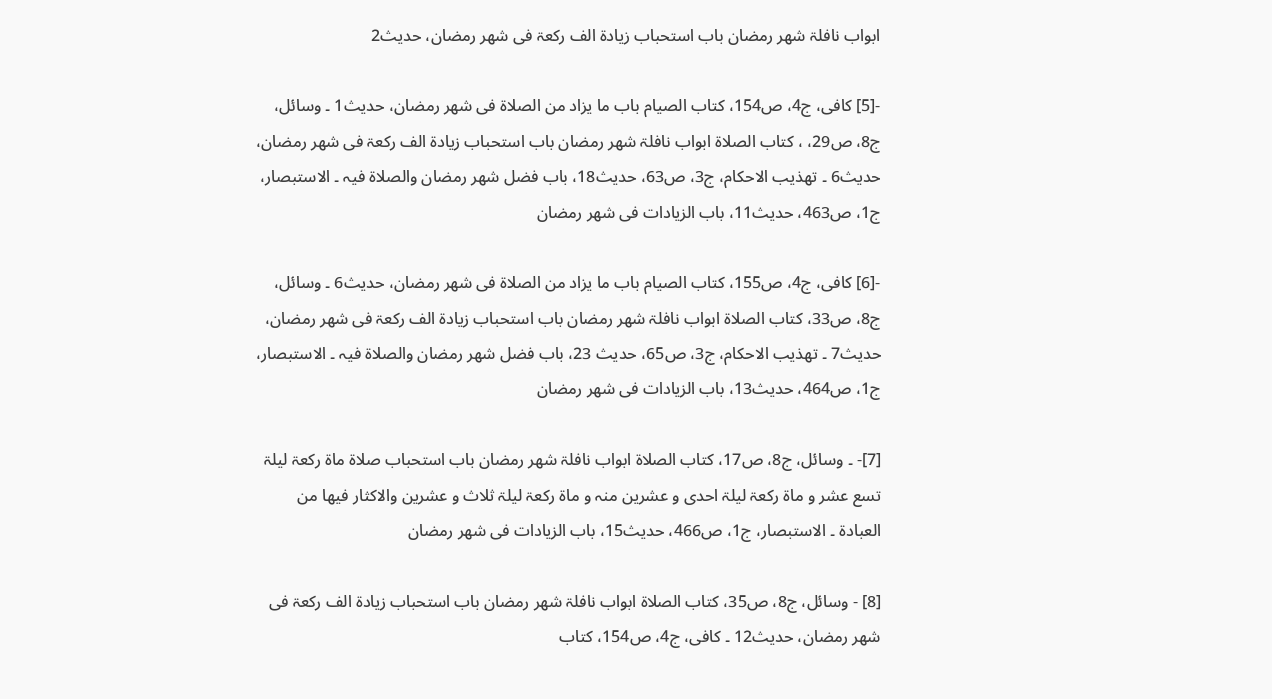ابواب نافلۃ شھر رمضان باب استحباب زیادۃ الف رکعۃ فی شھر رمضان، حدیث2

-[5] کافی، ج4، ص154، کتاب الصیام باب ما یزاد من الصلاۃ فی شھر رمضان، حدیث1 ۔ وسائل، ج8، ص29، ، کتاب الصلاۃ ابواب نافلۃ شھر رمضان باب استحباب زیادۃ الف رکعۃ فی شھر رمضان، حدیث6 ۔ تھذیب الاحکام، ج3، ص63، حدیث18، باب فضل شھر رمضان والصلاۃ فیہ ۔ الاستبصار، ج1، ص463، حدیث11، باب الزیادات فی شھر رمضان

-[6] کافی، ج4، ص155، کتاب الصیام باب ما یزاد من الصلاۃ فی شھر رمضان، حدیث6 ۔ وسائل، ج8، ص33، کتاب الصلاۃ ابواب نافلۃ شھر رمضان باب استحباب زیادۃ الف رکعۃ فی شھر رمضان، حدیث7 ۔ تھذیب الاحکام، ج3، ص65، حدیث 23، باب فضل شھر رمضان والصلاۃ فیہ ۔ الاستبصار، ج1، ص464، حدیث13، باب الزیادات فی شھر رمضان

[7]- ۔ وسائل، ج8، ص17، کتاب الصلاۃ ابواب نافلۃ شھر رمضان باب استحباب صلاۃ ماۃ رکعۃ لیلۃ تسع عشر و ماۃ رکعۃ لیلۃ احدی و عشرین منہ و ماۃ رکعۃ لیلۃ ثلاث و عشرین والاکثار فیھا من العبادۃ ۔ الاستبصار، ج1، ص466، حدیث15، باب الزیادات فی شھر رمضان

[8] - وسائل، ج8، ص35، کتاب الصلاۃ ابواب نافلۃ شھر رمضان باب استحباب زیادۃ الف رکعۃ فی شھر رمضان، حدیث12 ۔ کافی، ج4، ص154، کتاب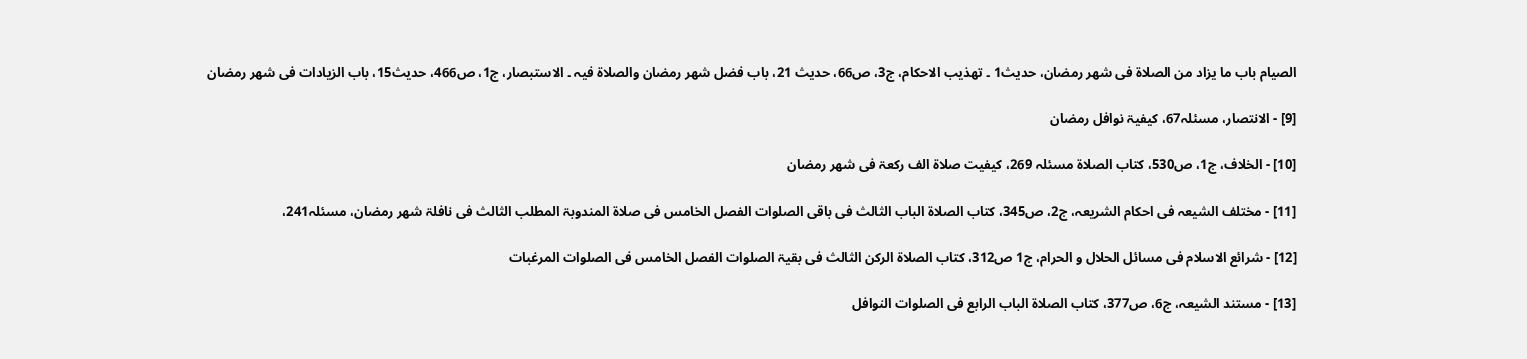الصیام باب ما یزاد من الصلاۃ فی شھر رمضان، حدیث1 ۔ تھذیب الاحکام، ج3، ص66، حدیث 21، باب فضل شھر رمضان والصلاۃ فیہ ۔ الاستبصار، ج1، ص466، حدیث15، باب الزیادات فی شھر رمضان

[9] - الانتصار، مسئلہ67، کیفیۃ نوافل رمضان

[10] - الخلاف، ج1، ص530، کتاب الصلاۃ مسئلہ 269، کیفیت صلاۃ الف رکعۃ فی شھر رمضان

[11] - مختلف الشیعہ فی احکام الشریعہ، ج2، ص345، کتاب الصلاۃ الباب الثالث فی باقی الصلوات الفصل الخامس فی صلاۃ المندوبۃ المطلب الثالث فی نافلۃ شھر رمضان، مسئلہ241،

[12] - شرائع الاسلام فی مسائل الحلال و الحرام، ج1 ص312، کتاب الصلاۃ الرکن الثالث فی بقیۃ الصلوات الفصل الخامس فی الصلوات المرغبات

[13] - مستند الشیعہ، ج6، ص377، کتاب الصلاۃ الباب الرابع فی الصلوات النوافل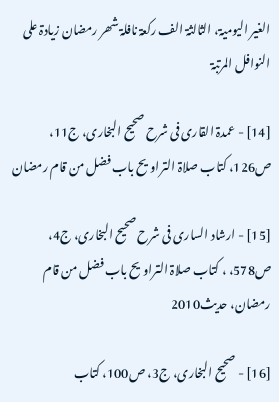الغیر الیومیۃ، الثالثۃ الف رکعۃ نافلۃ شھر رمضان زیادۃ علی النوافل المرتبۃ

[14] - عمدۃ القاری فی شرح صحیح البخاری، ج11، ص126، کتاب صلاۃ التراویح باب فضل من قام رمضان

[15] - ارشاد الساری فی شرح صحیح البخاری، ج4، ص578، ، کتاب صلاۃ التراویح باب فضل من قام رمضان، حدیث2010

[16] - صحیح البخاری، ج3، ص100، کتاب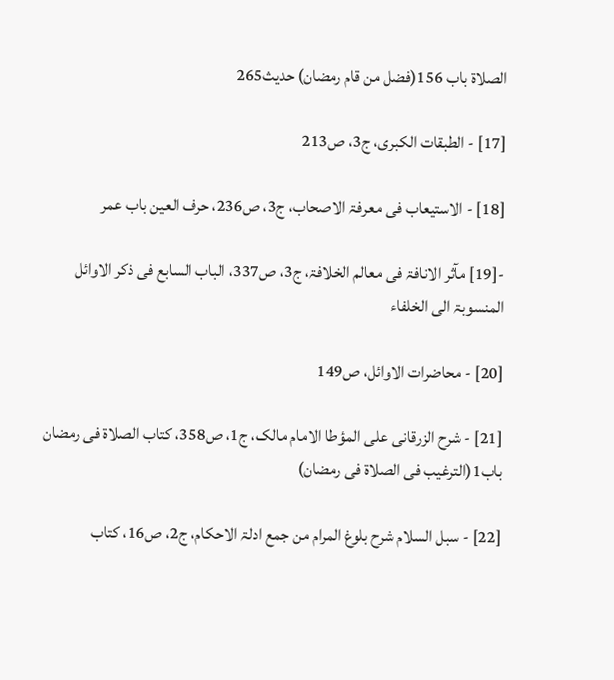الصلاۃ باب 156(فضل من قام رمضان) حدیث265

[17] - الطبقات الکبری، ج3، ص213

[18] - الاستیعاب فی معرفۃ الاصحاب، ج3، ص236، حرف العین باب عمر

-[19] مآثر الانافۃ فی معالم الخلافۃ، ج3، ص337، الباب السابع فی ذکر الاوائل المنسوبۃ الی الخلفاء

[20] - محاضرات الاوائل، ص149

[21] - شرح الزرقانی علی المؤطا الامام مالک، ج1، ص358، کتاب الصلاۃ فی رمضان باب1(الترغیب فی الصلاۃ فی رمضان)

[22] - سبل السلام شرح بلوغ المرام من جمع ادلۃ الاحکام، ج2، ص16، کتاب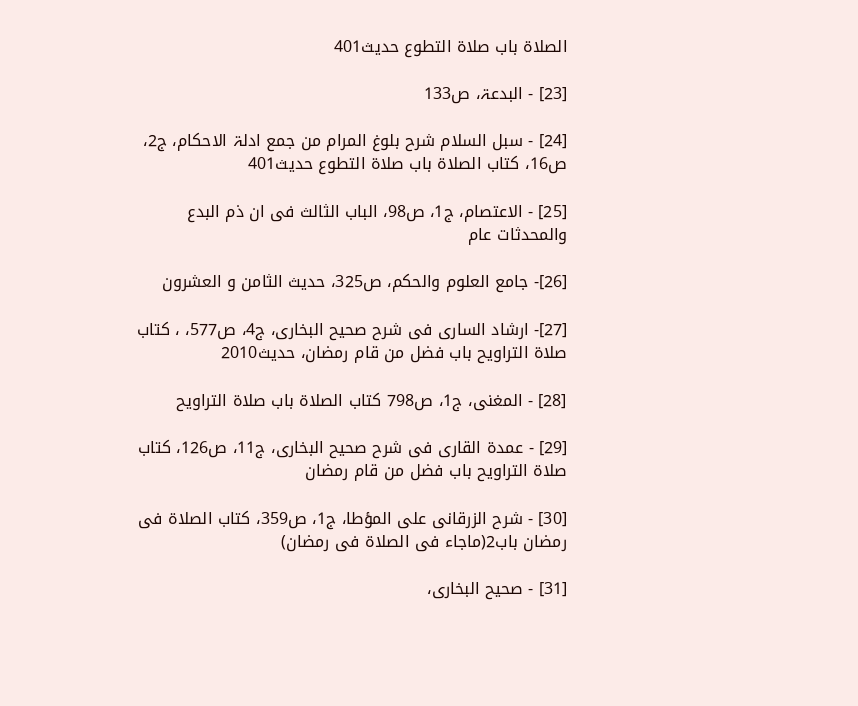الصلاۃ باب صلاۃ التطوع حدیث401

[23] - البدعۃ، ص133

[24] - سبل السلام شرح بلوغ المرام من جمع ادلۃ الاحکام، ج2، ص16، کتاب الصلاۃ باب صلاۃ التطوع حدیث401

[25] - الاعتصام، ج1، ص98، الباب الثالث فی ان ذم البدع والمحدثات عام

[26]- جامع العلوم والحکم، ص325، حدیث الثامن و العشرون

[27]- ارشاد الساری فی شرح صحیح البخاری، ج4، ص577، ، کتاب صلاۃ التراویح باب فضل من قام رمضان، حدیث2010

[28] - المغنی، ج1، ص798 کتاب الصلاۃ باب صلاۃ التراویح

[29] - عمدۃ القاری فی شرح صحیح البخاری، ج11، ص126، کتاب صلاۃ التراویح باب فضل من قام رمضان

[30] - شرح الزرقانی علی المؤطا، ج1، ص359، کتاب الصلاۃ فی رمضان باب2(ماجاء فی الصلاۃ فی رمضان)

[31] - صحیح البخاری،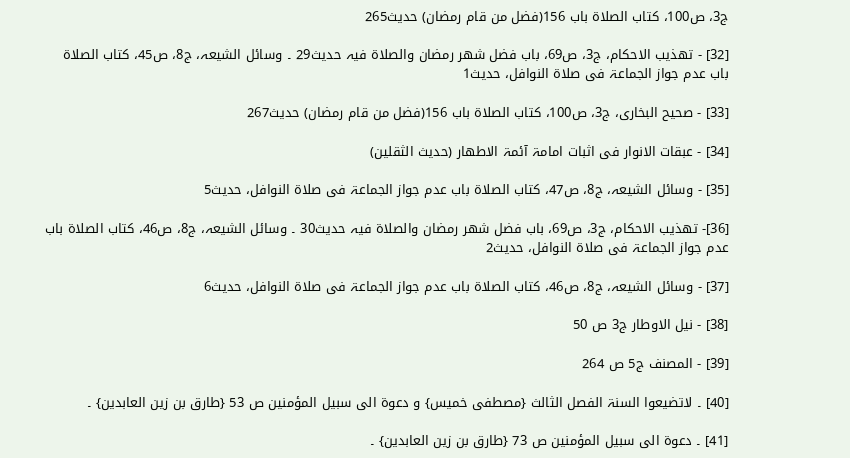ج3، ص100، کتاب الصلاۃ باب 156(فضل من قام رمضان) حدیث265

[32] - تھذیب الاحکام، ج3، ص69، باب فضل شھر رمضان والصلاۃ فیہ حدیث29 ۔ وسائل الشیعہ، ج8، ص45، کتاب الصلاۃ باب عدم جواز الجماعۃ فی صلاۃ النوافل، حدیث1

[33] - صحیح البخاری، ج3، ص100، کتاب الصلاۃ باب 156(فضل من قام رمضان) حدیث267

[34] - عبقات الانوار فی اثبات امامۃ آئمۃ الاطھار (حدیث الثقلین)

[35] - وسائل الشیعہ، ج8، ص47، کتاب الصلاۃ باب عدم جواز الجماعۃ فی صلاۃ النوافل، حدیث5

[36]- تھذیب الاحکام، ج3، ص69، باب فضل شھر رمضان والصلاۃ فیہ حدیث30 ۔ وسائل الشیعہ، ج8، ص46، کتاب الصلاۃ باب عدم جواز الجماعۃ فی صلاۃ النوافل، حدیث2

[37] - وسائل الشیعہ، ج8، ص46، کتاب الصلاۃ باب عدم جواز الجماعۃ فی صلاۃ النوافل، حدیث6

[38] - نیل الاوطار ج3 ص 50

[39] - المصنف ج5 ص 264

[40] ۔ لاتضیعوا السنۃ الفصل الثالث {مصطفی خمیس} و دعوۃ الی سبیل المؤمنین ص 53 {طارق بن زین العابدین} ۔

[41] ۔ دعوۃ الی سبیل المؤمنین ص 73 {طارق بن زین العابدین} ۔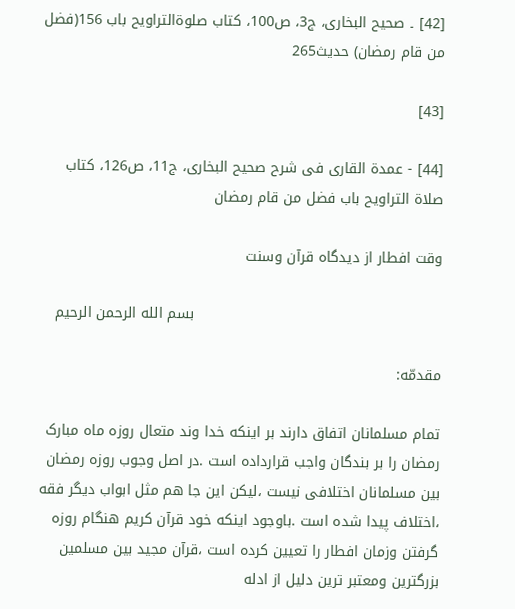[42] ۔ صحیح البخاری، ج3، ص100، کتاب صلوۃالتراویح باب 156(فضل من قام رمضان) حدیث265

[43]

[44] - عمدۃ القاری فی شرح صحیح البخاری، ج11، ص126، کتاب صلاۃ التراویح باب فضل من قام رمضان

وقت افطار از دیدگاه قرآن وسنت

                                                    بسم الله الرحمن الرحیم

مقدمّه:

تمام مسلمانان اتفاق دارند بر اینکه خدا وند متعال روزه ماه مبارک رمضان را بر بندگان واجب قرارداده است .در اصل وجوب روزه رمضان بین مسلمانان اختلافی نیست ،لیکن این جا هم مثل ابواب دیگر فقه ،اختلاف پیدا شده است .باوجود اینکه خود قرآن کریم هنگام روزه گرفتن وزمان افطار را تعیین کرده است ،قرآن مجید بین مسلمین بزرگترین ومعتبر ترین دلیل از ادله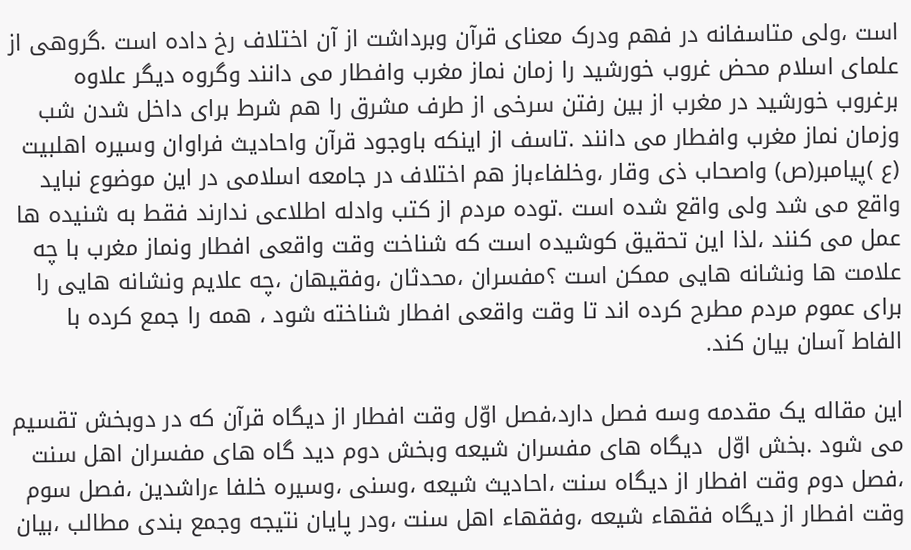است ،ولی متاسفانه در فهم ودرک معنای قرآن وبرداشت از آن اختلاف رخ داده است .گروهی از علمای اسلام محض غروب خورشید را زمان نماز مغرب وافطار می دانند وگروه دیگر علاوه برغروب خورشید در مغرب از بین رفتن سرخی از طرف مشرق را هم شرط برای داخل شدن شب وزمان نماز مغرب وافطار می دانند .تاسف از اینکه باوجود قرآن واحادیث فراوان وسیره اهلبیت (ع )پیامبر(ص) واصحاب ذی وقار ،وخلفاءباز هم اختلاف در جامعه اسلامی در این موضوع نباید  واقع می شد ولی واقع شده است .توده مردم از کتب وادله اطلاعی ندارند فقط به شنیده ها عمل می کنند ،لذا این تحقیق کوشیده است که شناخت وقت واقعی افطار ونماز مغرب با چه علامت ها ونشانه هایی ممکن است ؟مفسران ،محدثان ،وفقیهان ،چه علایم ونشانه هایی را برای عموم مردم مطرح کرده اند تا وقت واقعی افطار شناخته شود ، همه را جمع کرده با الفاط آسان بیان کند.

این مقاله یک مقدمه وسه فصل دارد،فصل اوّل وقت افطار از دیگاه قرآن که در دوبخش تقسیم می شود .بخش اوّل  دیگاه های مفسران شیعه وبخش دوم دید گاه های مفسران اهل سنت ،فصل دوم وقت افطار از دیگاه سنت ،احادیث شیعه ،وسنی ،وسیره خلفا ءراشدین ،فصل سوم وقت افطار از دیگاه فقهاء شیعه ،وفقهاء اهل سنت ،ودر پایان نتیجه وجمع بندی مطالب ،بیان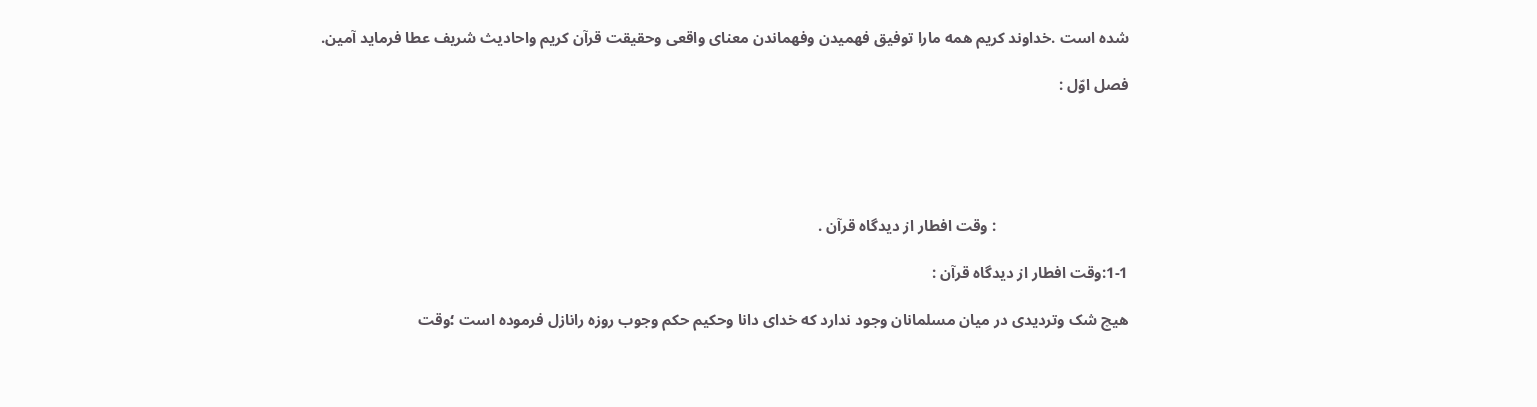شده است .خداوند کریم همه مارا توفیق فهمیدن وفهماندن معنای واقعی وحقیقت قرآن کریم واحادیث شریف عطا فرماید آمین.

فصل اوّل :





                                  : وقت افطار از دیدگاه قرآن .

1-1:وقت افطار از دیدگاه قرآن :

هیچ شک وتردیدی در میان مسلمانان وجود ندارد که خدای دانا وحکیم حکم وجوب روزه رانازل فرموده است ؛وقت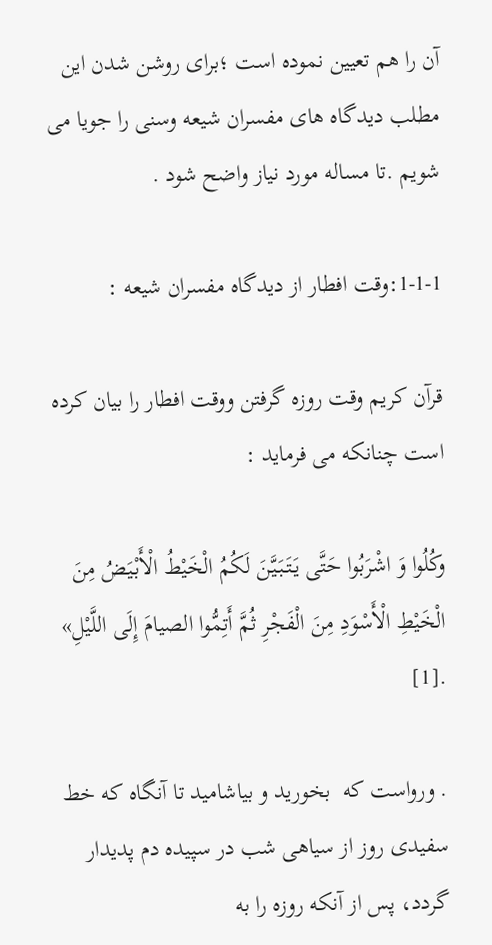آن را هم تعیین نموده است ؛برای روشن شدن این مطلب دیدگاه های مفسران شیعه وسنی را جویا می شویم .تا مساله مورد نیاز واضح شود .

1-1-1:وقت افطار از دیدگاه مفسران شیعه :

قرآن کریم وقت روزه گرفتن ووقت افطار را بیان کرده است چنانکه می فرماید :

وکُلُوا وَ اشْرَبُوا حَتَّى یَتَبَیَّنَ لَکُمُ الْخَیْطُ الْأَبْیَضُ مِنَ الْخَیْطِ الْأَسْوَدِ مِنَ الْفَجْرِ ثُمَّ أَتِمُّوا الصیامَ إِلَى اللَّیْلِ» .[1]

. ورواست که  بخورید و بیاشامید تا آنگاه که خط سفیدى روز از سیاهى شب در سپیده دم پدیدار گردد، پس از آنکه روزه را به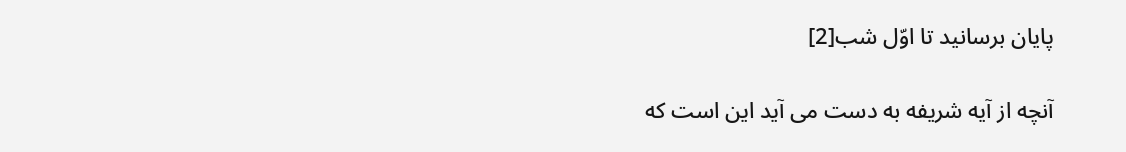پایان برسانید تا اوّل شب[2]

آنچه از آیه شریفه به دست می آید این است که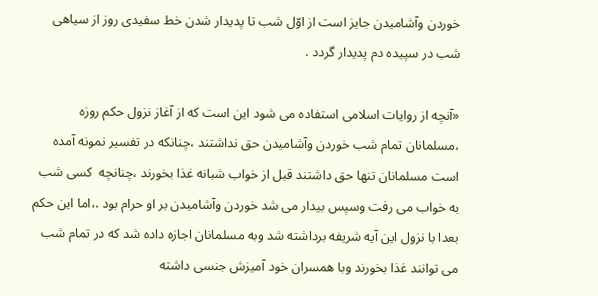خوردن وآشامیدن جایز است از اوّل شب تا پدیدار شدن خط سفیدی روز از سیاهی شب در سپیده دم پدیدار گردد .

«آنچه از روایات اسلامی استفاده می شود این است که از آغاز نزول حکم روزه ،مسلمانان تمام شب خوردن وآشامیدن حق نداشتند ،چنانکه در تفسیر نمونه آمده است مسلمانان تنها حق داشتند قبل از خواب شبانه غذا بخورند ،چنانچه  کسی شب به خواب می رفت وسپس بیدار می شد خوردن وآشامیدن بر او حرام بود .،اما این حکم بعدا با نزول این آیه شریفه برداشته شد وبه مسلمانان اجازه داده شد که در تمام شب می توانند غذا بخورند وبا همسران خود آمیزش جنسی داشته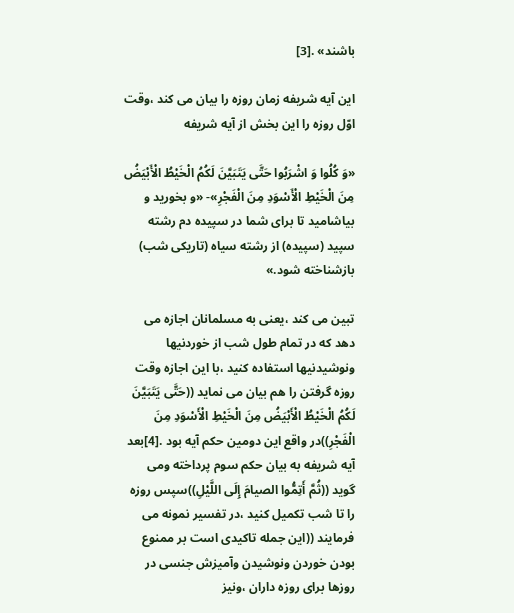باشند» .[3]

این آیه شریفه زمان روزه را بیان می کند ،وقت اوّل روزه را این بخش از آیه شریفه

«وَ کُلُوا وَ اشْرَبُوا حَتَّى یَتَبَیَّنَ لَکُمُ الْخَیْطُ الْأَبْیَضُ مِنَ الْخَیْطِ الْأَسْوَدِ مِنَ الْفَجْرِ»- «و بخورید و بیاشامید تا براى شما در سپیده دم رشته سپید (سپیده) از رشته سیاه (تاریکى شب) بازشناخته شود.»

تبین می کند ،یعنی به مسلمانان اجازه می دهد که در تمام طول شب از خوردنیها ونوشیدنیها استفاده کنید ،با این اجازه وقت روزه گرفتن را هم بیان می نماید ((حَتَّى یَتَبَیَّنَ لَکُمُ الْخَیْطُ الْأَبْیَضُ مِنَ الْخَیْطِ الْأَسْوَدِ مِنَ الْفَجْرِ))در واقع این دومین حکم آیه بود .[4]بعد آیه شریفه به بیان حکم سوم پرداخته ومی گوید ((ثُمَّ أَتِمُّوا الصیامَ إِلَى اللَّیْلِ))سپس روزه را تا شب تکمیل کنید ،در تفسیر نمونه می فرمایند ((این جمله تاکیدی است بر ممنوع بودن خوردن ونوشیدن وآمیزش جنسی در روزها برای روزه داران ،ونیز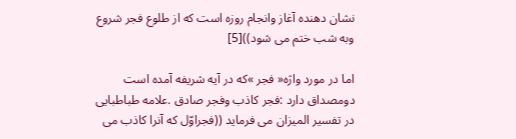نشان دهنده آغاز وانجام روزه است که از طلوع فجر شروع وبه شب ختم می شود))[5]

اما در مورد واژه« فجر »که در آیه شریفه آمده است دومصداق دارد :فجر کاذب وفجر صادق .علامه طباطبایی در تفسیر المیزان می فرماید ((فجراوّل که آنرا کاذب می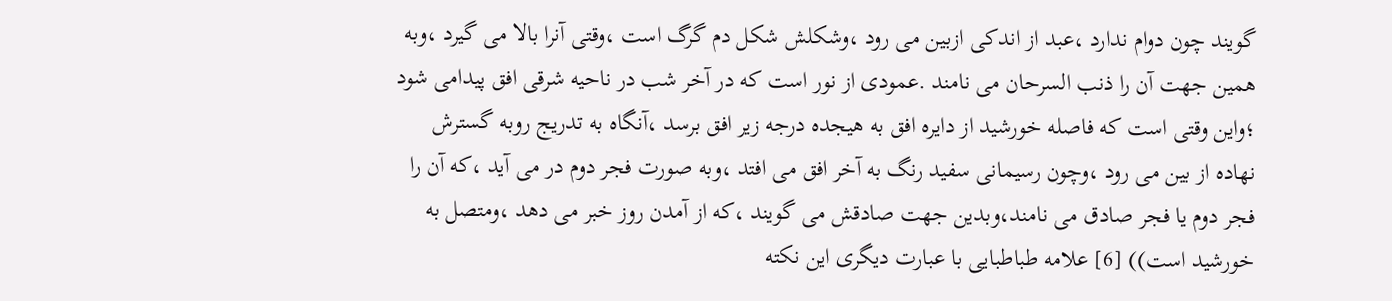گویند چون دوام ندارد ،عبد از اندکی ازبین می رود ،وشکلش شکل دم گرگ است ،وقتی آنرا بالا می گیرد ،وبه همین جهت آن را ذنب السرحان می نامند .عمودی از نور است که در آخر شب در ناحیه شرقی افق پیدامی شود ؛واین وقتی است که فاصله خورشید از دایره افق به هیجده درجه زیر افق برسد ،آنگاه به تدریج روبه گسترش نهاده از بین می رود ،وچون رسیمانی سفید رنگ به آخر افق می افتد ،وبه صورت فجر دوم در می آید ،که آن را فجر دوم یا فجر صادق می نامند،وبدین جهت صادقش می گویند ،که از آمدن روز خبر می دهد ،ومتصل به خورشید است)) [6] علامه طباطبایی با عبارت دیگری این نکته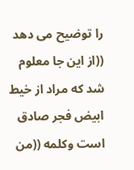را توضیح می دهد ((از این جا معلوم شد که مراد از خیط ابیض فجر صادق است وکلمه ((من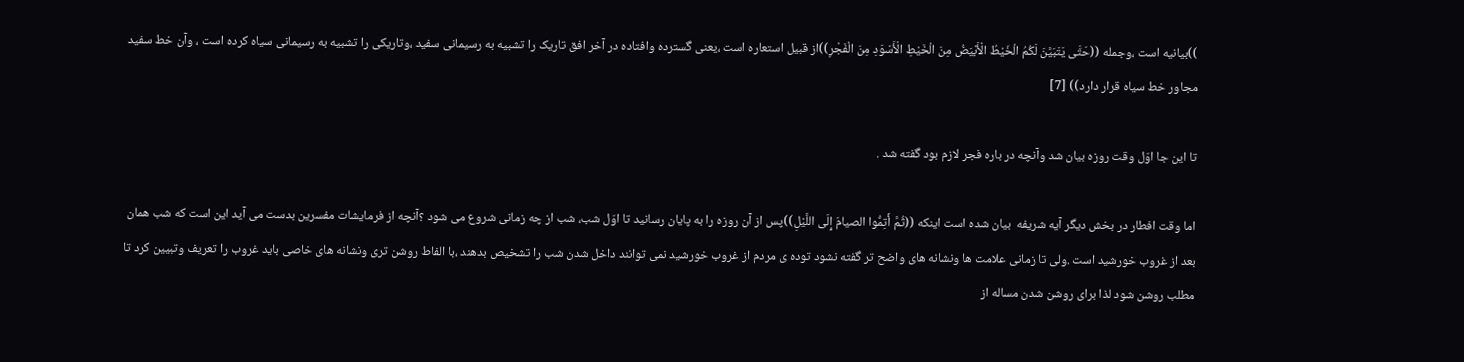))بیانیه است ،وجمله ((حَتَّى یَتَبَیَّنَ لَکُمُ الْخَیْطُ الْأَبْیَضُ مِنَ الْخَیْطِ الْأَسْوَدِ مِنَ الْفَجْرِ))از قبیل استعاره است ،یعنی گسترده وافتاده در آخر افق تاریک را تشبیه به رسیمانی سفید ،وتاریکی را تشبیه به رسیمانی سیاه کرده است ، وآن خط سفید مجاور خط سیاه قرار دارد)) [7]

تا این جا اوّل وقت روزه بیان شد وآنچه در باره فجر لازم بود گفته شد .

اما وقت افطار در بخش دیگر آیه شریفه  بیان شده است اینکه ((ثُمَّ أَتِمُّوا الصیامَ إِلَى اللَّیْلِ))پس از آن روزه را به پایان رسانید تا اوّل شب، شب از چه زمانی شروع می شود ؟آنچه از فرمایشات مفسرین بدست می آید این است که شب همان بعد از غروب خورشید است .ولی تا زمانی علامت ها ونشانه های واضح تر گفته نشود توده ی مردم از غروب خورشید نمی توانند داخل شدن شب را تشخیص بدهند ،با الفاط روشن تری ونشانه های خاصی باید غروب را تعریف وتبیین کرد تا مطلب روشن شود لذا برای روشن شدن مساله از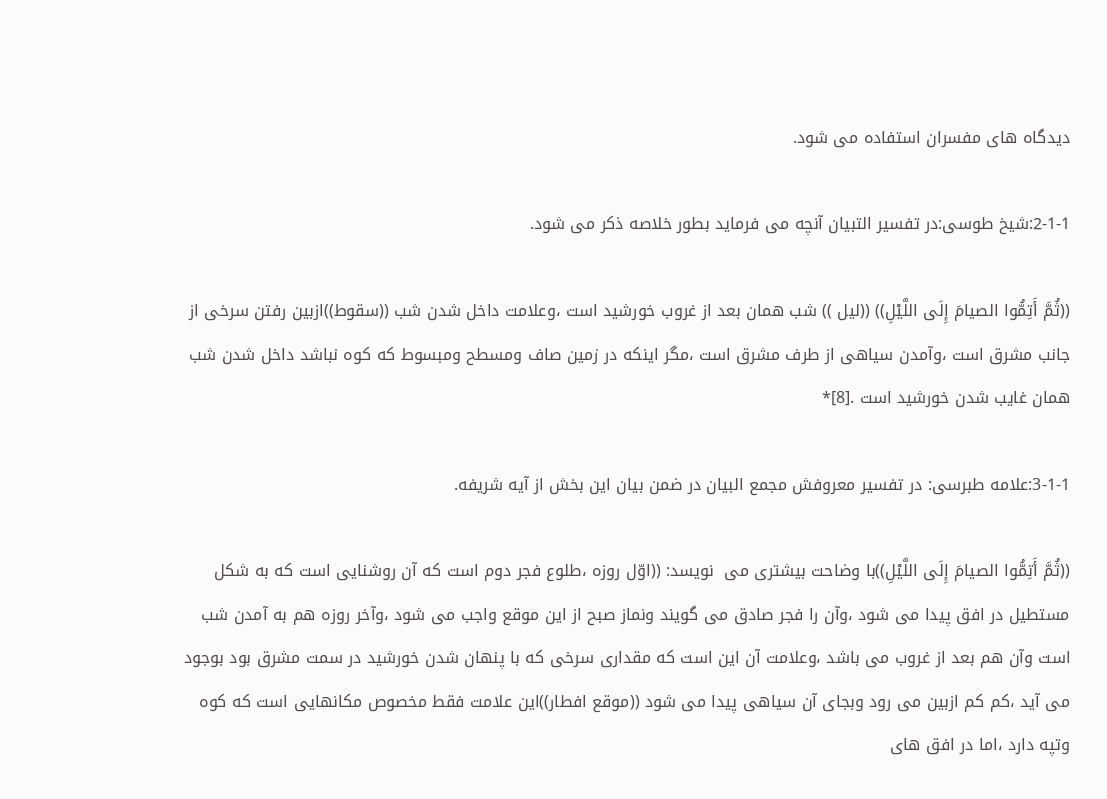دیدگاه های مفسران استفاده می شود.

2-1-1:شیخ طوسی:در تفسیر التبیان آنچه می فرماید بطور خلاصه ذکر می شود.

((ثُمَّ أَتِمُّوا الصیامَ إِلَى اللَّیْلِ)) ((لیل )) شب همان بعد از غروب خورشید است ،وعلامت داخل شدن شب ((سقوط))ازبین رفتن سرخی از جانب مشرق است ،وآمدن سیاهی از طرف مشرق است ،مگر اینکه در زمین صاف ومسطح ومبسوط که کوه نباشد داخل شدن شب همان غایب شدن خورشید است .[8]*

3-1-1:علامه طبرسی: در تفسیر معروفش مجمع البیان در ضمن بیان این بخش از آیه شریفه.

((ثُمَّ أَتِمُّوا الصیامَ إِلَى اللَّیْلِ))با وضاحت بیشتری می  نویسد: ((اوّل روزه ،طلوع فجر دوم است که آن روشنایی است که به شکل مستطیل در افق پیدا می شود ،وآن را فجر صادق می گویند ونماز صبح از این موقع واجب می شود ،وآخر روزه هم به آمدن شب است وآن هم بعد از غروب می باشد ،وعلامت آن این است که مقداری سرخی که با پنهان شدن خورشید در سمت مشرق بود بوجود می آید ،کم کم ازبین می رود وبجای آن سیاهی پیدا می شود ((موقع افطار))این علامت فقط مخصوص مکانهایی است که کوه وتپه دارد ،اما در افق های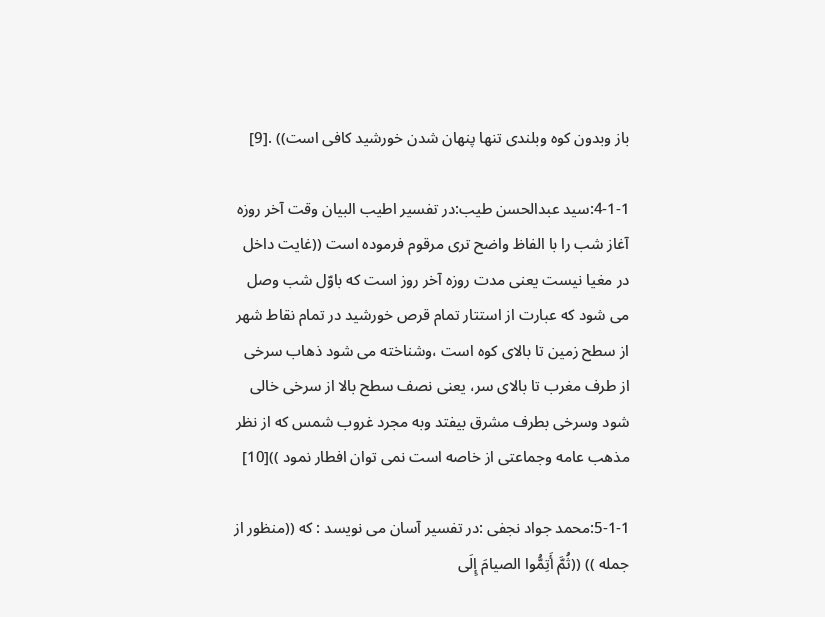باز وبدون کوه وبلندی تنها پنهان شدن خورشید کافی است)) .[9]

4-1-1:سید عبدالحسن طیب:در تفسیر اطیب البیان وقت آخر روزه آغاز شب را با الفاظ واضح تری مرقوم فرموده است ((غایت داخل در مغیا نیست یعنی مدت روزه آخر روز است که باوّل شب وصل می شود که عبارت از استتار تمام قرص خورشید در تمام نقاط شهر از سطح زمین تا بالای کوه است ،وشناخته می شود ذهاب سرخی از طرف مغرب تا بالای سر، یعنی نصف سطح بالا از سرخی خالی شود وسرخی بطرف مشرق بیفتد وبه مجرد غروب شمس که از نظر مذهب عامه وجماعتی از خاصه است نمی توان افطار نمود ))[10]

5-1-1:محمد جواد نجفی :در تفسیر آسان می نویسد : که ((منظور از جمله )) ((ثُمَّ أَتِمُّوا الصیامَ إِلَى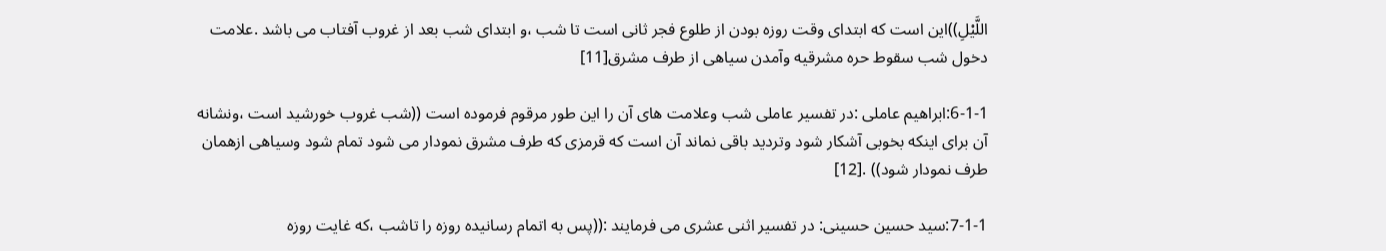اللَّیْلِ))این است که ابتدای وقت روزه بودن از طلوع فجر ثانی است تا شب ،و ابتدای شب بعد از غروب آفتاب می باشد .علامت دخول شب سقوط حره مشرقیه وآمدن سیاهی از طرف مشرق[11]

6-1-1:ابراهیم عاملی :در تفسیر عاملی شب وعلامت های آن را این طور مرقوم فرموده است ((شب غروب خورشید است ،ونشانه آن برای اینکه بخوبی آشکار شود وتردید باقی نماند آن است که قرمزی که طرف مشرق نمودار می شود تمام شود وسیاهی ازهمان طرف نمودار شود)) .[12]

7-1-1:سید حسین حسینی: در تفسیر اثنی عشری می فرمایند :((پس به اتمام رسانیده روزه را تاشب ،که غایت روزه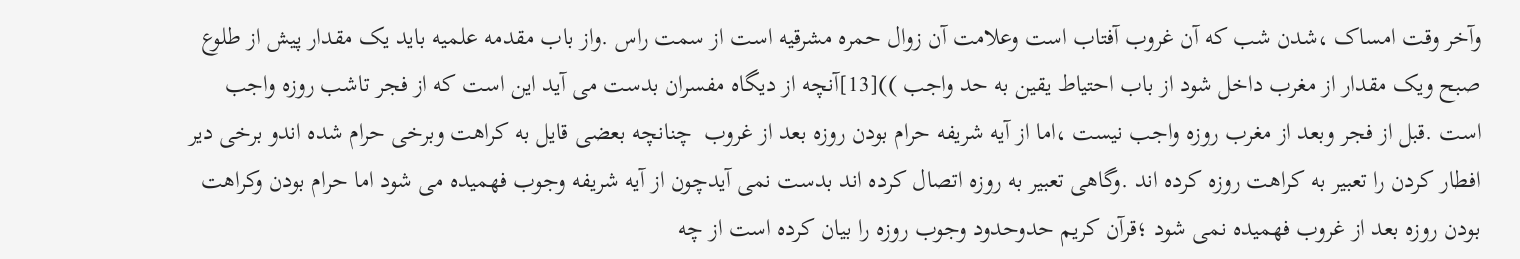وآخر وقت امساک ،شدن شب که آن غروب آفتاب است وعلامت آن زوال حمره مشرقیه است از سمت راس .واز باب مقدمه علمیه باید یک مقدار پیش از طلوع صبح ویک مقدار از مغرب داخل شود از باب احتیاط یقین به حد واجب ))[13]آنچه از دیگاه مفسران بدست می آید این است که از فجر تاشب روزه واجب است .قبل از فجر وبعد از مغرب روزه واجب نیست ،اما از آیه شریفه حرام بودن روزه بعد از غروب  چنانچه بعضی قایل به کراهت وبرخی حرام شده اندو برخی دیر افطار کردن را تعبیر به کراهت روزه کرده اند .وگاهی تعبیر به روزه اتصال کرده اند بدست نمی آیدچون از آیه شریفه وجوب فهمیده می شود اما حرام بودن وکراهت بودن روزه بعد از غروب فهمیده نمی شود ؛قرآن کریم حدوحدود وجوب روزه را بیان کرده است از چه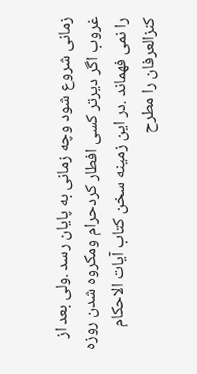زمانی شروع شود وچه زمانی به پایان رسد .ولی بعد از غروب اگر دیرتر کسی افطار کردحرام ومکروه شدن روزه را نمی فهماند .در این زمینه سخن کتاب آیات الاحکام کنزالعرفان را مطرح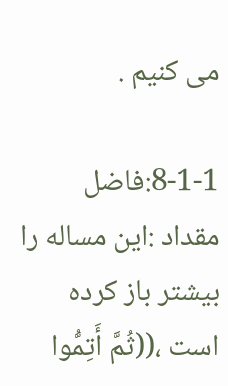می کنیم .

8-1-1:فاضل مقداد :این مساله را بیشتر باز کرده است ،((ثُمَّ أَتِمُّوا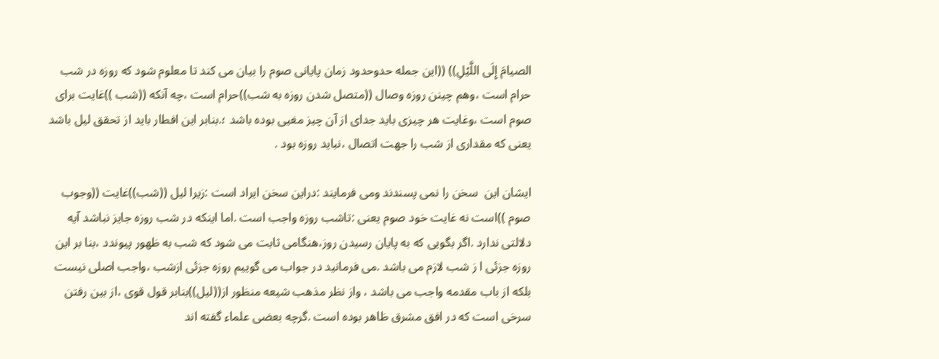الصیامَ إِلَى اللَّیْلِ)) ((این جمله حدوحدود زمان پایانی صوم را بیان می کند تا معلوم شود که روزه در شب حرام است ،وهم چینن روزه وصال ((متصل شدن روزه به شب))حرام است ،چه آنکه ((شب ))غایت برای صوم است ،وغایت هر چیزی باید جدای از آن چیز مغیی بوده باشد ؛.بنابر این افطار باید از تحقق لیل باشد یعنی که مقداری از شب را جهت اتصال ،نباید روزه بود .

ایشان این  سخن را نمی پسندند ومی فرمایند :دراین سخن ایراد است :زیرا لیل ((شب))غایت ((وجوب صوم ))است نه غایت خود صوم یعنی :تاشب روزه واجب است .اما اینکه در شب روزه جایز نباشد آیه دلالتی ندارد .اگر بگویی که به پایان رسیدن روز،هنگامی ثابت می شود که شب به ظهور پیوندد ،بنا بر این روزه جزئی ا ز شب لازم می باشد .می فرمانید در جواب می گوییم روزه جزئی ازشب ،واجب اصلی نیست بلکه از باب مقدمه واجب می باشد ، واز نظر مذهب شیعه منظور از((لیل))بنابر قول قوی ،از بین رفتن سرخی است که در افق مشرق ظاهر بوده است .گرچه بعضی علماء گفته اند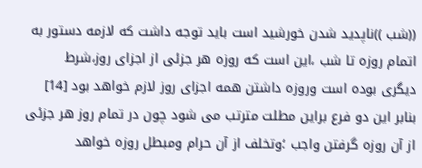((شب ))ناپدید شدن خورشید است باید توجه داشت که لازمه دستور به اتمام روزه تا شب ،این است که روزه هر جزئی از اجزای روز،شرط دیگری بوده است وروزه داشتن همه اجزای روز لازم خواهد بود [14] بنابر این دو فرع براین مطلت مترتب می شود چون در تمام روز هر جزئی از آن روزه گرفتن واجب ؛وتخلف از آن حرام ومبطل روزه خواهد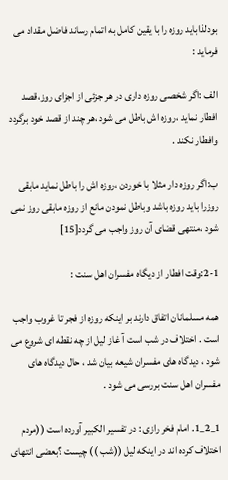بودلذاباید روزه را با یقین کامل به اتمام رساند فاضل مقداد می فرماید :

الف :اگر شخصی روزه داری در هر جزئی از اجزای روز،قصد افطار نماید ،روزه اش باطل می شود ،هر چند از قصد خود برگردد وافطار نکند .

ب:اگر روزه دار مثلا با خوردن ،روزه اش را باطل نماید مابقی روزرا باید روزه باشد وباطل نمودن مانع از روزه مابقی روز نمی شود ،منتهی قضای آن روز واجب می گردد[15]

2-1:وقت افطار از دیگاه مفسران اهل سنت :

همه مسلمانان اتفاق دارند بر اینکه روزه از فجر تا غروب واجب است . اختلاف در شب است آ غاز لیل از چه نقطه ای شروع می شود ، دیدگاه های مفسران شیعه بیان شد ، حال دیدگاه های مفسران اهل سنت بررسی می شود .

1_2_1. امام فخر رازی : در تفسیر الکبیر آورده است ((مردم اختلاف کرده اند در اینکه لیل ((شب )) چیست ؟بعضی انتهای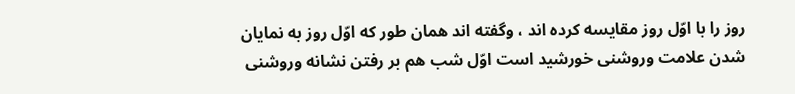روز را با اوّل روز مقایسه کرده اند ، وگفته اند همان طور که اوّل روز به نمایان شدن علامت وروشنی خورشید است اوّل شب هم بر رفتن نشانه وروشنی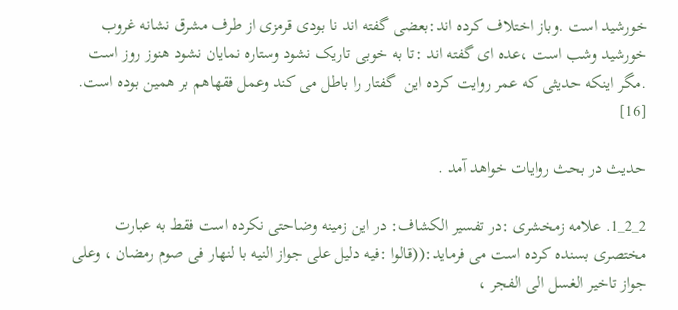خورشید است .وباز اختلاف کرده اند:بعضی گفته اند نا بودی قرمزی از طرف مشرق نشانه غروب خورشید وشب است ،عده ای گفته اند :تا به خوبی تاریک نشود وستاره نمایان نشود هنوز روز است .مگر اینکه حدیثی که عمر روایت کرده این  گفتار را باطل می کند وعمل فقهاهم بر همین بوده است. [16]

حدیث در بحث روایات خواهد آمد .

2_2_1. علامه زمخشری :در تفسیر الکشاف: در این زمینه وضاحتی نکرده است فقط به عبارت مختصری بسنده کرده است می فرماید:((قالوا :فیه دلیل علی جواز النیه با لنهار فی صوم رمضان ، وعلی جواز تاخیر الغسل الی الفجر ،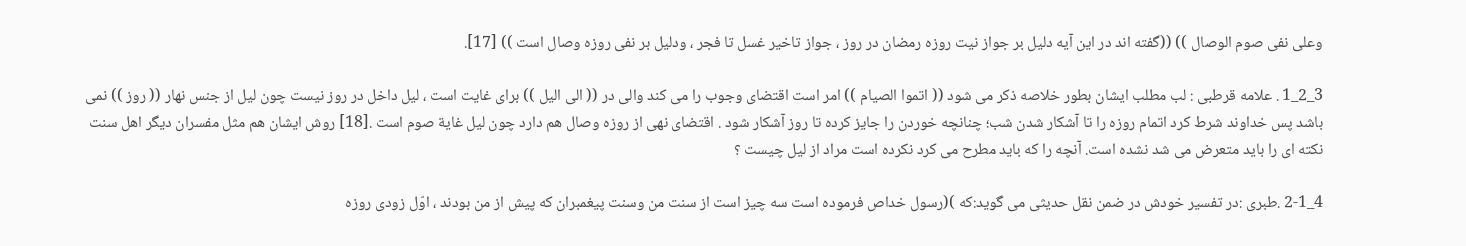وعلی نفی صوم الوصال )) ((گفته اند در این آیه دلیل بر جواز نیت روزه رمضان در روز ، جواز تاخیر غسل تا فجر ، ودلیل بر نفی روزه وصال است )) [17].

3_2_1 . علامه قرطبی : لب مطلب ایشان بطور خلاصه ذکر می شود (( اتموا الصیام )) امر است اقتضای وجوب را می کند والی در (( الی الیل )) برای غایت است ، لیل داخل در روز نیست چون لیل از جنس نهار (( روز )) نمی باشد پس خداوند شرط کرد اتمام روزه را تا آشکار شدن شب؛ چنانچه خوردن را جایز کرده تا روز آشکار شود . اقتضای نهی از روزه وصال هم دارد چون لیل غایة صوم است .[18] روش ایشان هم مثل مفسران دیگر اهل سنت نکته ای را باید متعرض می شد نشده است. آنچه را که باید مطرح می کرد نکرده است مراد از لیل چیست ؟

4_2-1 .طبری :در تفسیر خودش در ضمن نقل حدیثی می گوید:که )(رسول خداص فرموده است سه چیز است از سنت من وسنت پیغمبران که پیش از من بودند ، اوّل زودی روزه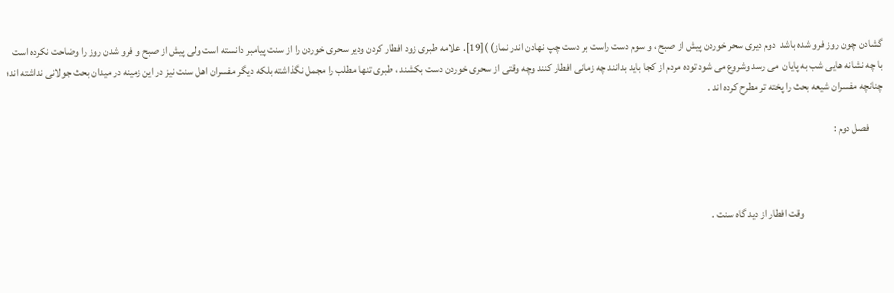گشادن چون روز فرو شده باشد  دوم دیری سحر خوردن پیش از صبح ، و سوم دست راست بر دست چپ نهادن اندر نماز) )[19]. علامه طبری زود افطار کردن ودیر سحری خوردن را از سنت پیامبر دانسته است ولی پیش از صبح و فرو شدن روز را وضاحت نکرده است با چه نشانه هایی شب به پایان  می رسد وشروع می شود توده مردم از کجا باید بدانند چه زمانی افطار کنند وچه وقتی از سحری خوردن دست بکشند ، طبری تنها مطلب را مجمل نگذاشته بلکه دیگر مفسران اهل سنت نیز در این زمینه در میدان بحث جولانی نداشته اند؛ چنانچه مفسران شیعه بحث را پخته تر مطرح کرده اند .

      فصل دوم :



                                     وقت افطار از دید گاه سنت .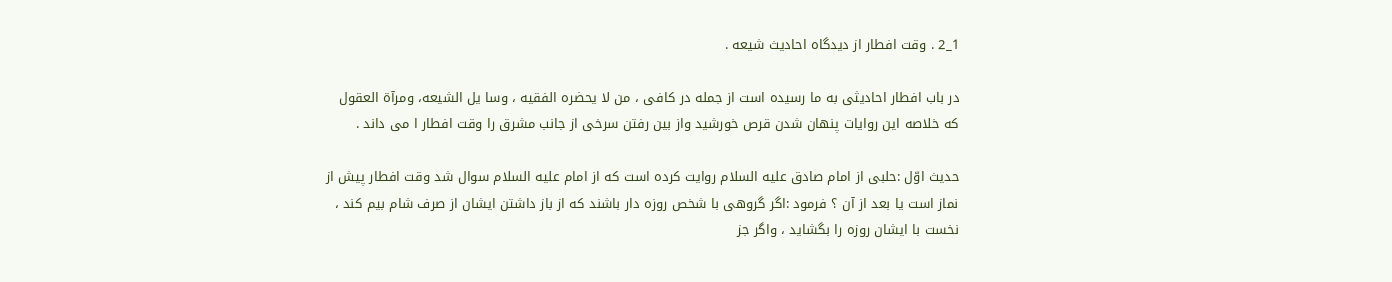1_2 . وقت افطار از دیدگاه احادیث شیعه .

در باب افطار احادیثی به ما رسیده است از جمله در کافی ، من لا یحضره الفقیه ، وسا یل الشیعه، ومرآة العقول که خلاصه این روایات پنهان شدن قرص خورشید واز بین رفتن سرخی از جانب مشرق را وقت افطار ا می داند .

حدیث اوّل :حلبی از امام صادق علیه السلام روایت کرده است که از امام علیه السلام سوال شد وقت افطار پیش از نماز است یا بعد از آن ؟ فرمود :اگر گروهی با شخص روزه دار باشند که از باز داشتن ایشان از صرف شام بیم کند ، نخست با ایشان روزه را بگشاید ، واگر جز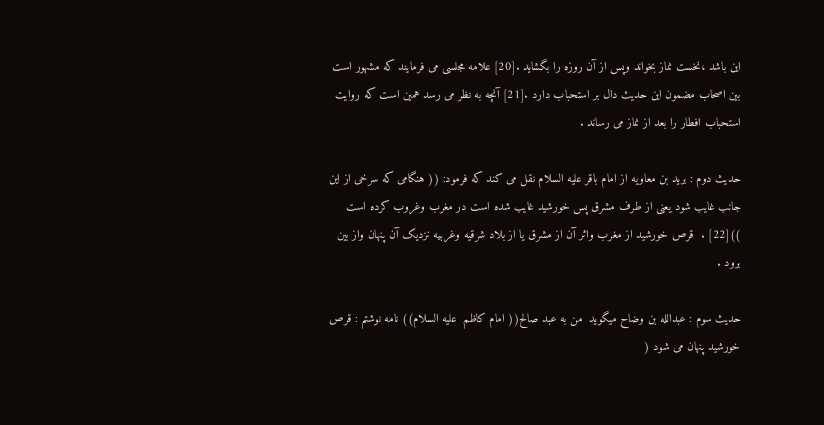این باشد ،نخست نماز بخواند وپس از آن روزه را بگشاید .[20] علامه مجلسی می فرمایند که مشهور است بین اصحاب مضمون این حدیث دال بر استحباب دارد .[21] آنچه به نظر می رسد همین است که روایت استحباب افطار را بعد از نماز می رساند .

حدیث دوم : برید بن معاویه از امام باقر علیه السلام نقل می کند که فرمود: (( هنگامی که سرخی از این جانب غایب شود یعنی از طرف مشرق پس خورشید غایب شده است در مغرب وغروب کرده است ))[22] .  قرص خورشید از مغرب واثر آن از مشرق یا از بلاد شرقیه وغربیه نزدیک آن پنهان واز بین برود .

حدیث سوم : عبدالله بن وضاح میگوید  من به عبد صالح(( امام کاظم  علیه السلام)) نامه نوشتم : قرص خورشید پنهان می شود (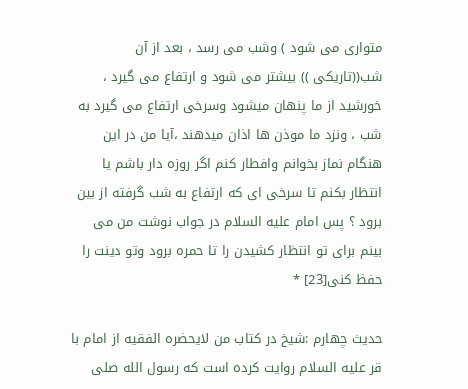متواری می شود ) وشب می رسد ، بعد از آن شب((تاریکی )) بیشتر می شود و ارتفاع می گیرد ، خورشید از ما پنهان میشود وسرخی ارتفاع می گیرد به شب ، ونزد ما موذن ها اذان میدهند ،آیا من در این هنگام نماز بخوانم وافطار کنم اگر روزه دار باشم یا انتظار بکنم تا سرخی ای که ارتفاع به شب گرفته از بین برود ؟ پس امام علیه السلام در جواب نوشت من می بینم برای تو انتظار کشیدن را تا حمره برود وتو دینت را حفظ کنی[23] *

حدیث چهارم :شیخ در کتاب من لایحضره الفقیه از امام با قر علیه السلام روایت کرده است که رسول الله صلی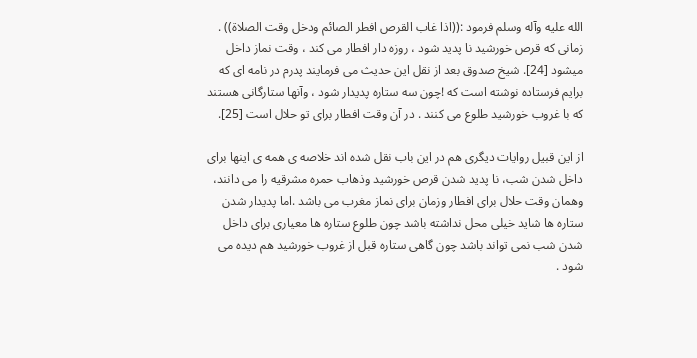الله علیه وآله وسلم فرمود :((اذا غاب القرص افطر الصائم ودخل وقت الصلاة)) . زمانی که قرص خورشید نا پدید شود ، روزه دار افطار می کند ، وقت نماز داخل میشود [24]. شیخ صدوق بعد از نقل این حدیث می فرمایند پدرم در نامه ای که برایم فرستاده نوشته است که !چون سه ستاره پدیدار شود ، وآنها ستارگانی هستند که با غروب خورشید طلوع می کنند . در آن وقت افطار برای تو حلال است [25].

از این قبیل روایات دیگری هم در این باب نقل شده اند خلاصه ی همه ی اینها برای داخل شدن شب، نا پدید شدن قرص خورشید وذهاب حمره مشرقیه را می دانند، وهمان وقت حلال برای افطار وزمان برای نماز مغرب می باشد .اما پدیدار شدن ستاره ها شاید خیلی محل نداشته باشد چون طلوع ستاره ها معیاری برای داخل شدن شب نمی تواند باشد چون گاهی ستاره قبل از غروب خورشید هم دیده می شود .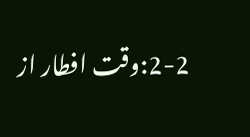2-2:وقت افطار از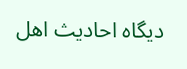دیگاه احادیث اهل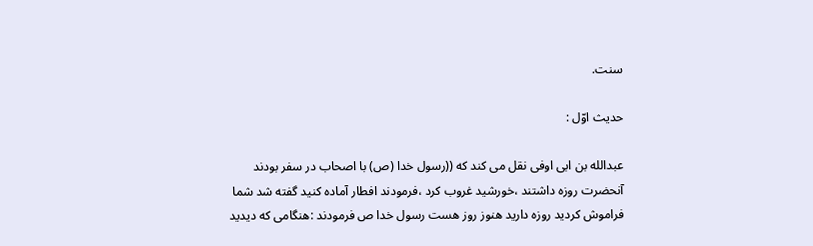سنت.

حدیث اوّل :

عبدالله بن ابی اوفی نقل می کند که ((رسول خدا (ص) با اصحاب در سفر بودند آنحضرت روزه داشتند ،خورشید غروب کرد ،فرمودند افطار آماده کنید گفته شد شما فراموش کردید روزه دارید هنوز روز هست رسول خدا ص فرمودند :هنگامی که دیدید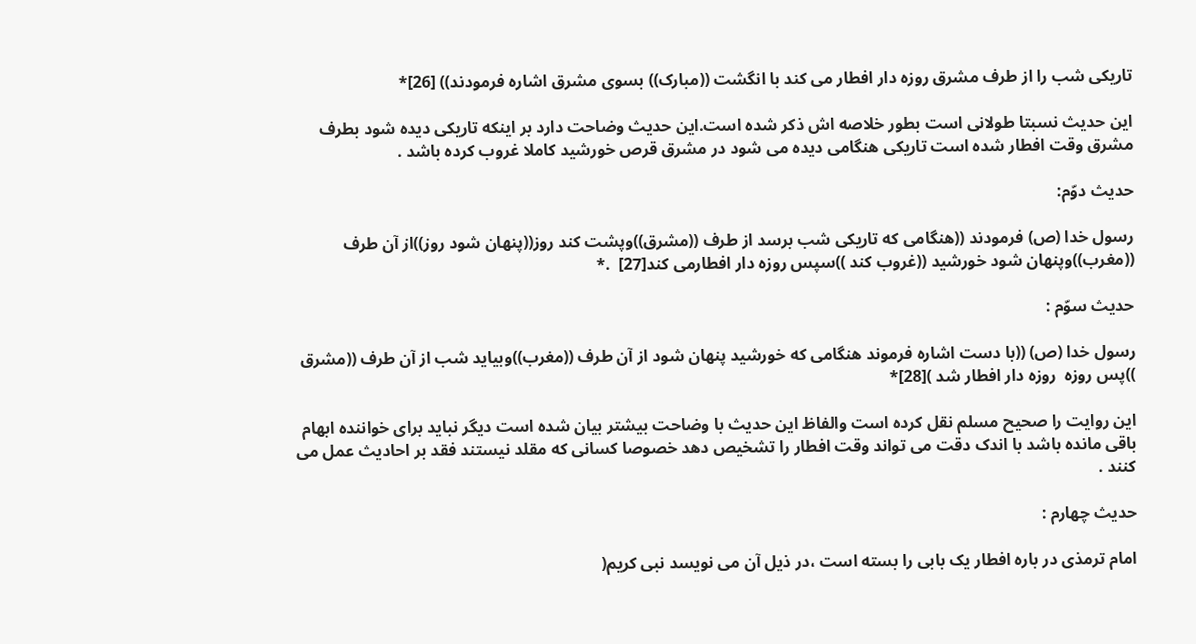تاریکی شب را از طرف مشرق روزه دار افطار می کند با انگشت ((مبارک)) بسوی مشرق اشاره فرمودند)) [26]*

این حدیث نسبتا طولانی است بطور خلاصه اش ذکر شده است.این حدیث وضاحت دارد بر اینکه تاریکی دیده شود بطرف مشرق وقت افطار شده است تاریکی هنگامی دیده می شود در مشرق قرص خورشید کاملا غروب کرده باشد .

حدیث دوّم:

رسول خدا (ص) فرمودند ((هنگامی که تاریکی شب برسد از طرف ((مشرق))وپشت کند روز((پنهان شود روز))از آن طرف ((مغرب))وپنهان شود خورشید ((غروب کند ))سپس روزه دار افطارمی کند[27]  .*

حدیث سوّم :

رسول خدا (ص) ((با دست اشاره فرموند هنگامی که خورشید پنهان شود از آن طرف ((مغرب))وبیاید شب از آن طرف ((مشرق ))پس روزه  روزه دار افطار شد )[28]*

این روایت را صحیح مسلم نقل کرده است والفاظ این حدیث با وضاحت بیشتر بیان شده است دیگر نباید برای خواننده ابهام باقی مانده باشد با اندک دقت می تواند وقت افطار را تشخیص دهد خصوصا کسانی که مقلد نیستند فقد بر احادیث عمل می کنند .

حدیث چهارم :

امام ترمذی در باره افطار یک بابی را بسته است ،در ذیل آن می نویسد نبی کریم(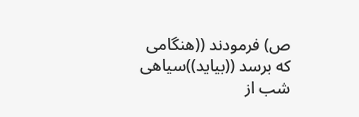ص) فرمودند ((هنگامی که برسد ((بیاید))سیاهی شب از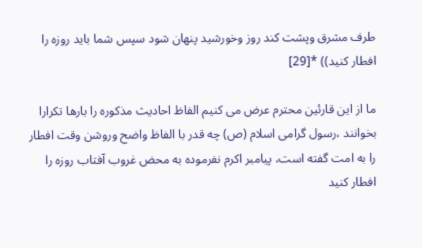طرف مشرق وپشت کند روز وخورشید پنهان شود سپس شما باید روزه را افطار کنید)) *[29]

ما از این قارئین محترم عرض می کنیم الفاظ احادیث مذکوره را بارها تکرارا بخوانند ،رسول گرامی اسلام (ص) چه قدر با الفاظ واضح وروشن وقت افطار را به امت گفته است، پیامبر اکرم نفرموده به محض غروب آفتاب روزه را افطار کنید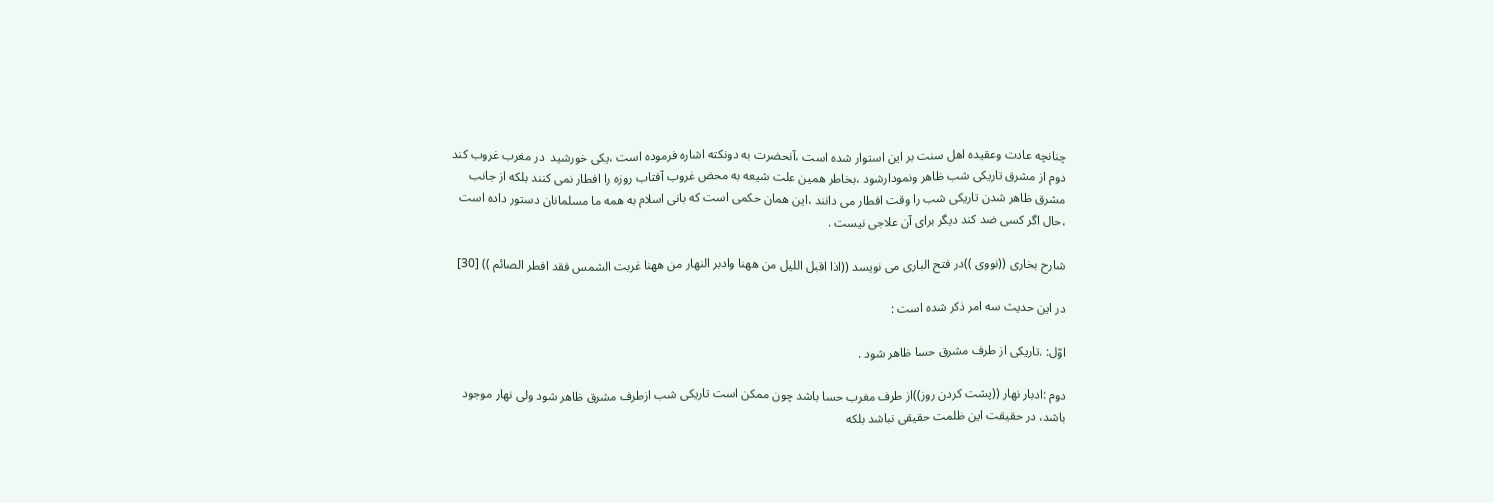چنانچه عادت وعقیده اهل سنت بر این استوار شده است ،آنحضرت به دونکته اشاره فرموده است ،یکی خورشید  در مغرب غروب کند دوم از مشرق تاریکی شب ظاهر ونمودارشود ،بخاطر همین علت شیعه به محض غروب آفتاب روزه را افطار نمی کنند بلکه از جانب مشرق ظاهر شدن تاریکی شب را وقت افطار می دانند ،این همان حکمی است که بانی اسلام به همه ما مسلمانان دستور داده است ،حال اگر کسی ضد کند دیگر برای آن علاجی نیست .

شارح بخاری ((نووی ))در فتح الباری می نویسد ((اذا اقبل اللیل من ههنا وادبر النهار من ههنا غربت الشمس فقد افطر الصائم )) [30]

در این حدیث سه امر ذکر شده است :

اوّل: .تاریکی از طرف مشرق حسا ظاهر شود .

دوم :ادبار نهار ((پشت کردن روز))از طرف مغرب حسا باشد چون ممکن است تاریکی شب ازطرف مشرق ظاهر شود ولی نهار موجود باشد، در حقیقت این ظلمت حقیقی نباشد بلکه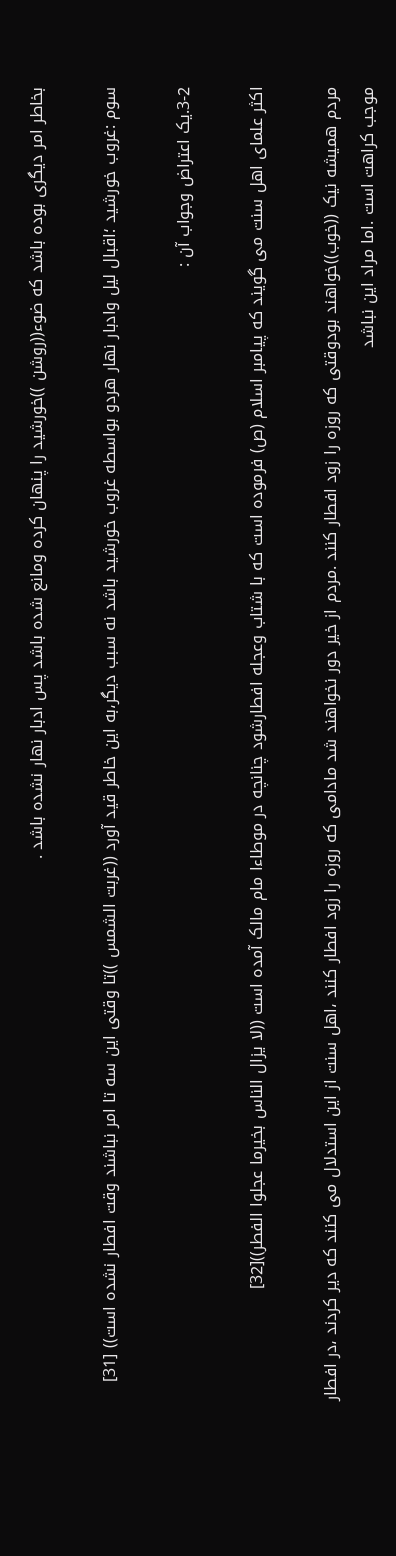بخاطر امر دیگری بوده باشد که ضوء((روشن ))خورشید را پنهان کرده ومانع شده باشد پس ادبار نهار نشده باشد .

سوم :غروب خورشید ؛اقبال لیل وادبار نهار هردو بواسطه غروب خورشید باشد نه سبب دیگر،به این خاطر قید آورد ((غربت الشمس ))تا وقتی این سه تا امر نباشند وقت افطار نشده است)) [31]

3-2.یک اعتراض وجواب آن :

اکثر علمای اهل سنت می گویند که پیامبر اسلام (ص) فرموده است که با شتاب وعجله افطارشود چنانچه در موطاءا مام مالک آمده است ((لا یزال الناس بخیرما عجلوا الفطر))[32]

مردم همیشه نیک ((خوب))خواهند بودوقتی که روزه را زود افطار کنند .مردم از خیر دور نخواهند شد مادامی که روزه را زود افطار کنند ،اهل سنت از این استدلال می کنند که دیر کردند ،در افطار موجب کراهت است .اما مراد این نباشد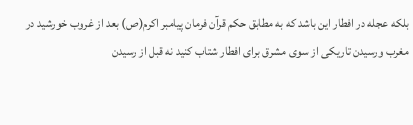بلکه عجله در افطار این باشد که به مطابق حکم قرآن فرمان پیامبر اکرم(ص) بعد از غروب خورشید در مغرب ورسیدن تاریکی از سوی مشرق برای افطار شتاب کنید نه قبل از رسیدن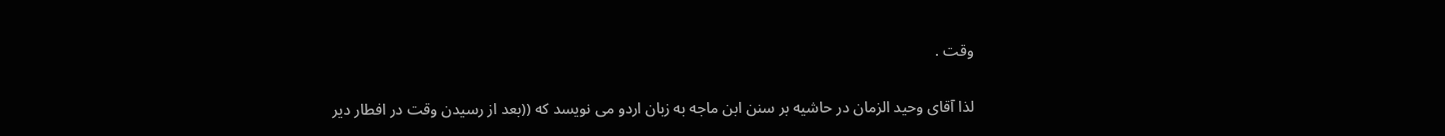وقت .

لذا آقای وحید الزمان در حاشیه بر سنن ابن ماجه به زبان اردو می نویسد که ((بعد از رسیدن وقت در افطار دیر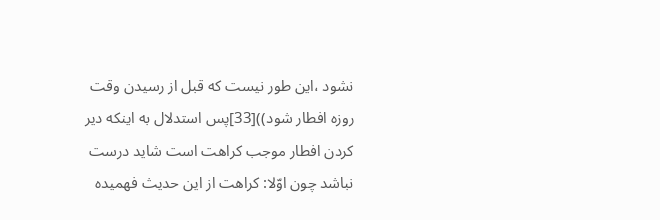نشود ،این طور نیست که قبل از رسیدن وقت روزه افطار شود))[33]پس استدلال به اینکه دیر کردن افطار موجب کراهت است شاید درست نباشد چون اوّلا: کراهت از این حدیث فهمیده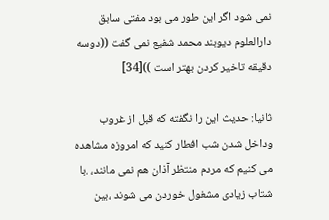نمی شود اگر این طور می بود مفتی سابق دارالعلوم دیوبند محمد شفیع نمی گفت ((دوسه دقیقه تاخیر کردن بهتر است ))[34]

ثانیا: حدیث این را نگفته که قبل از غروب وداخل شدن شب افطار کنید که امروزه مشاهده می کنیم که مردم منتظر آذان هم نمی مانند، .با شتاب زیادی مشغول خوردن می شوند ،بین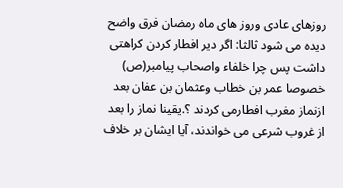روزهای عادی وروز های ماه رمضان فرق واضح دیده می شود ثالثا: اگر دیر افطار کردن کراهتی داشت پس چرا خلفاء واصحاب پیامبر(ص) خصوصا عمر بن خطاب وعثمان بن عفان بعد ازنماز مغرب افطارمی کردند ؟.یقینا نماز را بعد از غروب شرعی می خواندند، آیا ایشان بر خلاف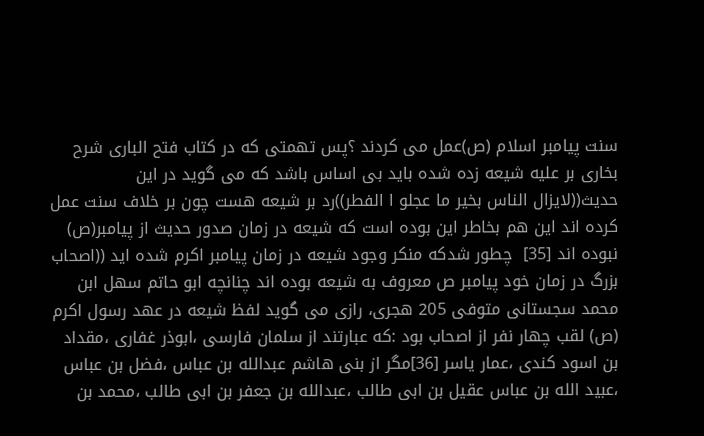سنت پیامبر اسلام (ص)عمل می کردند ؟پس تهمتی که در کتاب فتح الباری شرح بخاری بر علیه شیعه زده شده باید بی اساس باشد که می گوید در این حدیث((لایزال الناس بخیر ما عجلو ا الفطر))رد بر شیعه هست چون بر خلاف سنت عمل کرده اند این هم بخاطر این بوده است که شیعه در زمان صدور حدیث از پیامبر(ص) نبوده اند [35]  چطور شدکه منکر وجود شیعه در زمان پیامبر اکرم شده اید ((اصحاب بزرگ در زمان خود پیامبر ص معروف به شیعه بوده اند چنانچه ابو حاتم سهل ابن محمد سجستانی متوفی 205 هجری، رازی می گوید لفظ شیعه در عهد رسول اکرم (ص) لقب چهار نفر از اصحاب بود :که عبارتند از سلمان فارسی ،ابوذر غفاری ،مقداد بن اسود کندی ،عمار یاسر [36]مگر از بنی هاشم عبدالله بن عباس ،فضل بن عباس ،عبید الله بن عباس عقیل بن ابی طالب ،عبدالله بن جعفر بن ابی طالب ،محمد بن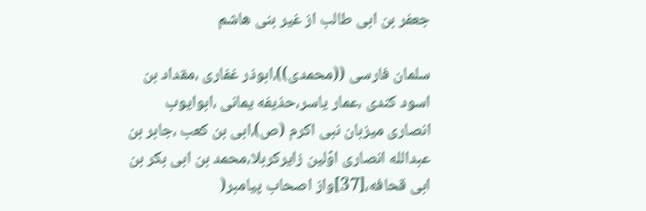جعفر بن ابی طالب از غیر بنی هاشم

سلمان فارسی ((محمدی))،ابوذر غفاری ،مقداد بن اسود کندی ،عمار یاسر،حذیفه یمانی ،ابوایوب انصاری میزبان نبی اکرم (ص)،ابی بن کعب ،جابر بن عبدالله انصاری اوّلین زایرکربلا،محمد بن ابی بکر بن ابی قحافه،[37]واز اصحاب پیامبر(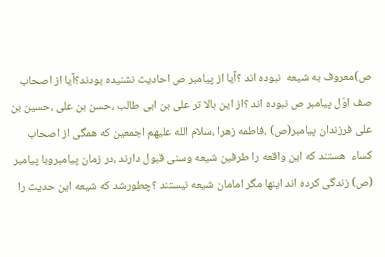ص)معروف به شیعه  نبوده اند ؟آیا از پیامبر ص احادیث نشنیده بودند؟آیا از اصحاب صف اوّل پیامبر ص نبوده اند ؟از این بالا تر علی بن ابی طالب ،حسن بن علی ،حسین بن علی فرزندان پیامبر(ص) ،فاطمه زهرا ،سلام الله علیهم اجمعین که همگی از اصحاب کساء  هستند که این واقعه را طرفین شیعه وسنی قبول دارند ،در زمان پیامبروبا پیامبر (ص) زندگی کرده اند اینها مگر امامان شیعه نیستند ؟چطورشد که شیعه این حدیث را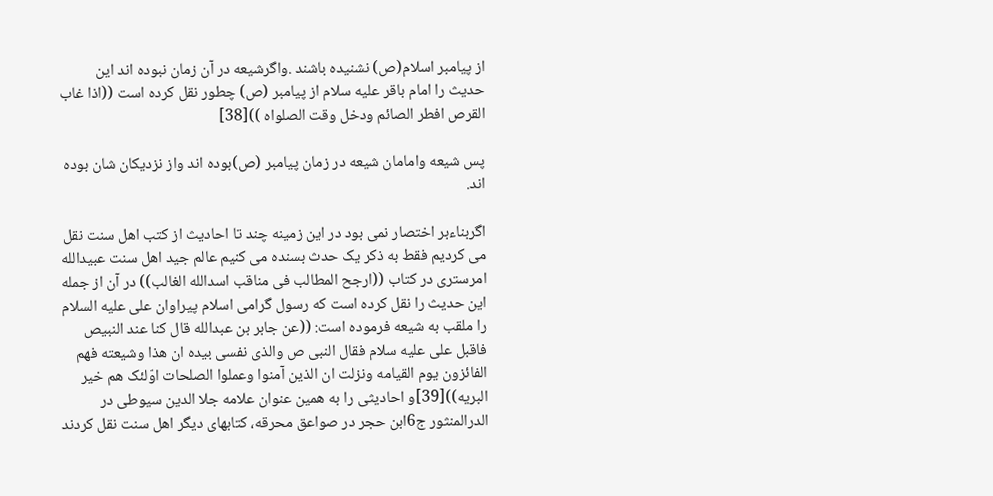از پیامبر اسلام(ص) نشنیده باشند .واگرشیعه در آن زمان نبوده اند این حدیث را امام باقر علیه سلام از پیامبر (ص) چطور نقل کرده است ((اذا غاب القرص افطر الصائم ودخل وقت الصلواه ))[38]

پس شیعه وامامان شیعه در زمان پیامبر (ص)بوده اند واز نزدیکان شان بوده اند.

اگربناءبر اختصار نمی بود در این زمینه چند تا احادیث از کتب اهل سنت نقل می کردیم فقط به ذکر یک حدث بسنده می کنیم عالم جید اهل سنت عبیدالله امرستری در کتاب ((ارجح المطالب فی مناقب اسدالله الغالب)) در آن از جمله این حدیث را نقل کرده است که رسول گرامی اسلام پیراوان علی علیه السلام را ملقب به شیعه فرموده است: ((عن جابر بن عبدالله قال کنا عند النبیص فاقبل علی علیه سلام فقال النبی ص والذی نفسی بیده ان هذا وشیعته فهم الفائزون یوم القیامه ونزلت ان الذین آمنوا وعملوا الصلحات اوّلئک هم خیر البریه))[39]و احادیثی را به همین عنوان علامه جلا الدین سیوطی در الدرالمنثور ج6ابن حجر در صواعق محرقه، کتابهای دیگر اهل سنت نقل کردند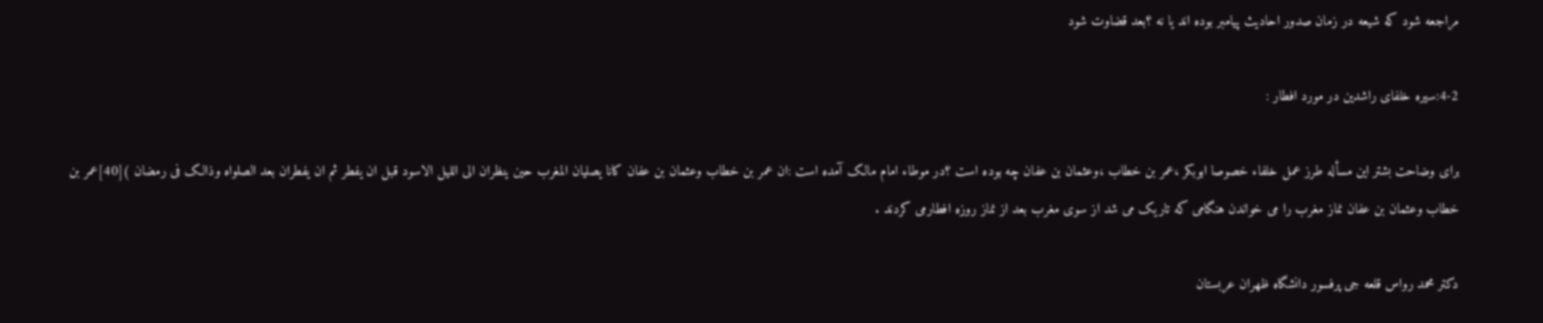مراجعه شود که شیعه در زمان صدور احادیث پیامبر بوده اند یا نه ؟بعد قضاوت شود

4-2:سیره خلفای راشدین در مورد افطار :

برای وضاحت بشتر این مسأله طرز عمل خلفاء خصوصا ابوبکر ،عمر بن خطاب ،وعثمان بن عفان چه بوده است ؟در موطاء امام مالک آمده است :ان عمر بن خطاب وعثمان بن عفان کانا یصلیان المغرب حین ینظران الی اللیل الاسود قبل ان یفطر ثم ان یفطران بعد الصلواه وذالک فی رمضان )[40]عمر بن خطاب وعثمان بن عفان نماز مغرب را می خواندن هنگامی که تاریک می شد از سوی مغرب بعد از نماز روزه افطارمی کردند .

دکتر محمد رواس قلعه جی پرفسور دانشگاه ظهران عربستان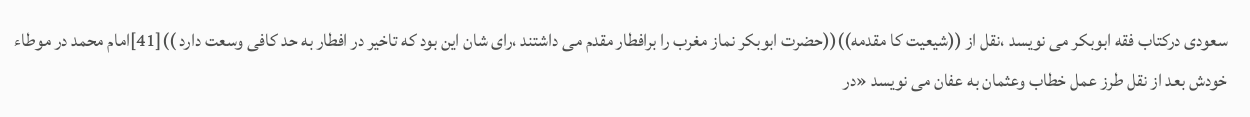سعودی درکتاب فقه ابوبکر می نویسد ،نقل از ((شیعیت کا مقدمه))((حضرت ابوبکر نماز مغرب را برافطار مقدم می داشتند ،رای شان این بود که تاخیر در افطار به حد کافی وسعت دارد ))[41]امام محمد در موطاء خودش بعد از نقل طرز عمل خطاب وعثمان به عفان می نویسد «در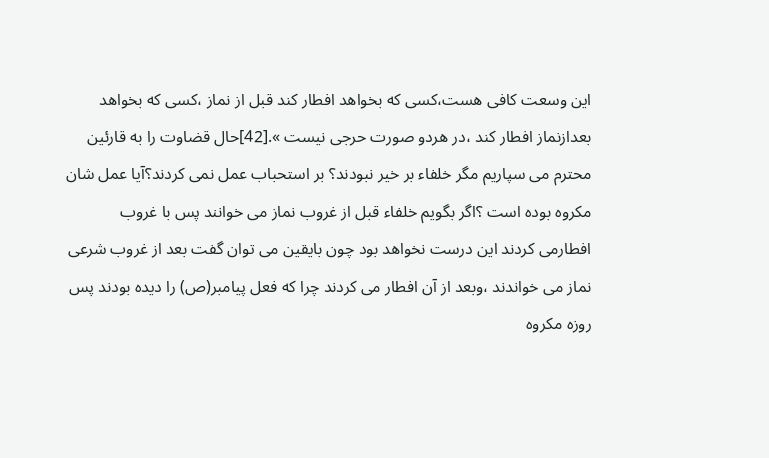این وسعت کافی هست،کسی که بخواهد افطار کند قبل از نماز ،کسی که بخواهد بعدازنماز افطار کند ،در هردو صورت حرجی نیست ».[42]حال قضاوت را به قارئین محترم می سپاریم مگر خلفاء بر خیر نبودند؟ بر استحباب عمل نمی کردند؟آیا عمل شان مکروه بوده است ؟اگر بگویم خلفاء قبل از غروب نماز می خوانند پس با غروب افطارمی کردند این درست نخواهد بود چون بایقین می توان گفت بعد از غروب شرعی نماز می خواندند ،وبعد از آن افطار می کردند چرا که فعل پیامبر(ص) را دیده بودند پس روزه مکروه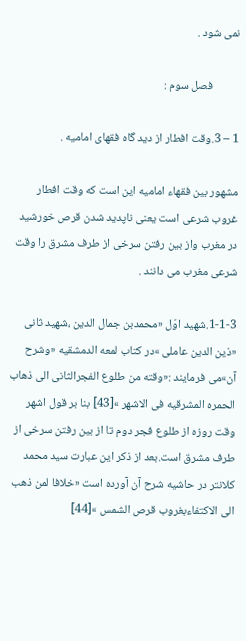نمی شود .

          فصل سوم :

1 – 3.وقت افطار از دید گاه فقهای امامیه .

مشهور بین فقهاء امامیه این است که وقت افطار غروب شرعی است یعنی ناپدید شدن قرص خورشید در مغرب واز بین رفتن سرخی از طرف مشرق را وقت شرعی مغرب می دانند .

1-1-3.شهید اوّل «محمدبن جمال الدین ،شهید ثانی «ذین الدین عاملی »در کتاب لمعه الدمشقیه «وشرح آن»می فرمایند :«وقته من طلوع الفجرالثانی الی ذهاب الحمره المشرقیه فی الاشهر »[43] بنا بر قول اشهر وقت روزه از طلوع فجر دوم تا از بین رفتن سرخی از طرف مشرق است.بعد از ذکر این عبارت سید محمد کلانتر در حاشیه شرح آن آورده است «خلافا لمن ذهب الی الاکتفاءبغروب قرص الشمس »[44]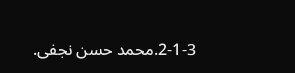2-1-3.محمد حسن نجفی.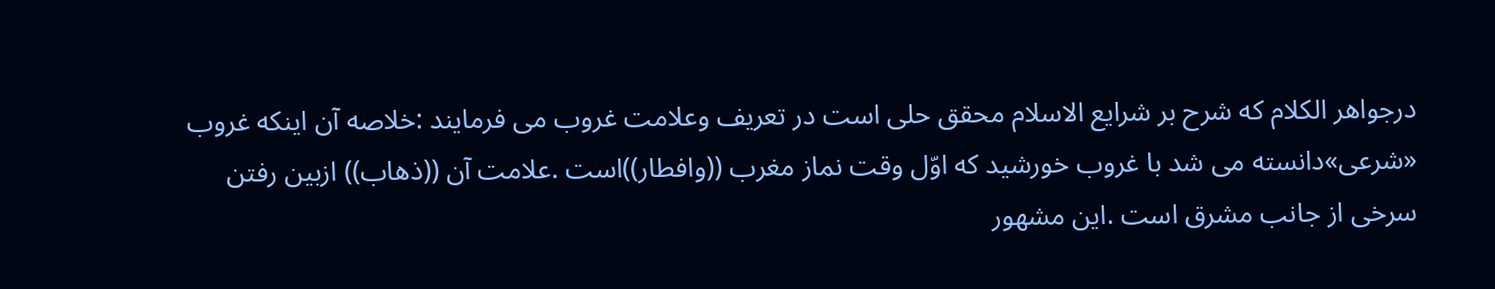درجواهر الکلام که شرح بر شرایع الاسلام محقق حلی است در تعریف وعلامت غروب می فرمایند :خلاصه آن اینکه غروب «شرعی»دانسته می شد با غروب خورشید که اوّل وقت نماز مغرب ((وافطار))است .علامت آن ((ذهاب)) ازبین رفتن سرخی از جانب مشرق است .این مشهور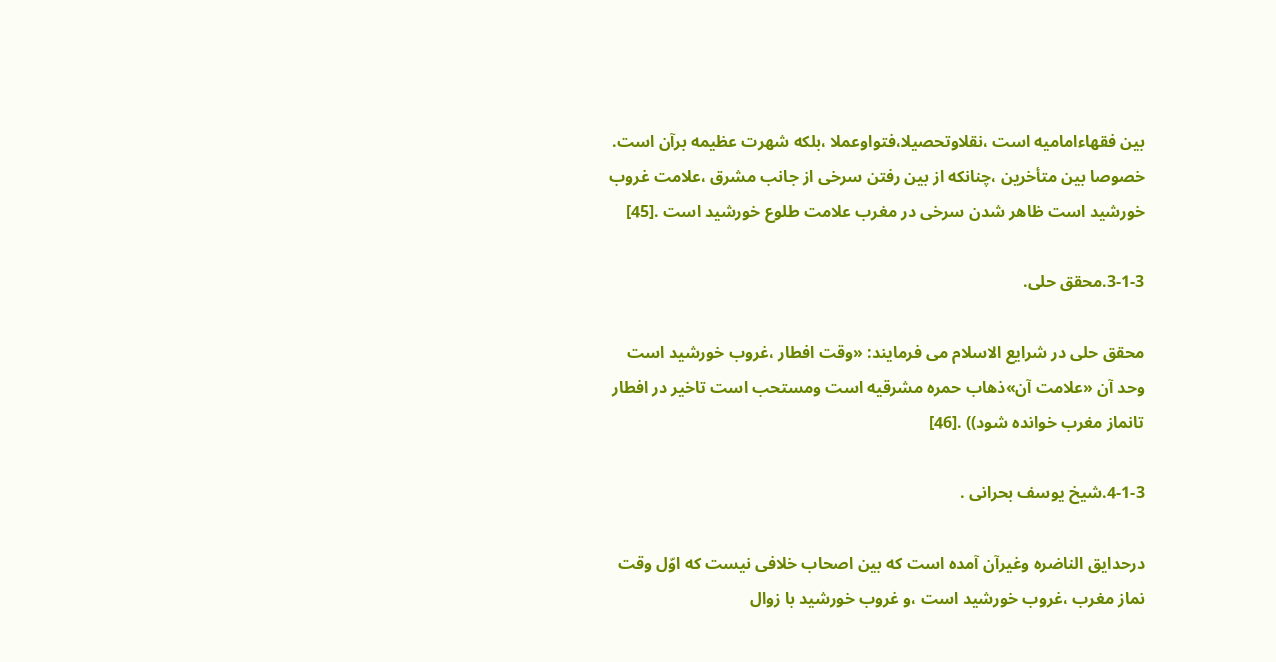بین فقهاءامامیه است ،نقلاوتحصیلا،فتواوعملا ،بلکه شهرت عظیمه برآن است. خصوصا بین متأخرین ،چنانکه از بین رفتن سرخی از جانب مشرق ،علامت غروب خورشید است ظاهر شدن سرخی در مغرب علامت طلوع خورشید است .[45]

3-1-3.محقق حلی.

محقق حلی در شرایع الاسلام می فرمایند: «وقت افطار ،غروب خورشید است وحد آن «علامت آن»ذهاب حمره مشرقیه است ومستحب است تاخیر در افطار تانماز مغرب خوانده شود)) .[46]

4-1-3.شیخ یوسف بحرانی .

درحدایق الناضره وغیرآن آمده است که بین اصحاب خلافی نیست که اوّل وقت نماز مغرب ،غروب خورشید است ،و غروب خورشید با زوال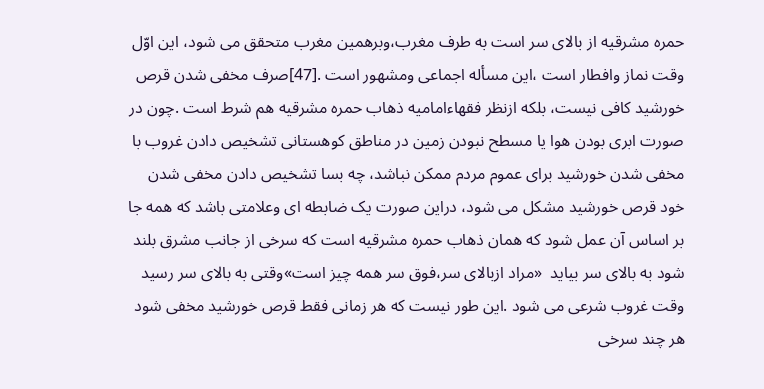حمره مشرقیه از بالای سر است به طرف مغرب،وبرهمین مغرب متحقق می شود، این اوّل وقت نماز وافطار است ،این مسأله اجماعی ومشهور است .[47]صرف مخفی شدن قرص خورشید کافی نیست، بلکه ازنظر فقهاءامامیه ذهاب حمره مشرقیه هم شرط است .چون در صورت ابری بودن هوا یا مسطح نبودن زمین در مناطق کوهستانی تشخیص دادن غروب با مخفی شدن خورشید برای عموم مردم ممکن نباشد، چه بسا تشخیص دادن مخفی شدن خود قرص خورشید مشکل می شود، دراین صورت یک ضابطه ای وعلامتی باشد که همه جا بر اساس آن عمل شود که همان ذهاب حمره مشرقیه است که سرخی از جانب مشرق بلند شود به بالای سر بیاید  «مراد ازبالای سر،فوق سر همه چیز است»وقتی به بالای سر رسید وقت غروب شرعی می شود .این طور نیست که هر زمانی فقط قرص خورشید مخفی شود هر چند سرخی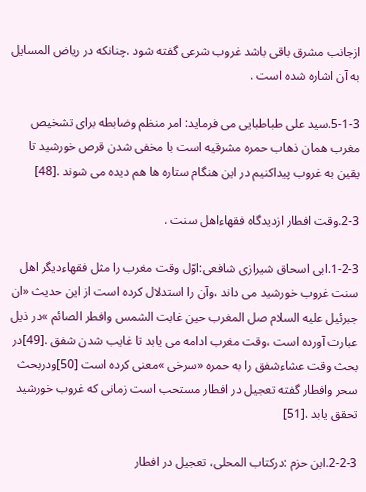ازجانب مشرق باقی باشد غروب شرعی گفته شود .چنانکه در ریاض المسایل به آن اشاره شده است .

5-1-3.سید علی طباطبایی می فرماید: امر منظم وضابطه برای تشخیص مغرب همان ذهاب حمره مشرقیه است با مخفی شدن قرص خورشید تا یقین به غروب پیداکنیم در این هنگام ستاره ها هم دیده می شوند .[48]

2-3.وقت افطار ازدیدگاه فقهاءاهل سنت .

1-2-3.ابی اسحاق شیرازی شافعی:اوّل وقت مغرب را مثل فقهاءدیگر اهل سنت غروب خورشید می داند ،وآن را استدلال کرده است از این حدیث «ان جبرئیل علیه السلام صل المغرب حین غابت الشمس وافطر الصائم »در ذیل عبارت آورده است ،وقت مغرب ادامه می یابد تا غایب شدن شفق .[49]در بحث وقت عشاءشفق را به حمره «سرخی »معنی کرده است [50]ودربحث سحر وافطار گفته تعجیل در افطار مستحب است زمانی که غروب خورشید تحقق یابد .[51]

2-2-3.ابن حزم :درکتاب المحلی، تعجیل در افطار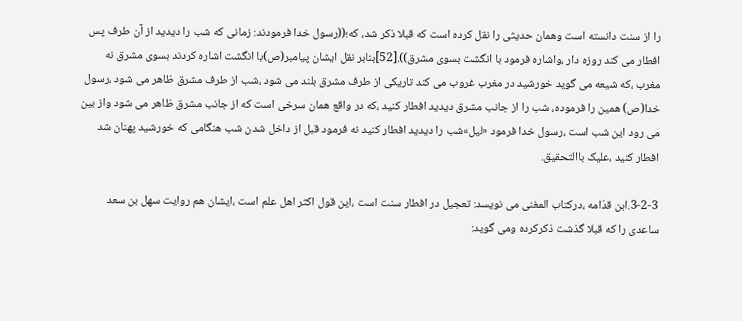را از سنت دانسته است وهمان حدیثی را نقل کرده است که قبلا ذکر شد، که؛((رسول خدا فرمودند: زمانی که شب را دیدید از آن طرف پس افطار می کند روزه دار ،واشاره فرمود با انگشت بسوی مشرق)).[52]بنابر نقل ایشان پیامبر(ص)با انگشت اشاره کردند بسوی مشرق نه مغرب ،که شیعه می گوید خورشید در مغرب غروب می کند تاریکی از طرف مشرق بلند می شود ،شب از طرف مشرق ظاهر می شود ،رسول خدا(ص) همین را فرموده، شب را از جانب مشرق دیدید افطار کنید ،که در واقع همان سرخی است که از جانب مشرق ظاهر می شود واز بین می رود این شب است ،رسول خدا فرمود «لیل»شب را دیدید افطار کنید نه فرمود قبل از داخل شدن شب هنگامی که خورشید پهنان شد افطار کنید ،علیک باالتحقیق.

3-2-3.ابن قدّامه ،درکتاب المغنی می نویسد: تعجیل در افطار سنت است ،این قول اکثر اهل علم است ،ایشان هم روایت سهل بن سعد ساعدی را که قبلا گذشت ذکرکرده ومی گوید: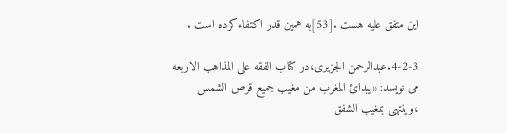این متفق علیه هست .[53]به همین قدر اکتفاءکرده است .

4-2-3.عبدالرحمن الجزیری،در کتاب الفقه علی المذاهب الاربعه می نویسد: «یبدائ المغرب من مغیب جمیع قرص الشمس ،وینتهی بمغیب الشفق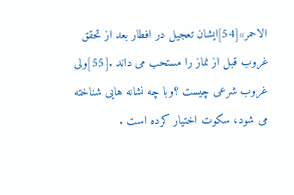الاحمر»[54]ایشان تعجیل در افطار بعد از تحقق غروب قبل از نماز را مستحب می داند .[55]ولی غروب شرعی چیست ؟وبا چه نشانه هایی شناخته می شود، سکوت اختیار کرده است .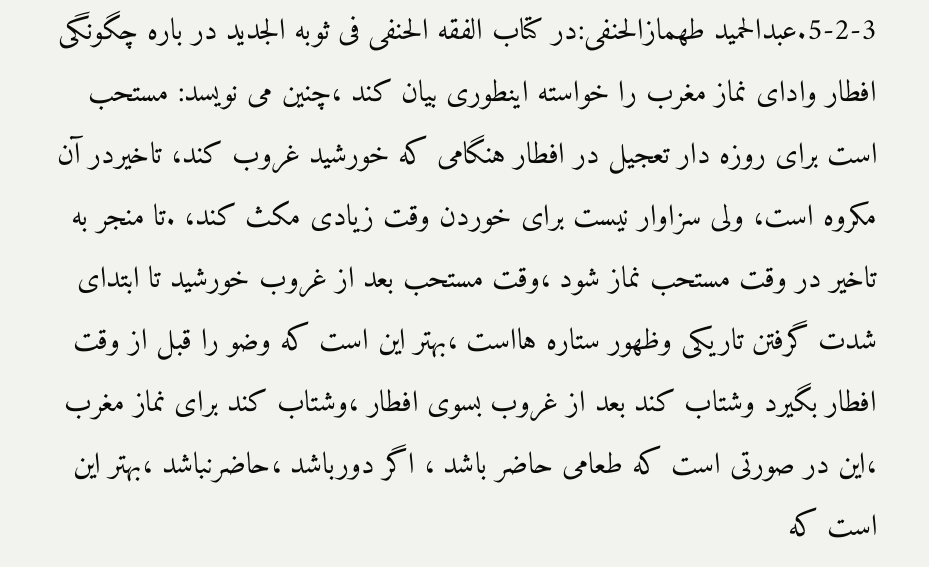5-2-3.عبدالحمید طهمازالحنفی:در کتاب الفقه الحنفی فی ثوبه الجدید در باره چگونگی افطار وادای نماز مغرب را خواسته اینطوری بیان کند ،چنین می نویسد: مستحب است برای روزه دار تعجیل در افطار هنگامی که خورشید غروب کند، تاخیردر آن مکروه است، ولی سزاوار نیست برای خوردن وقت زیادی مکث کند، .تا منجر به تاخیر در وقت مستحب نماز شود ،وقت مستحب بعد از غروب خورشید تا ابتدای شدت گرفتن تاریکی وظهور ستاره هااست ،بهتر این است که وضو را قبل از وقت افطار بگیرد وشتاب کند بعد از غروب بسوی افطار ،وشتاب کند برای نماز مغرب ،این در صورتی است که طعامی حاضر باشد ، اگر دورباشد ،حاضرنباشد ،بهتر این است که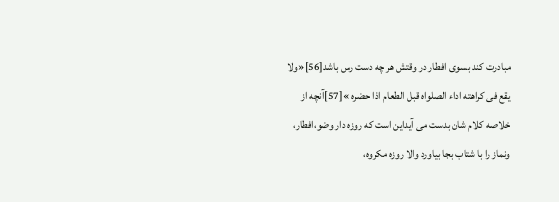مبادرت کند بسوی افطار در وقتش هر چه دست رس باشد[56]«ولا یقع فی کراهته اداء الصلواه قبل الطعام اذا حضره »[57]آنچه از خلاصه کلام شان بدست می آیداین است که روزه دار وضو،افطار، ونماز را با شتاب بجا بیاورد والا روزه مکروه،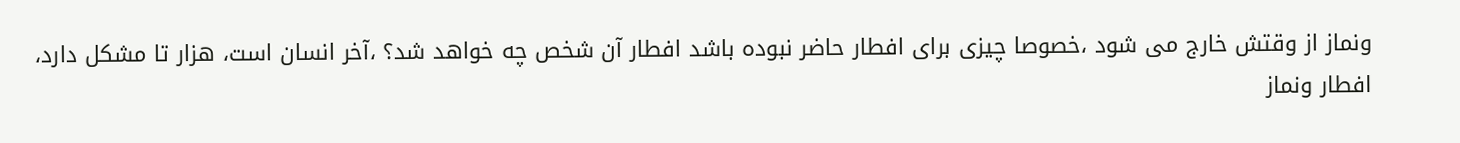ونماز از وقتش خارج می شود ،خصوصا چیزی برای افطار حاضر نبوده باشد افطار آن شخص چه خواهد شد؟ ،آخر انسان است، هزار تا مشکل دارد، افطار ونماز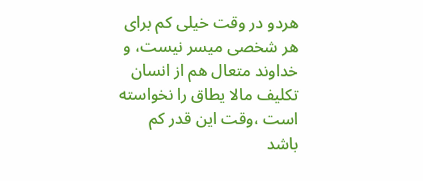هردو در وقت خیلی کم برای هر شخصی میسر نیست، و خداوند متعال هم از انسان تکلیف مالا یطاق را نخواسته است ،وقت این قدر کم باشد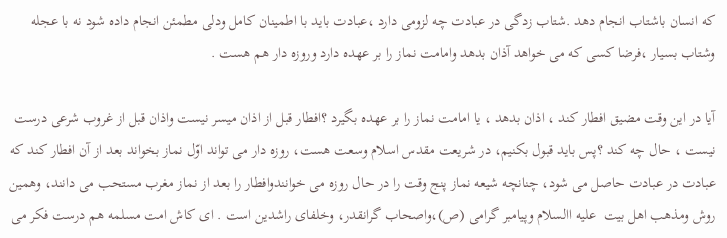که انسان باشتاب انجام دهد .شتاب زدگی در عبادت چه لزومی دارد ،عبادت باید با اطمینان کامل ودلی مطمئن انجام داده شود نه با عجله وشتاب بسیار ،فرضا کسی که می خواهد آذان بدهد وامامت نماز را بر عهده دارد وروزه دار هم هست .

آیا در این وقت مضیق افطار کند ، اذان بدهد ، یا امامت نماز را بر عهده بگیرد ؟افطار قبل از اذان میسر نیست واذان قبل از غروب شرعی درست نیست ، حال چه کند ؟پس باید قبول بکنیم، در شریعت مقدس اسلام وسعت هست، روزه دار می تواند اوّل نماز بخواند بعد از آن افطار کند که عبادت در عبادت حاصل می شود، چنانچه شیعه نماز پنج وقت را در حال روزه می خوانندوافطار را بعد از نماز مغرب مستحب می دانند، وهمین روش ومذهب اهل بیت  علیه االسلام وپیامبر گرامی (ص)،واصحاب گرانقدر، وخلفای راشدین است . ای کاش امت مسلمه هم درست فکر می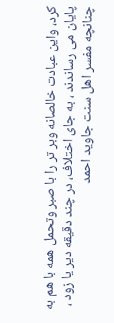کرد، واین عبادت خالصانه وبر تر را با صبر وتحمل همه با هم به پایان می رساندند ، به جای اختلاف، در چند دقیقه دیر یا زود ، چنانچه مفسر اهل سنت جاوید احمد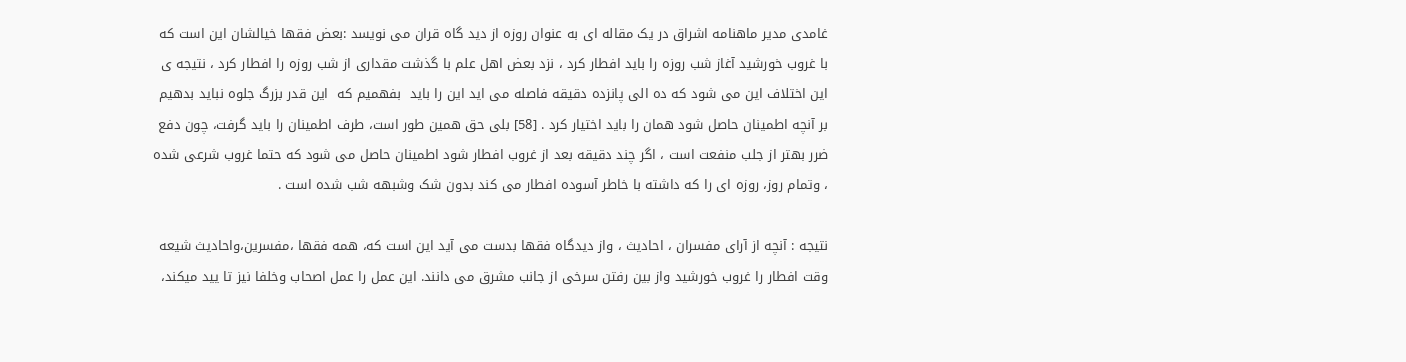غامدی مدیر ماهنامه اشراق در یک مقاله ای به عنوان روزه از دید گاه قران می نویسد :بعض فقها خیالشان این است که با غروب خورشید آغاز شب روزه را باید افطار کرد ، نزد بعض اهل علم با گذشت مقداری از شب روزه را افطار کرد ، نتیجه ی این اختلاف این می شود که ده الی پانزده دقیقه فاصله می اید این را باید  بفهمیم که  این قدر بزرگ جلوه نباید بدهیم بر آنچه اطمینان حاصل شود همان را باید اختیار کرد . [58] بلی حق همین طور است، طرف اطمینان را باید گرفت، چون دفع ضرر بهتر از جلب منفعت است ، اگر چند دقیقه بعد از غروب افطار شود اطمینان حاصل می شود که حتما غروب شرعی شده ، وتمام روز، روزه ای را که داشته با خاطر آسوده افطار می کند بدون شک وشبهه شب شده است .

نتیجه : آنچه از آرای مفسران ، احادیث ، واز دیدگاه فقها بدست می آید این است که، همه فقها ،مفسرین،واحادیث شیعه وقت افطار را غروب خورشید واز بین رفتن سرخی از جانب مشرق می دانند. این عمل را عمل اصحاب وخلفا نیز تا یید میکند،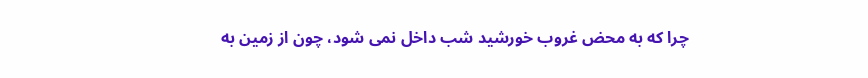چرا که به محض غروب خورشید شب داخل نمی شود، چون از زمین به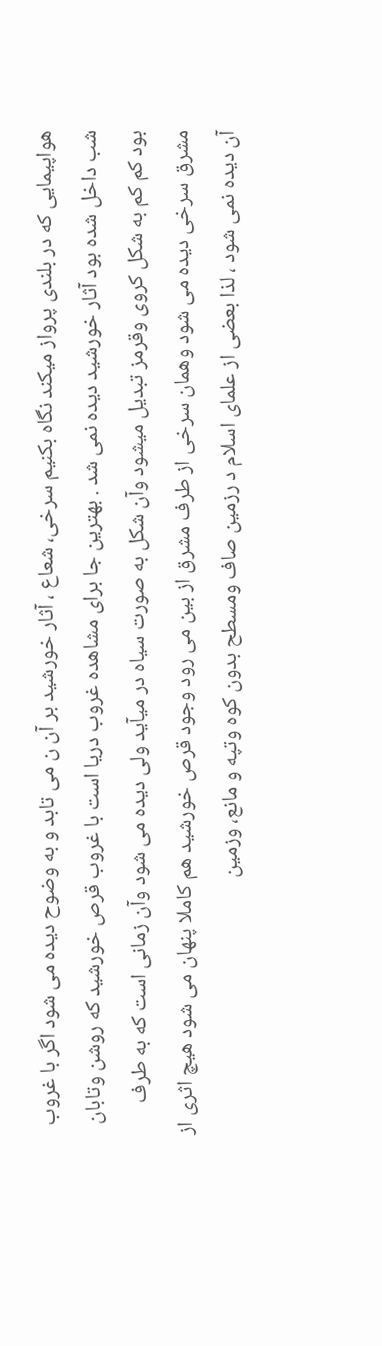هواپیمایی که در بلندی پرواز میکند نگاه بکنیم سرخی، شعاع ، آثار خورشید بر آن ن می تابد و به وضوح دیده می شود اگر با غروب شب داخل شده بود آثار خورشید دیده نمی شد . بهترین جا برای مشاهده غروب دریا است با غروب قرص خورشید که روشن وتابان بود کم کم به شکل کروی وقرمز تبدیل میشود وآن شکل به صورت سیاه در میآید ولی دیده می شود وآن زمانی است که به طرف مشرق سرخی دیده می شود وهمان سرخی از طرف مشرق از بین می رود وجود قرص خورشید هم کاملا پنهان می شود هیچ اثری از آن دیده نمی شود ، لذا بعضی از علمای اسلام د رزمین صاف ومسطح بدون کوه وتپه و مانع، وزمین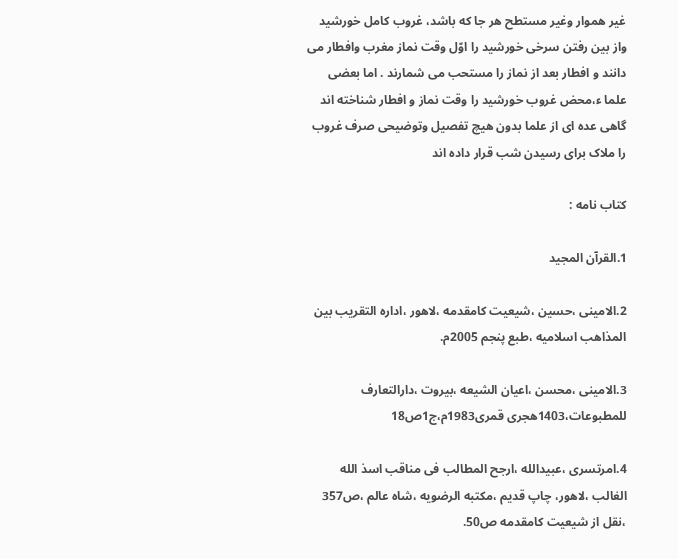غیر هموار وغیر مستطح هر جا که باشد، غروب کامل خورشید واز بین رفتن سرخی خورشید را اوّل وقت نماز مغرب وافطار می دانند و افطار بعد از نماز را مستحب می شمارند . اما بعضی علما ء،محض غروب خورشید را وقت نماز و افطار شناخته اند گاهی عده ای از علما بدون هیچ تفصیل وتوضیحی صرف غروب را ملاک برای رسیدن شب قرار داده اند

کتاب نامه :

1.القرآن المجید

2.الامینی ،حسین ،شیعیت کامقدمه ،لاهور ،اداره التقریب بین المذاهب اسلامیه ،طبع پنجم 2005م.

3.الامینی ،محسن ،اعیان الشیعه ،بیروت ،دارالتعارف للمطبوعات،1403هجری قمری1983م،ج1ص18

4.امرتسری ،عبیدالله ،ارجح المطالب فی مناقب اسذ الله الغالب ،لاهور، چاپ قدیم ،مکتبه الرضویه ،شاه عالم ،ص357 ،نقل از شیعیت کامقدمه ص50.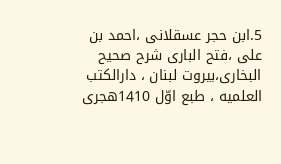5.ابن حجر عسقلانی ،احمد بن علی ،فتح الباری شرح صحیح البخاری،بیروت لبنان ، دارالکتب العلمیه ، طبع اوّل 1410هجری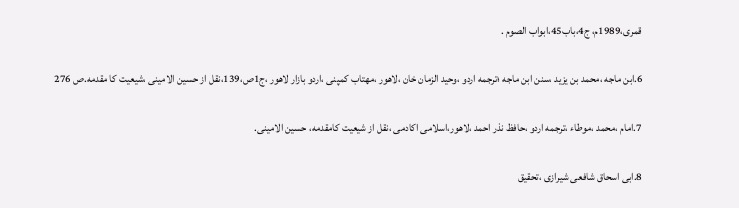قمری،1989م، ج4،باب45،ابواب الصوم .

6.ابن ماجه ،محمد بن یزید ،سنن ابن ماجه ؛ترجمه اردو ،وحید الزمان خان ،لاهور ،مهتاب کمپنی ،اردو بازار لاهور ،ج1ص،139،نقل از حسین الامینی ،شیعیت کا مقدمه.ص 276

7.امام ،محمد ،موطاء ،ترجمه اردو ،حافظ نذر احمد ،لاهور،اسلامی اکادمی ،نقل از شیعیت کامقدمه، حسین الامینی.

8.ابی اسحاق شافعی شیرازی ،تحقیق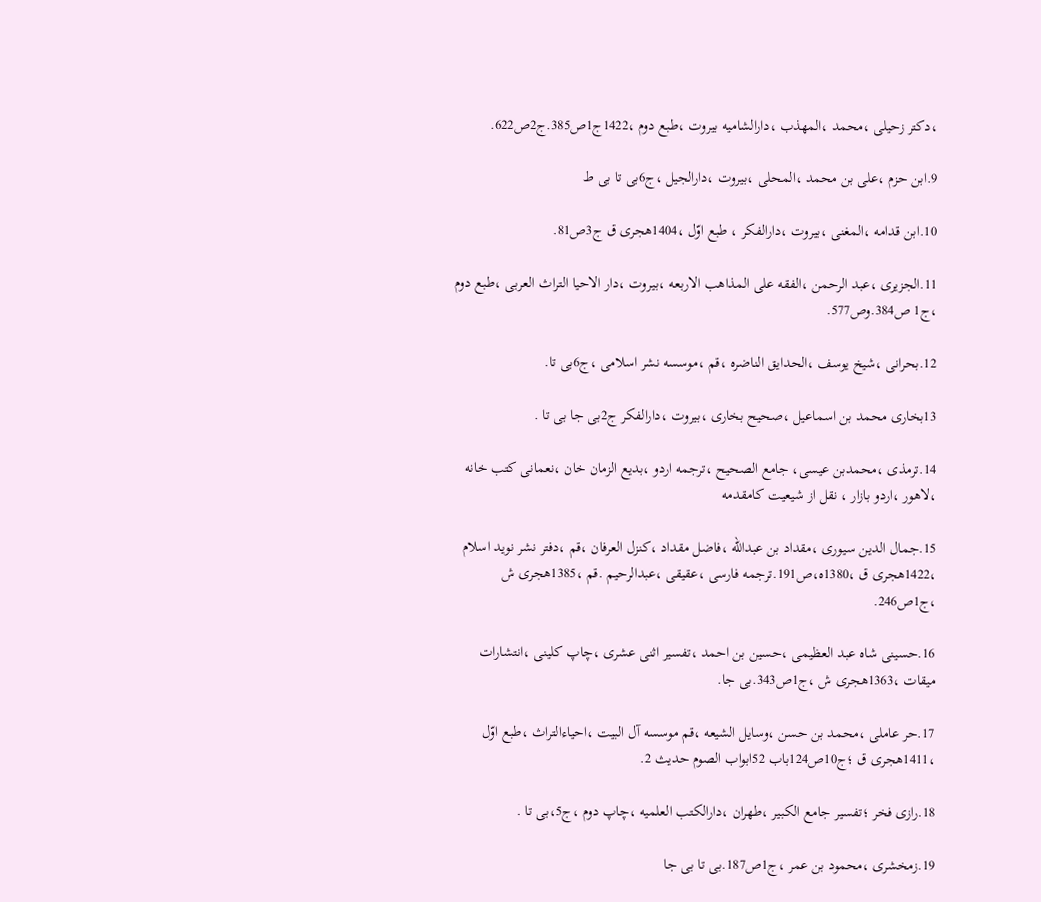،دکتر زحیلی ،محمد ،المهذب ،دارالشامیه بیروت ،طبع دوم ،1422ج1ص385.ج2ص622.

9.ابن حزم ،علی بن محمد ،المحلی ،بیروت ،دارالجیل ،ج6بی تا بی ط

10.ابن قدامه ،المغنی ،بیروت ،دارالفکر ، طبع اوّل ،1404هجری ق ج3ص81.

11.الجزیری ،عبد الرحمن ،الفقه علی المذاهب الاربعه ،بیروت ،دار الاحیا التراث العربی ،طبع دوم ،ج1 ص384.وص577.

12.بحرانی ،شیخ یوسف ،الحدایق الناضره ،قم ،موسسه نشر اسلامی ،ج6بی تا.

13بخاری محمد بن اسماعیل ،صحیح بخاری ،بیروت ،دارالفکر ج2بی جا بی تا .

14.ترمذی ،محمدبن عیسی، جامع الصحیح ،ترجمه اردو ،بدیع الزمان خان ،نعمانی کتب خانه ،لاهور ،اردو بازار ، نقل از شیعیت کامقدمه

15.جمال الدین سیوری ،مقداد بن عبدالله ،فاضل مقداد ،کنزل العرفان ،قم ،دفتر نشر نوید اسلام ،1422هجری ق ،1380ه،ص191.ترجمه فارسی ،عقیقی ،عبدالرحیم .قم ،1385هجری ش ،ج1ص246.

16.حسینی شاه عبد العظیمی ،حسین بن احمد ،تفسیر اثنی عشری ،چاپ کلینی ،انتشارات میقات ،1363هجری ش ،ج1ص343.بی جا.

17.حر عاملی ،محمد بن حسن ،وسایل الشیعه ،قم موسسه آل البیت ،احیاءالتراث ،طبع اوّل ،1411هجری ق ؛ج10ص124باب 52ابواب الصوم حدیث 2.

18.رازی فخر ؛تفسیر جامع الکبیر ،طهران ،دارالکتب العلمیه ،چاپ دوم ،ج5،بی تا .

19.زمخشری ،محمود بن عمر ،ج1ص187.بی تا بی جا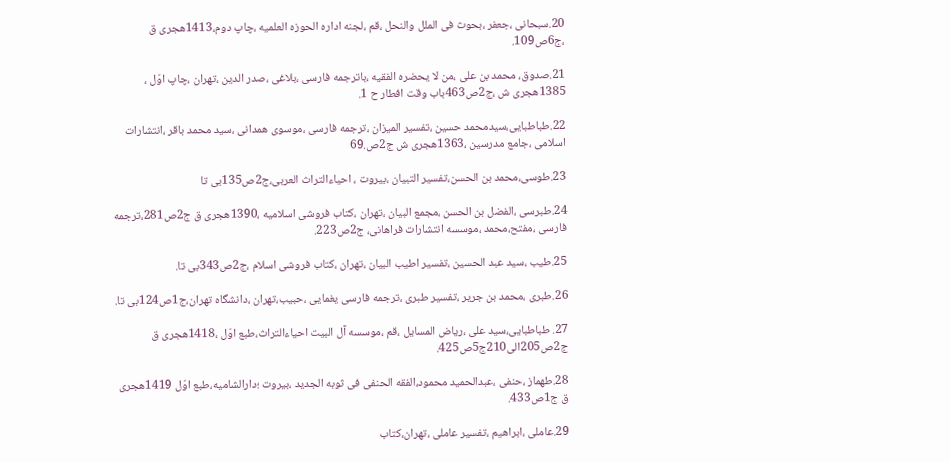20.سبحانی ،جعفر ،بحوث فی الملل والنحل ،قم ،لجنه اداره الحوزه العلمیه ،چاپ دوم،1413هجری ق ،ج6ص109.

21.صدوق، محمد بن علی ،من لا یحضره الفقیه ،باترجمه فارسی ،بلاغی ،صدر الدین ،تهران ،چاپ اوّل ، 1385هجری ش ،ج2ص463باب وقت افطار ح 1.

22.طباطبایی،سیدمحمد حسین ،تفسیر المیزان ،ترجمه فارسی ،موسوی همدانی ،سید محمد باقر ،انتشارات اسلامی ،جامع مدرسین ،1363هجری ش ج2ص.69

23.طوسی،محمد بن الحسن،تفسیر التبیان ،بیروت ، احیاءالتراث العربی،ج2ص135بی تا

24.طبرسی ،الفضل بن الحسن ،مجمع البیان ،تهران ،کتاب فروشی اسلامیه ،1390هجری ق ج2ص281،ترجمه فارسی ،مفتح،محمد ،موسسه انتشارات فراهانی، ج2ص223.

25.طیب ،سید عبد الحسین ،تفسیر اطیب البیان ،تهران ،کتاب فروشی اسلام ،ج2ص343بی تا.

26.طبری ،محمد بن جریر ،تفسیر طبری ،ترجمه فارسی یغمایی ،حبیب،تهران ،دانشگاه تهران،ج1ص124بی تا.

27. طباطبایی،سید علی ،ریاض المسایل ،قم ،موسسه آل البیت احیاءالتراث،طبع اوّل ،1418هجری ق ج2ص205الی210ج5ص425.

28.طهماز ،حنفی ،عبدالحمید محمود،الفقه الحنفی فی ثوبه الجدید ،بیروت ؛دارالشامیه،طبع اوّل 1419هجری ق ج1ص433.

29.عاملی ،ابراهیم ،تفسیر عاملی ،تهران،کتاب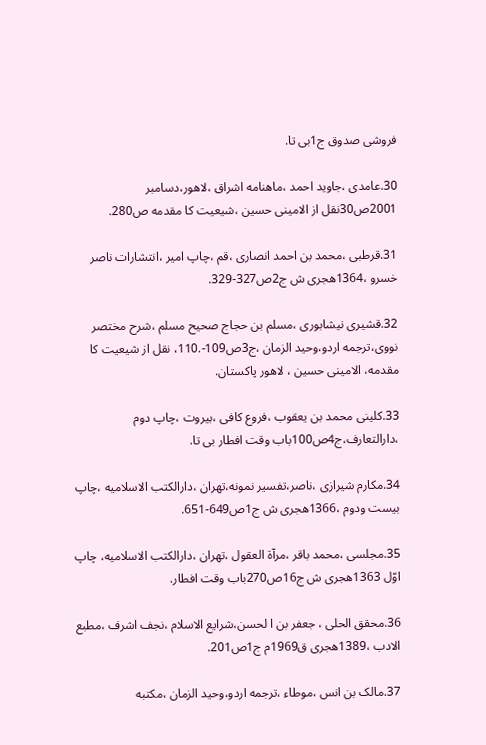فروشی صدوق ج1بی تا.

30.عامدی ،جاوید احمد ،ماهنامه اشراق ،لاهور،دسامبر 2001ص30نقل از الامینی حسین ،شیعیت کا مقدمه ص280.

31.قرطبی ،محمد بن احمد انصاری ،قم ،چاپ امیر ،انتشارات ناصر خسرو ،1364هجری ش ج2ص327-329.

32.قشیری نیشابوری ،مسلم بن حجاج صحیح مسلم ،شرح مختصر نووی،ترجمه اردو،وحید الزمان ،ج3ص109-.110، نقل از شیعیت کا مقدمه، الامینی حسین ، لاهور پاکستان.

33.کلینی محمد بن یعقوب ،فروع کافی ،بیروت ،چاپ دوم ،دارالتعارف،ج4ص100باب وقت افطار بی تا.

34.مکارم شیرازی ،ناصر،تفسیر نمونه،تهران ،دارالکتب الاسلامیه ،چاپ بیست ودوم ،1366هجری ش ج1ص649-651.

35.مجلسی ،محمد باقر ،مرآة العقول ،تهران ،دارالکتب الاسلامیه، چاپ اوّل 1363هجری ش ج16ص270باب وقت افطار.

36.محقق الحلی ، جعفر بن ا لحسن،شرایع الاسلام ،نجف اشرف ،مطبع الادب ،1389هجری ق1969م ج1ص201.

37.مالک بن انس ،موطاء ،ترجمه اردو،وحید الزمان ،مکتبه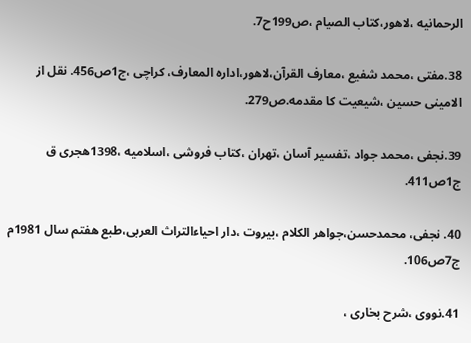الرحمانیه ،لاهور،کتاب الصیام ،ص199ح7.

38.مفتی ،محمد شفیع ،معارف القرآن،لاهور،اداره المعارف، کراچی ،ج1ص456. نقل از الامینی حسین ،شیعیت کا مقدمه.ص279.

39.نجفی ،محمد جواد ،تفسیر آسان ،تهران ،کتاب فروشی ،اسلامیه ،1398هجری ق ج1ص411.

40. نجفی، محمدحسن،جواهر الکلام ،بیروت ،دار احیاءالتراث العربی،طبع هفتم سال 1981م ج7ص106.

41.نووی ،شرح بخاری ،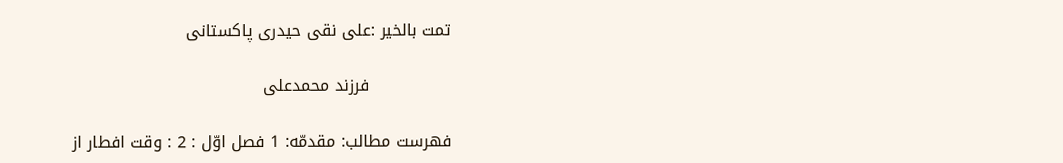تمت بالخیر :علی نقی حیدری پاکستانی

               فرزند محمدعلی

فهرست مطالب: مقدمّه: 1 فصل اوّل : 2 : وقت افطار از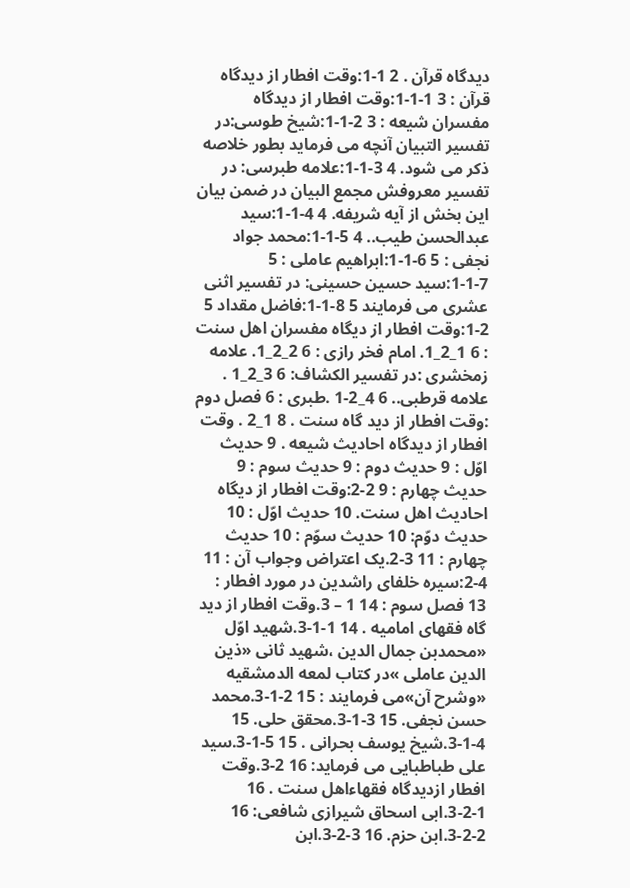دیدگاه قرآن . 2 1-1:وقت افطار از دیدگاه قرآن : 3 1-1-1:وقت افطار از دیدگاه مفسران شیعه : 3 2-1-1:شیخ طوسی:در تفسیر التبیان آنچه می فرماید بطور خلاصه ذکر می شود. 4 3-1-1:علامه طبرسی: در تفسیر معروفش مجمع البیان در ضمن بیان این بخش از آیه شریفه. 4 4-1-1:سید عبدالحسن طیب.. 4 5-1-1:محمد جواد نجفی : 5 6-1-1:ابراهیم عاملی : 5 7-1-1:سید حسین حسینی: در تفسیر اثنی عشری می فرمایند 5 8-1-1:فاضل مقداد 5 2-1:وقت افطار از دیگاه مفسران اهل سنت : 6 1_2_1. امام فخر رازی : 6 2_2_1. علامه زمخشری :در تفسیر الکشاف: 6 3_2_1 . علامه قرطبی.. 6 4_2-1 .طبری : 6 فصل دوم :وقت افطار از دید گاه سنت . 8 1_2 . وقت افطار از دیدگاه احادیث شیعه . 9 حدیث اوّل : 9 حدیث دوم : 9 حدیث سوم : 9 حدیث چهارم : 9 2-2:وقت افطار از دیگاه احادیث اهل سنت. 10 حدیث اوّل : 10 حدیث دوّم: 10 حدیث سوّم : 10 حدیث چهارم : 11 3-2.یک اعتراض وجواب آن : 11 4-2:سیره خلفای راشدین در مورد افطار : 13 فصل سوم : 14 1 – 3.وقت افطار از دید گاه فقهای امامیه . 14 1-1-3.شهید اوّل «محمدبن جمال الدین ،شهید ثانی «ذین الدین عاملی »در کتاب لمعه الدمشقیه «وشرح آن»می فرمایند : 15 2-1-3.محمد حسن نجفی. 15 3-1-3.محقق حلی. 15 4-1-3.شیخ یوسف بحرانی . 15 5-1-3.سید علی طباطبایی می فرماید: 16 2-3.وقت افطار ازدیدگاه فقهاءاهل سنت . 16 1-2-3.ابی اسحاق شیرازی شافعی: 16 2-2-3.ابن حزم. 16 3-2-3.ابن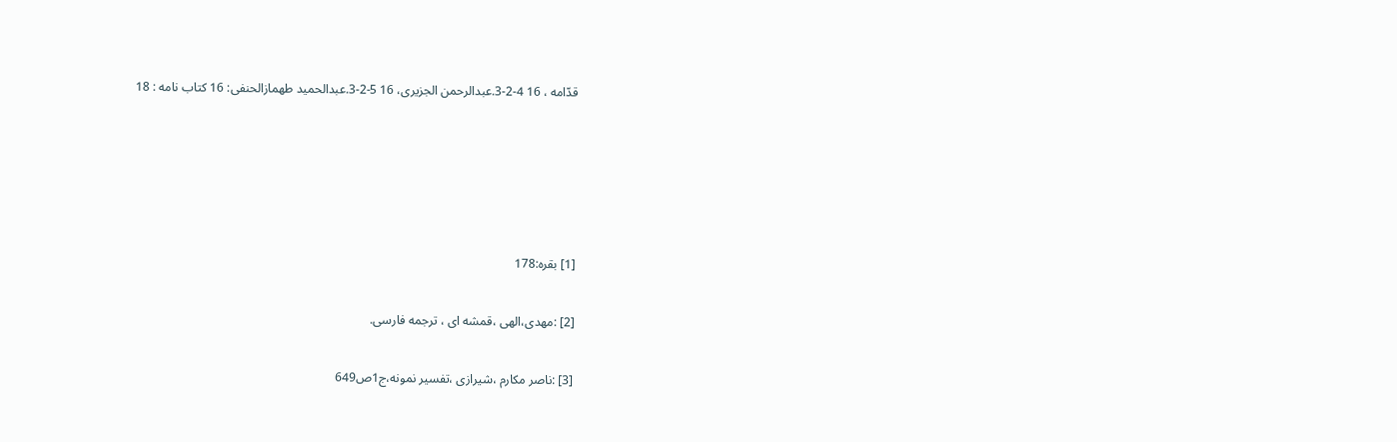قدّامه ، 16 4-2-3.عبدالرحمن الجزیری، 16 5-2-3.عبدالحمید طهمازالحنفی: 16 کتاب نامه : 18





[1] بقره:178

[2] :مهدی،الهی ،قمشه ای ، ترجمه فارسی.

[3] :ناصر مکارم ،شیرازی ،تفسیر نمونه،ج1ص649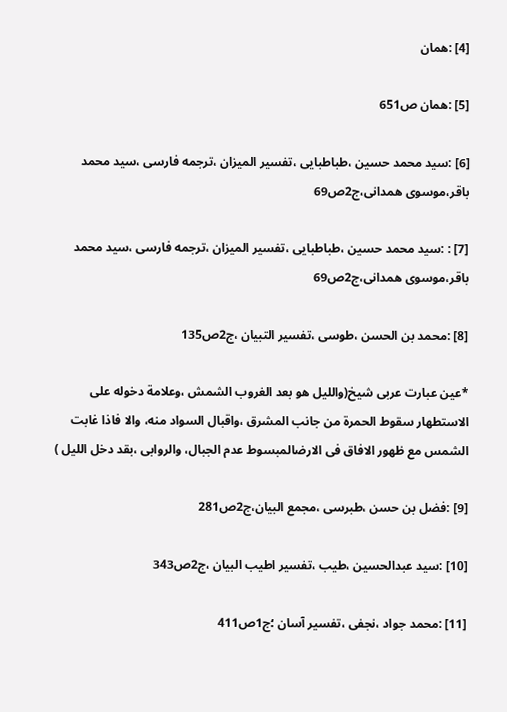[4] :همان

[5] :همان ص651

[6] :سید محمد حسین ،طباطبایی ،تفسیر المیزان ،ترجمه فارسی ،سید محمد باقر،موسوی همدانی،ج2ص69

[7] : :سید محمد حسین ،طباطبایی ،تفسیر المیزان ،ترجمه فارسی ،سید محمد باقر،موسوی همدانی،ج2ص69

[8] :محمد بن الحسن ،طوسی ،تفسیر التبیان ،ج2ص135

*عین عبارت عربی شیخ(واللیل هو بعد الغروب الشمش ،وعلامة دخوله علی الاستطهار سقوط الحمرة من جانب المشرق ،واقبال السواد منه، والا فاذا غابت الشمس مع ظهور الافاق فی الارضالمبسوط عدم الجبال، والروابی ،بقد دخل اللیل )

[9] :فضل بن حسن ،طبرسی ،مجمع البیان،ج2ص281

[10] :سید عبدالحسین ،طیب ،تفسیر اطیب البیان ،ج2ص343

[11] :محمد جواد ،نجفی ،تفسیر آسان ؛ج1ص411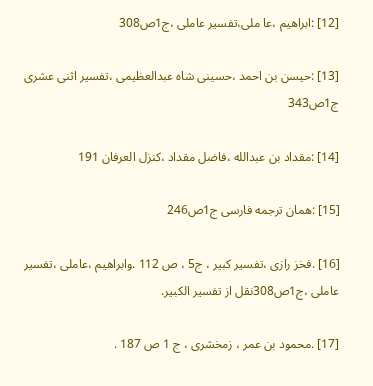[12] :ابراهیم ،عا ملی،تفسیر عاملی ،ج1ص308

[13] :حیسن بن احمد ،حسینی شاه عبدالعظیمی ،تفسیر اثنی عشری ج1ص343

[14] :مقداد بن عبدالله ،فاضل مقداد ،کنزل العرفان 191

[15] :همان ترجمه فارسی ج1ص246

[16] .فخز رازی ،تفسیر کبیر ، ج5 ، ص 112 .وابراهیم ،عاملی ،تفسیر عاملی ،ج1ص308نقل از تفسیر الکبیر.

[17] .محمود بن عمر ، زمخشری ، ج 1 ص 187 .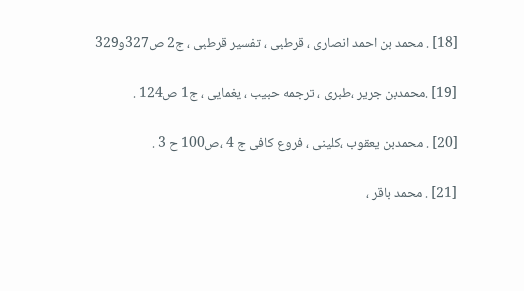[18] . محمد بن احمد انصاری ، قرطبی ، تفسیر قرطبی ، ج2 ص327و329

[19] .محمدبن جریر ،طبری ، ترجمه حبیب ، یغمایی ، ج1 ص124 .

[20] . محمدبن یعقوب ،کلینی ، فروع کافی ج 4 ،ص100 ح 3 .

[21] . محمد باقر ،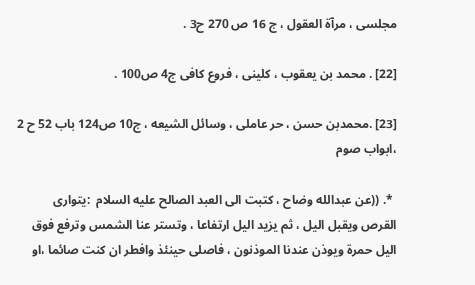مجلسی ، مرآة العقول ، ج 16 ص 270 ح3 .

[22] . محمد بن یعقوب ، کلینی ، فروع کافی ج4 ص100 .

[23] .محمدبن حسن ، حر عاملی ، وسائل الشیعه ، ج10 ص124 باب 52 ح 2 ،ابواب صوم

 *. ((عن عبدالله وضاح ، کتبت الی العبد الصالح علیه السلام  :یتواری القرص ویقبل الیل ، ثم یزید الیل ارتفاعا ، وتستر عنا الشمس وترفع فوق الیل حمرة ویوذن عندنا الموذنون ، فاصلی حینئذ وافطر ان کنت صائما ،او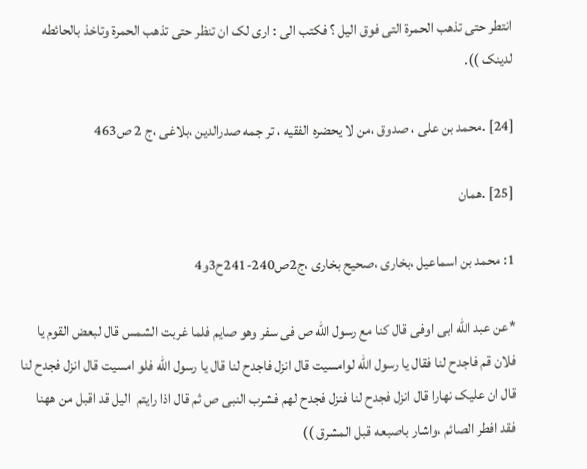انتطر حتی تذهب الحمرة التی فوق الیل ؟ فکتب الی : اری لک ان تنظر حتی تذهب الحمرة وتاخذ بالحائطه لدینک )).

[24] .محمد بن علی ، صدوق ،من لا یحضره الفقیه ، تر جمه صدرالدین ،بلاغی ،ج 2 ص463

[25] .همان

1: محمد بن اسماعیل ،بخاری ،صحیح بخاری ،ج2ص240-241ح3و4

*عن عبد الله ابی اوفی قال کنا مع رسول الله ص فی سفر وهو صایم فلما غربت الشمس قال لبعض القوم یا فلان قم فاجدح لنا فقال یا رسول الله لوامسیت قال انزل فاجدح لنا قال یا رسول الله فلو امسیت قال انزل فجدح لنا قال ان علیک نهارا قال انزل فجدح لنا فنزل فجدح لهم فشرب النبی ص ثم قال اذا رایتم  الیل قد اقبل من ههنا فقد افطر الصائم ،واشار باصبعه قبل المشرق ))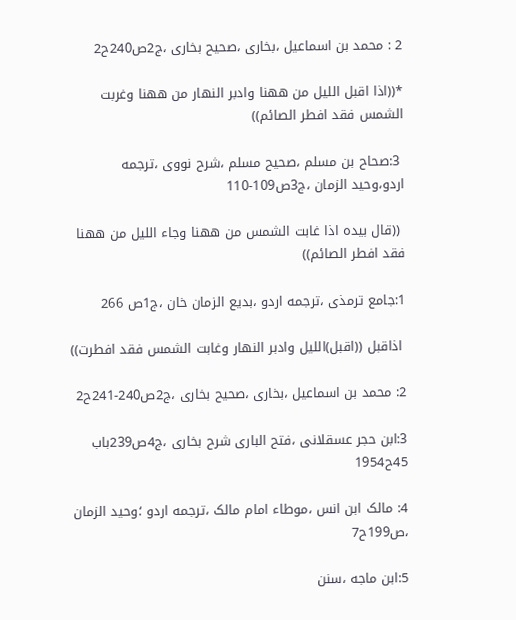2 : محمد بن اسماعیل ،بخاری ،صحیح بخاری ،ج2ص240ح2

*((اذا اقبل اللیل من ههنا وادبر النهار من ههنا وغربت الشمس فقد افطر الصائم))

 3:صحاح بن مسلم ،صحیح مسلم ،شرح نووی ،ترجمه اردو،وحید الزمان ،ج3ص109-110

 ((قال بیده اذا غابت الشمس من ههنا وجاء اللیل من ههنا فقد افطر الصائم))

1:جامع ترمذی ،ترجمه اردو ،بدیع الزمان خان ،ج1ص 266

 اذاقبل ((اقبل)اللیل وادبر النهار وغابت الشمس فقد افطرت))

2: محمد بن اسماعیل ،بخاری ،صحیح بخاری ،ج2ص240-241ح2

3:ابن حجر عسقلانی ،فتح الباری شرح بخاری ،ج4ص239باب 45ح1954

4: مالک ابن انس ،موطاء امام مالک ،ترجمه اردو ؛وحید الزمان ،ص199ح7

5:ابن ماجه ،سنن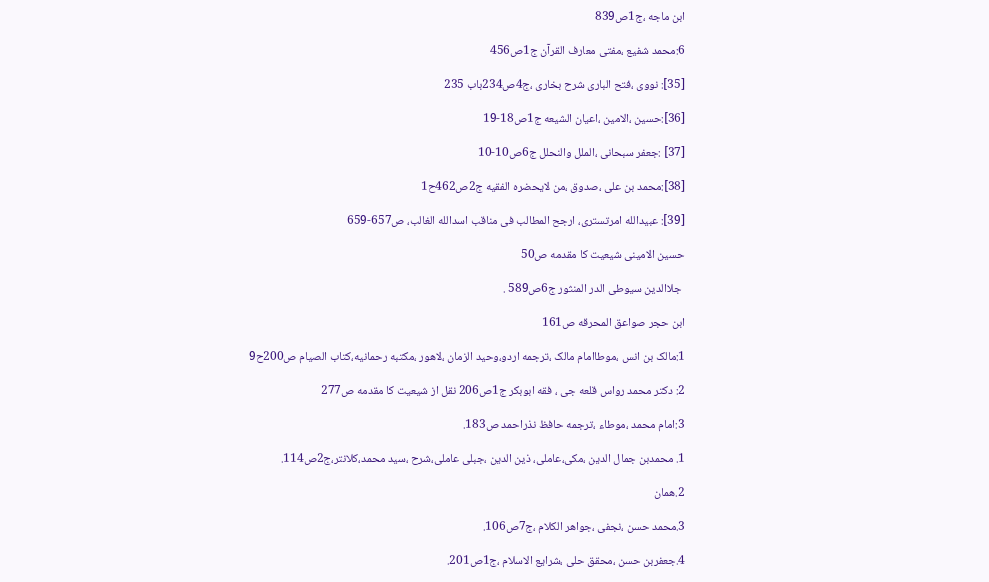ابن ماجه ،ج1ص839

6:محمد شفیع ،مفتی معارف القرآن ج1ص456

[35]: نووی ،فتح الباری شرح بخاری ،ج4ص234باب 235

[36]:حسین ،الامین ،اعیان الشیعه ج1ص18-19

[37] :جعفر سبحانی ،الملل والنحلل ج6ص10-10

[38]:محمد بن علی ،صدوق ،من لایحضره الفقیه ج2ص462ح1

[39]: عبیدالله امرتستری، ارجح المطالب فی مناقب اسدالله الغالب، ص657-659

حسین الامینی شیعیت کا مقدمه ص50

 جلاالدین سیوطی الدر المنثور ج6ص589 .

ابن حجر صواعق المحرقه ص161

1:مالک بن انس ،موطاامام مالک ،ترجمه اردو،وحید الزمان ،لاهور ،مکتبه رحمانیه،کتاب الصیام ص200ح9

2: دکتر محمد رواس قلعه جی ، فقه ابوبکر ج1ص206 نقل از شیعیت کا مقدمه ص277

3:امام محمد ،موطاء ،ترجمه حافظ نذراحمد ص183.

1. محمدبن جمال الدین ،مکی،عاملی، ذین الدین ،جبلی عاملی،شرح ،سید محمد،کلانتر،ج2ص114.

2.همان

3.محمد حسن ،نجفی ،جواهر الکلام ،ج7ص106.

4.جعفربن حسن ،محقق حلی ،شرایع الاسلام ،ج1ص201.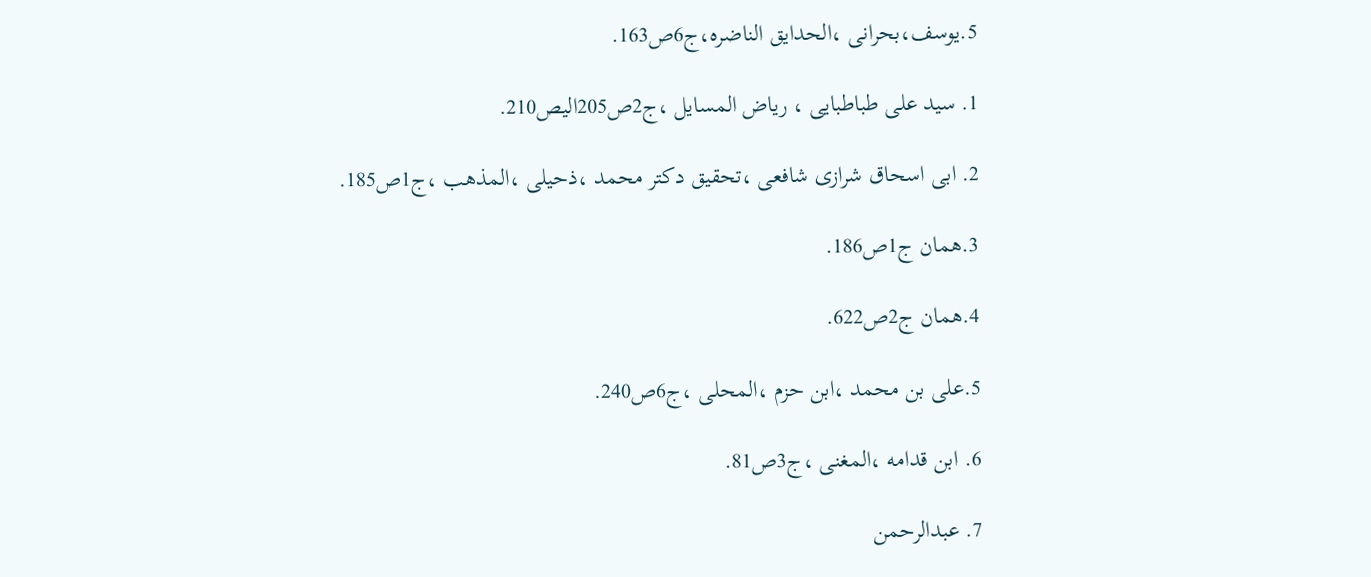5.یوسف،بحرانی ،الحدایق الناضره،ج6ص163.

1. سید علی طباطبایی ، ریاض المسایل ،ج2ص205الیص210.

2. ابی اسحاق شرازی شافعی ،تحقیق دکتر محمد ،ذحیلی ،المذهب ،ج1ص185.

3.همان ج1ص186.

4.همان ج2ص622.

5.علی بن محمد ،ابن حزم ،المحلی ،ج6ص240.

6. ابن قدامه ،المغنی ،ج3ص81.

7. عبدالرحمن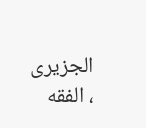الجزیری ، الفقه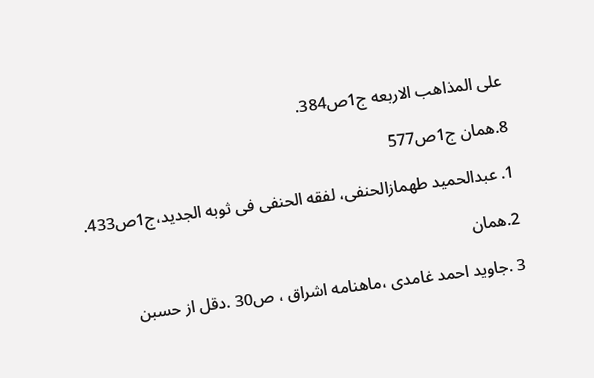علی المذاهب الاربعه ج1ص384.

8.همان ج1ص577

1. عبدالحمید طهمازالحنفی، لفقه الحنفی فی ثوبه الجدید،ج1ص433.

2.همان

3 .جاوید احمد غامدی ،ماهنامه اشراق ، ص30 .دقل از حسبن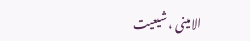الامینی ، شیعیت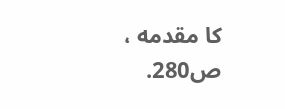کا مقدمه ، ص280.